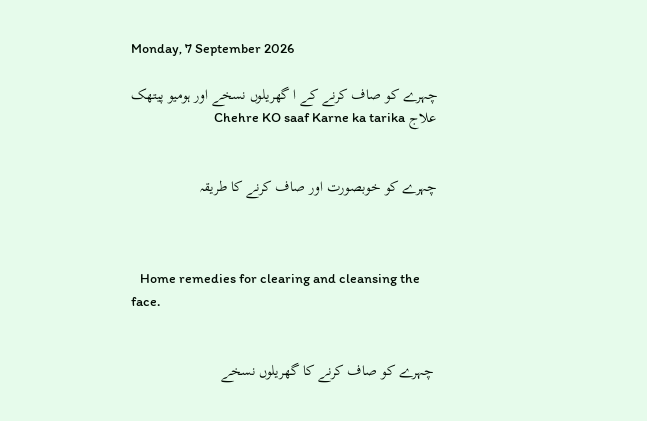Monday, 7 September 2026

چہرے کو صاف کرنے کے ا گھریلوں نسخے اور ہومیو پیتھک علاج Chehre KO saaf Karne ka tarika


چہرے کو خوبصورت اور صاف کرنے کا طریقہ



   Home remedies for clearing and cleansing the face.


 چہرے کو صاف کرنے کا گھریلوں نسخے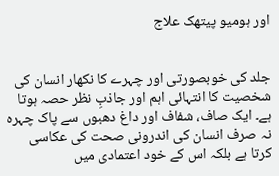اور ہومیو پیتھک علاج


جلد کی خوبصورتی اور چہرے کا نکھار انسان کی شخصیت کا انتہائی اہم اور جاذبِ نظر حصہ ہوتا ہے۔ ایک صاف، شفاف اور داغ دھبوں سے پاک چہرہ نہ صرف انسان کی اندرونی صحت کی عکاسی کرتا ہے بلکہ اس کے خود اعتمادی میں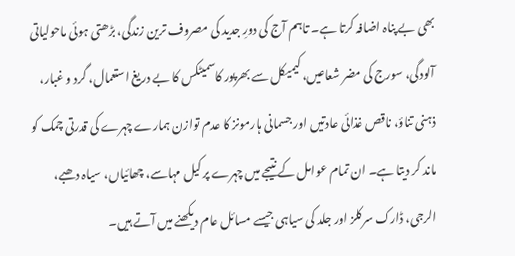بھی بے پناہ اضافہ کرتا ہے۔ تاہم آج کی دورِ جدید کی مصروف ترین زندگی، بڑھتی ہوئی ماحولیاتی آلودگی، سورج کی مضر شعاعیں، کیمیکل سے بھرپور کاسمیٹکس کا بے دریغ استعمال، گرد و غبار، ذہنی تناؤ، ناقص غذائی عادتیں اور جسمانی ہارمونز کا عدم توازن ہمارے چہرے کی قدرتی چمک کو ماند کر دیتا ہے۔ ان تمام عوامل کے نتیجے میں چہرے پر کیل مہاسے، چھائیاں، سیاہ دھبے، الرجی، ڈارک سرکلز اور جلد کی سیاہی جیسے مسائل عام دیکھنے میں آتے ہیں۔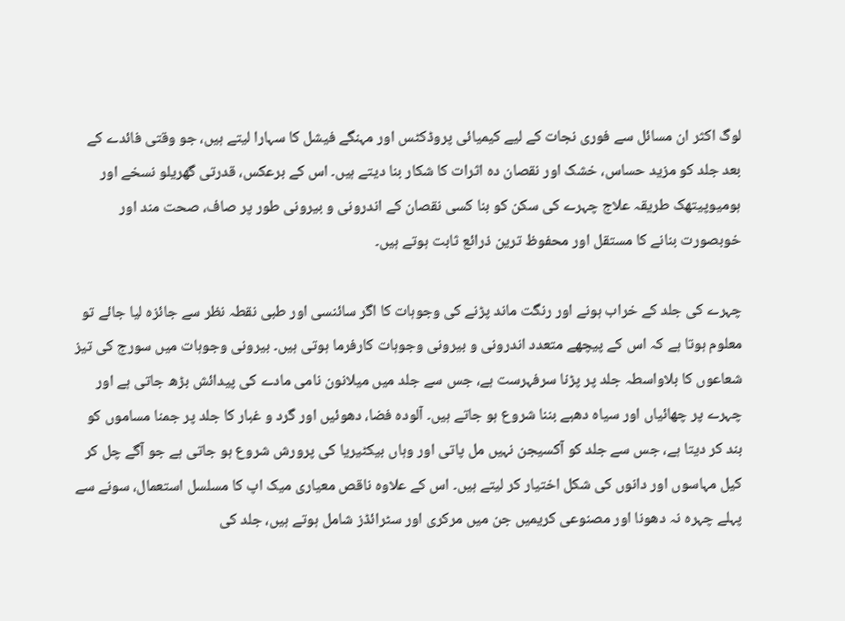لوگ اکثر ان مسائل سے فوری نجات کے لیے کیمیائی پروڈکٹس اور مہنگے فیشل کا سہارا لیتے ہیں، جو وقتی فائدے کے بعد جلد کو مزید حساس، خشک اور نقصان دہ اثرات کا شکار بنا دیتے ہیں۔ اس کے برعکس، قدرتی گھریلو نسخے اور ہومیوپیتھک طریقہ علاج چہرے کی سکن کو بنا کسی نقصان کے اندرونی و بیرونی طور پر صاف، صحت مند اور خوبصورت بنانے کا مستقل اور محفوظ ترین ذرائع ثابت ہوتے ہیں۔

چہرے کی جلد کے خراب ہونے اور رنگت ماند پڑنے کی وجوہات کا اگر سائنسی اور طبی نقطہ نظر سے جائزہ لیا جائے تو معلوم ہوتا ہے کہ اس کے پیچھے متعدد اندرونی و بیرونی وجوہات کارفرما ہوتی ہیں۔ بیرونی وجوہات میں سورج کی تیز شعاعوں کا بلاواسطہ جلد پر پڑنا سرفہرست ہے، جس سے جلد میں میلانون نامی مادے کی پیدائش بڑھ جاتی ہے اور چہرے پر چھائیاں اور سیاہ دھبے بننا شروع ہو جاتے ہیں۔ آلودہ فضا، دھوئیں اور گرد و غبار کا جلد پر جمنا مساموں کو بند کر دیتا ہے، جس سے جلد کو آکسیجن نہیں مل پاتی اور وہاں بیکٹیریا کی پرورش شروع ہو جاتی ہے جو آگے چل کر کیل مہاسوں اور دانوں کی شکل اختیار کر لیتے ہیں۔ اس کے علاوہ ناقص معیاری میک اپ کا مسلسل استعمال، سونے سے پہلے چہرہ نہ دھونا اور مصنوعی کریمیں جن میں مرکری اور سٹرائڈز شامل ہوتے ہیں، جلد کی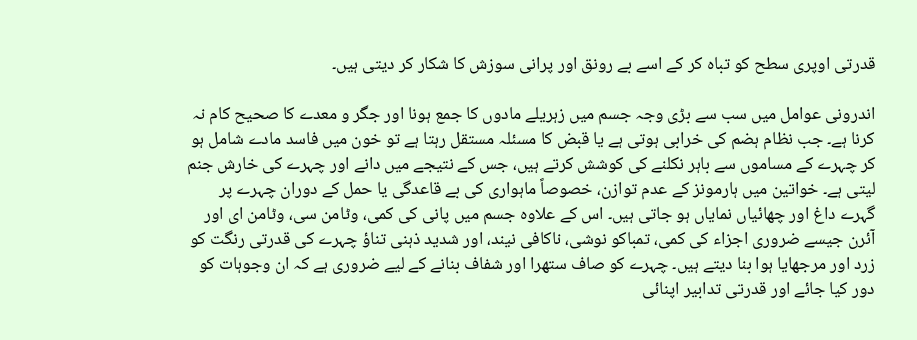قدرتی اوپری سطح کو تباہ کر کے اسے بے رونق اور پرانی سوزش کا شکار کر دیتی ہیں۔

اندرونی عوامل میں سب سے بڑی وجہ جسم میں زہریلے مادوں کا جمع ہونا اور جگر و معدے کا صحیح کام نہ کرنا ہے۔ جب نظام ہضم کی خرابی ہوتی ہے یا قبض کا مسئلہ مستقل رہتا ہے تو خون میں فاسد مادے شامل ہو کر چہرے کے مساموں سے باہر نکلنے کی کوشش کرتے ہیں، جس کے نتیجے میں دانے اور چہرے کی خارش جنم لیتی ہے۔ خواتین میں ہارمونز کے عدم توازن، خصوصاً ماہواری کی بے قاعدگی یا حمل کے دوران چہرے پر گہرے داغ اور چھائیاں نمایاں ہو جاتی ہیں۔ اس کے علاوہ جسم میں پانی کی کمی، وٹامن سی، وٹامن ای اور آئرن جیسے ضروری اجزاء کی کمی، تمباکو نوشی، ناکافی نیند، اور شدید ذہنی تناؤ چہرے کی قدرتی رنگت کو زرد اور مرجھایا ہوا بنا دیتے ہیں۔ چہرے کو صاف ستھرا اور شفاف بنانے کے لیے ضروری ہے کہ ان وجوہات کو دور کیا جائے اور قدرتی تدابیر اپنائی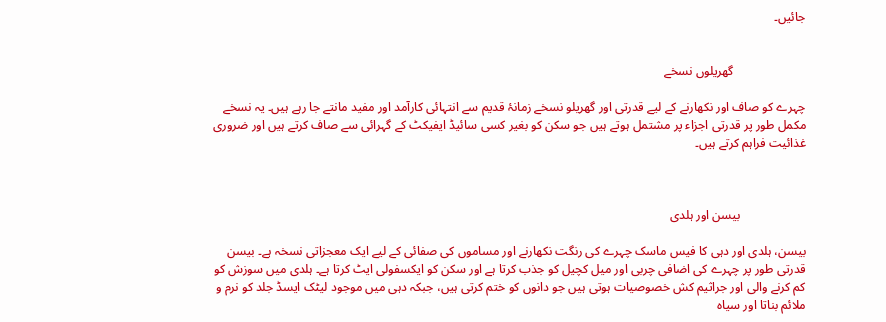جائیں۔


                       گھریلوں نسخے

چہرے کو صاف اور نکھارنے کے لیے قدرتی اور گھریلو نسخے زمانۂ قدیم سے انتہائی کارآمد اور مفید مانتے جا رہے ہیں۔ یہ نسخے مکمل طور پر قدرتی اجزاء پر مشتمل ہوتے ہیں جو سکن کو بغیر کسی سائیڈ ایفیکٹ کے گہرائی سے صاف کرتے ہیں اور ضروری غذائیت فراہم کرتے ہیں۔



                     بیسن اور ہلدی

بیسن، ہلدی اور دہی کا فیس ماسک چہرے کی رنگت نکھارنے اور مساموں کی صفائی کے لیے ایک معجزاتی نسخہ ہے۔ بیسن قدرتی طور پر چہرے کی اضافی چربی اور میل کچیل کو جذب کرتا ہے اور سکن کو ایکسفولی ایٹ کرتا ہے۔ ہلدی میں سوزش کو کم کرنے والی اور جراثیم کش خصوصیات ہوتی ہیں جو دانوں کو ختم کرتی ہیں، جبکہ دہی میں موجود لیٹک ایسڈ جلد کو نرم و ملائم بناتا اور سیاہ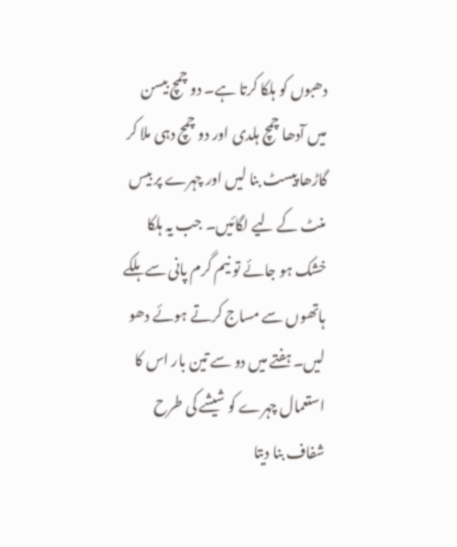دھبوں کو ہلکا کرتا ہے۔ دو چمچ بیسن میں آدھا چمچ ہلدی اور دو چمچ دہی ملا کر گاڑھا پیسٹ بنا لیں اور چہرے پر بیس منٹ کے لیے لگائیں۔ جب یہ ہلکا خشک ہو جائے تو نیم گرم پانی سے ہلکے ہاتھوں سے مساج کرتے ہوئے دھو لیں۔ ہفتے میں دو سے تین بار اس کا استعمال چہرے کو شیشے کی طرح شفاف بنا دیتا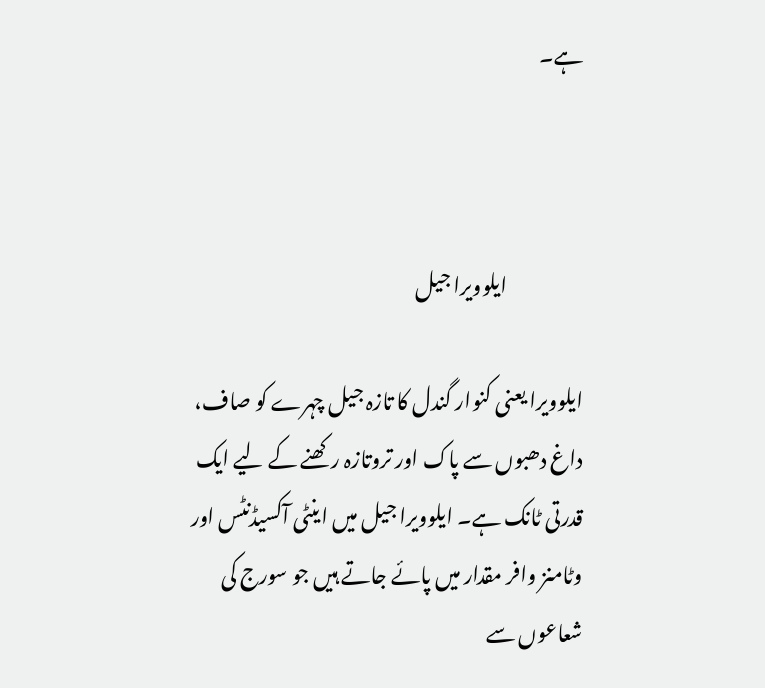ہے۔



                   ایلوویرا جیل

ایلوویرا یعنی کنوار گندل کا تازہ جیل چہرے کو صاف، داغ دھبوں سے پاک اور تروتازہ رکھنے کے لیے ایک قدرتی ٹانک ہے۔ ایلوویرا جیل میں اینٹی آکسیڈنٹس اور وٹامنز وافر مقدار میں پائے جاتے ہیں جو سورج کی شعاعوں سے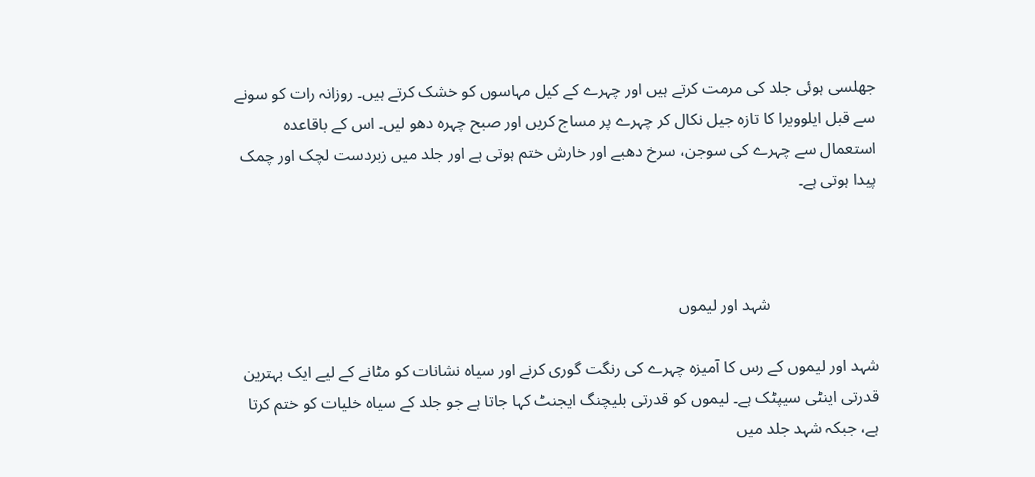جھلسی ہوئی جلد کی مرمت کرتے ہیں اور چہرے کے کیل مہاسوں کو خشک کرتے ہیں۔ روزانہ رات کو سونے سے قبل ایلوویرا کا تازہ جیل نکال کر چہرے پر مساج کریں اور صبح چہرہ دھو لیں۔ اس کے باقاعدہ استعمال سے چہرے کی سوجن، سرخ دھبے اور خارش ختم ہوتی ہے اور جلد میں زبردست لچک اور چمک پیدا ہوتی ہے۔



                          شہد اور لیموں

شہد اور لیموں کے رس کا آمیزہ چہرے کی رنگت گوری کرنے اور سیاہ نشانات کو مٹانے کے لیے ایک بہترین قدرتی اینٹی سیپٹک ہے۔ لیموں کو قدرتی بلیچنگ ایجنٹ کہا جاتا ہے جو جلد کے سیاہ خلیات کو ختم کرتا ہے، جبکہ شہد جلد میں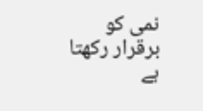نمی کو برقرار رکھتا ہے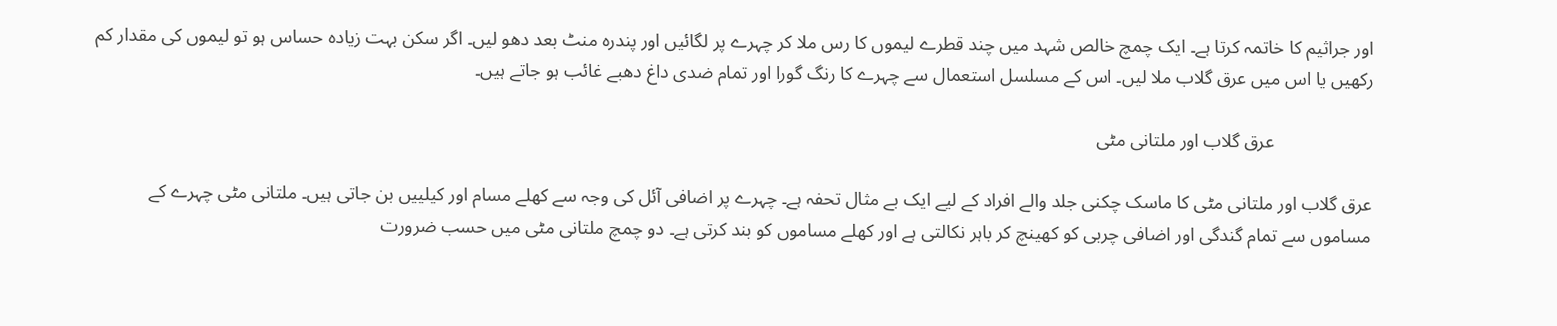اور جراثیم کا خاتمہ کرتا ہے۔ ایک چمچ خالص شہد میں چند قطرے لیموں کا رس ملا کر چہرے پر لگائیں اور پندرہ منٹ بعد دھو لیں۔ اگر سکن بہت زیادہ حساس ہو تو لیموں کی مقدار کم رکھیں یا اس میں عرق گلاب ملا لیں۔ اس کے مسلسل استعمال سے چہرے کا رنگ گورا اور تمام ضدی داغ دھبے غائب ہو جاتے ہیں۔

                     عرق گلاب اور ملتانی مٹی

عرق گلاب اور ملتانی مٹی کا ماسک چکنی جلد والے افراد کے لیے ایک بے مثال تحفہ ہے۔ چہرے پر اضافی آئل کی وجہ سے کھلے مسام اور کیلییں بن جاتی ہیں۔ ملتانی مٹی چہرے کے مساموں سے تمام گندگی اور اضافی چربی کو کھینچ کر باہر نکالتی ہے اور کھلے مساموں کو بند کرتی ہے۔ دو چمچ ملتانی مٹی میں حسب ضرورت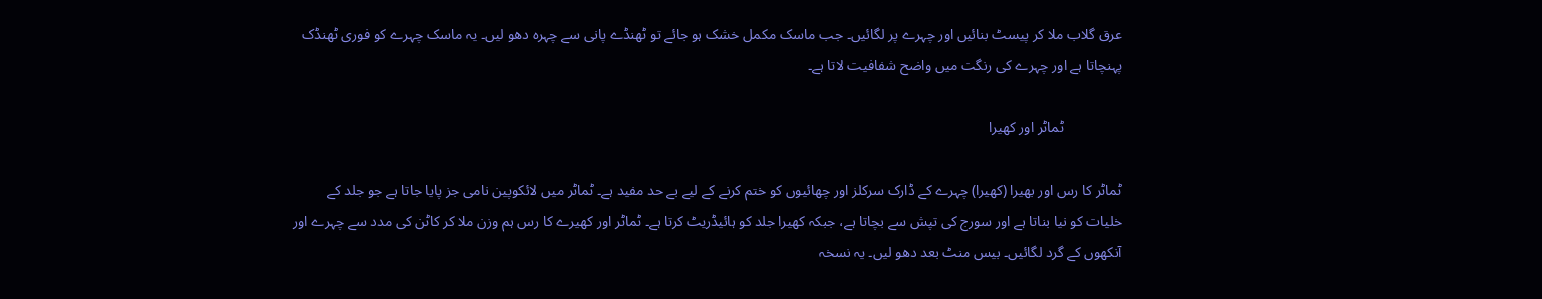عرق گلاب ملا کر پیسٹ بنائیں اور چہرے پر لگائیں۔ جب ماسک مکمل خشک ہو جائے تو ٹھنڈے پانی سے چہرہ دھو لیں۔ یہ ماسک چہرے کو فوری ٹھنڈک پہنچاتا ہے اور چہرے کی رنگت میں واضح شفافیت لاتا ہے۔

                ٹماٹر اور کھیرا

ٹماٹر کا رس اور بھیرا (کھیرا) چہرے کے ڈارک سرکلز اور چھائیوں کو ختم کرنے کے لیے بے حد مفید ہے۔ ٹماٹر میں لائکوپین نامی جز پایا جاتا ہے جو جلد کے خلیات کو نیا بناتا ہے اور سورج کی تپش سے بچاتا ہے، جبکہ کھیرا جلد کو ہائیڈریٹ کرتا ہے۔ ٹماٹر اور کھیرے کا رس ہم وزن ملا کر کاٹن کی مدد سے چہرے اور آنکھوں کے گرد لگائیں۔ بیس منٹ بعد دھو لیں۔ یہ نسخہ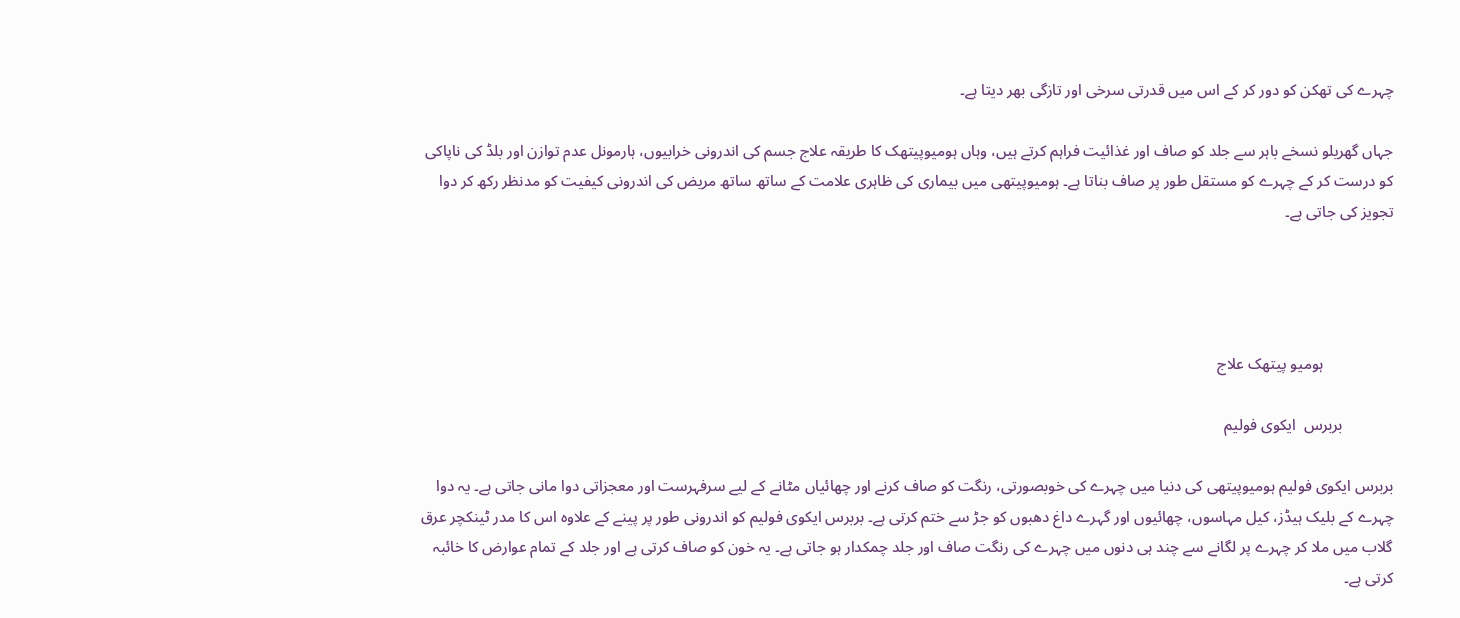چہرے کی تھکن کو دور کر کے اس میں قدرتی سرخی اور تازگی بھر دیتا ہے۔

جہاں گھریلو نسخے باہر سے جلد کو صاف اور غذائیت فراہم کرتے ہیں، وہاں ہومیوپیتھک کا طریقہ علاج جسم کی اندرونی خرابیوں، ہارمونل عدم توازن اور بلڈ کی ناپاکی کو درست کر کے چہرے کو مستقل طور پر صاف بناتا ہے۔ ہومیوپیتھی میں بیماری کی ظاہری علامت کے ساتھ ساتھ مریض کی اندرونی کیفیت کو مدنظر رکھ کر دوا تجویز کی جاتی ہے۔




                  ہومیو پیتھک علاج

             بربرس  ایکوی فولیم

بربرس ایکوی فولیم ہومیوپیتھی کی دنیا میں چہرے کی خوبصورتی، رنگت کو صاف کرنے اور چھائیاں مٹانے کے لیے سرفہرست اور معجزاتی دوا مانی جاتی ہے۔ یہ دوا چہرے کے بلیک ہیڈز، کیل مہاسوں، چھائیوں اور گہرے داغ دھبوں کو جڑ سے ختم کرتی ہے۔ بربرس ایکوی فولیم کو اندرونی طور پر پینے کے علاوہ اس کا مدر ٹینکچر عرق گلاب میں ملا کر چہرے پر لگانے سے چند ہی دنوں میں چہرے کی رنگت صاف اور جلد چمکدار ہو جاتی ہے۔ یہ خون کو صاف کرتی ہے اور جلد کے تمام عوارض کا خائبہ کرتی ہے۔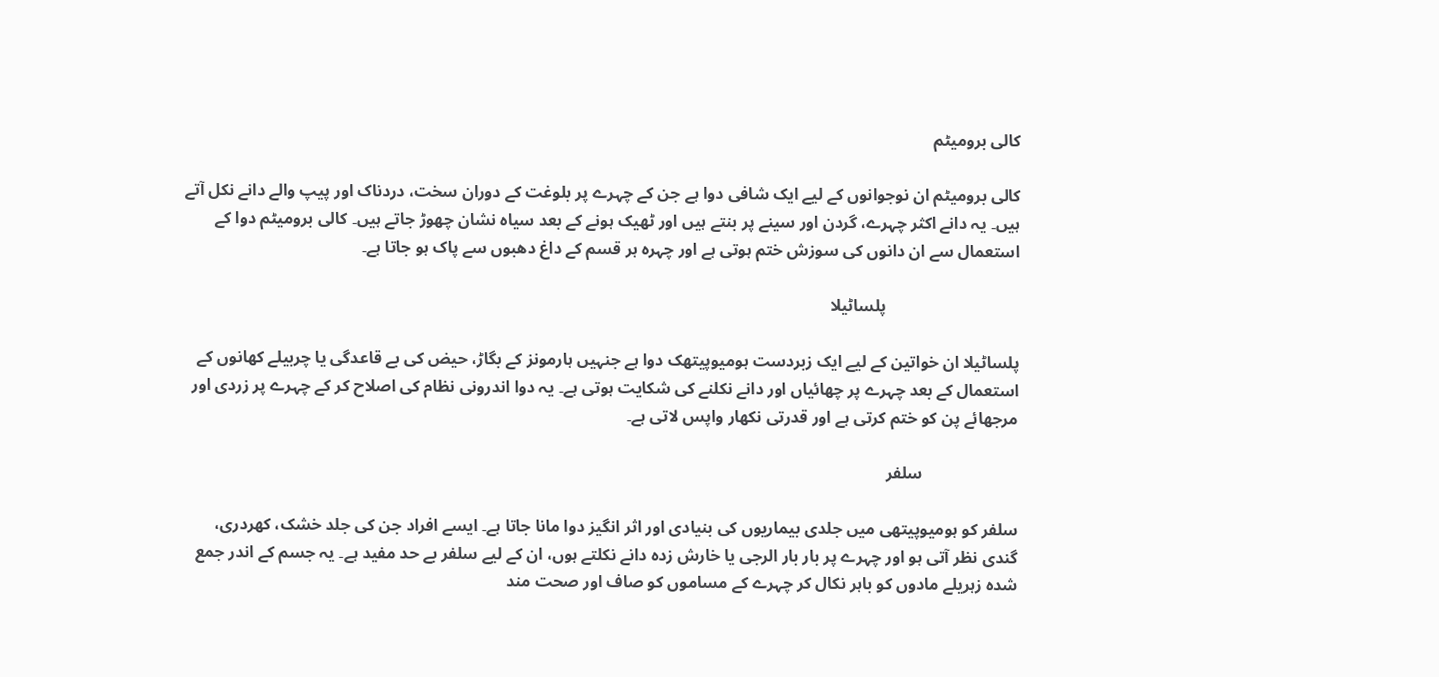کالی برومیٹم

کالی برومیٹم ان نوجوانوں کے لیے ایک شافی دوا ہے جن کے چہرے پر بلوغت کے دوران سخت، دردناک اور پیپ والے دانے نکل آتے ہیں۔ یہ دانے اکثر چہرے، گردن اور سینے پر بنتے ہیں اور ٹھیک ہونے کے بعد سیاہ نشان چھوڑ جاتے ہیں۔ کالی برومیٹم دوا کے استعمال سے ان دانوں کی سوزش ختم ہوتی ہے اور چہرہ ہر قسم کے داغ دھبوں سے پاک ہو جاتا ہے۔

                                پلساٹیلا

پلساٹیلا ان خواتین کے لیے ایک زبردست ہومیوپیتھک دوا ہے جنہیں ہارمونز کے بگاڑ، حیض کی بے قاعدگی یا چربیلے کھانوں کے استعمال کے بعد چہرے پر چھائیاں اور دانے نکلنے کی شکایت ہوتی ہے۔ یہ دوا اندرونی نظام کی اصلاح کر کے چہرے پر زردی اور مرجھائے پن کو ختم کرتی ہے اور قدرتی نکھار واپس لاتی ہے۔

                       سلفر

سلفر کو ہومیوپیتھی میں جلدی بیماریوں کی بنیادی اور اثر انگیز دوا مانا جاتا ہے۔ ایسے افراد جن کی جلد خشک، کھردری، گندی نظر آتی ہو اور چہرے پر بار بار الرجی یا خارش زدہ دانے نکلتے ہوں، ان کے لیے سلفر بے حد مفید ہے۔ یہ جسم کے اندر جمع شدہ زہریلے مادوں کو باہر نکال کر چہرے کے مساموں کو صاف اور صحت مند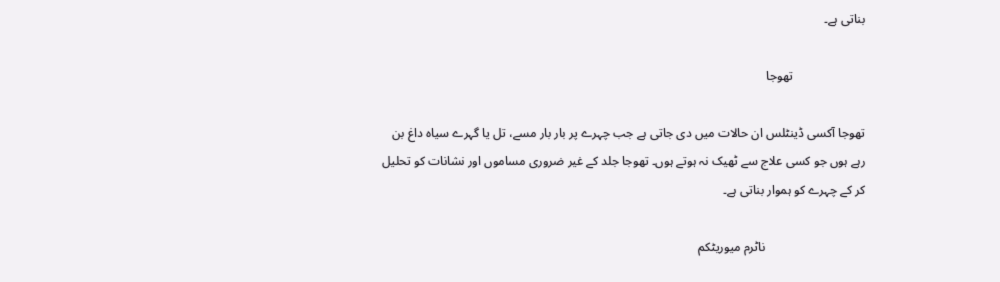بناتی ہے۔

                       تھوجا

تھوجا آکسی ڈینٹلس ان حالات میں دی جاتی ہے جب چہرے پر بار بار مسے، تل یا گہرے سیاہ داغ بن رہے ہوں جو کسی علاج سے ٹھیک نہ ہوتے ہوں۔ تھوجا جلد کے غیر ضروری مساموں اور نشانات کو تحلیل کر کے چہرے کو ہموار بناتی ہے۔

                                ناٹرم میوریٹکم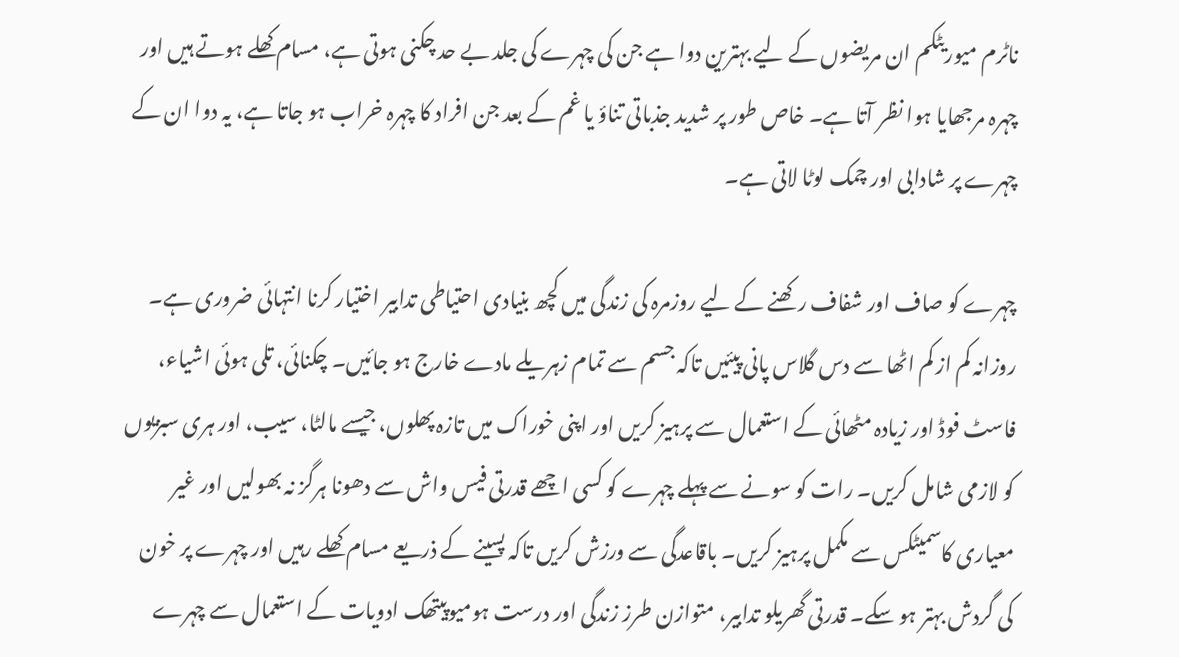ناٹرم میوریٹکم ان مریضوں کے لیے بہترین دوا ہے جن کی چہرے کی جلد بے حد چکنی ہوتی ہے، مسام کھلے ہوتے ہیں اور چہرہ مرجھایا ہوا نظر آتا ہے۔ خاص طور پر شدید جذباتی تناؤ یا غم کے بعد جن افراد کا چہرہ خراب ہو جاتا ہے، یہ دوا ان کے چہرے پر شادابی اور چمک لوٹا لاتی ہے۔

چہرے کو صاف اور شفاف رکھنے کے لیے روزمرہ کی زندگی میں کچھ بنیادی احتیاطی تدابیر اختیار کرنا انتہائی ضروری ہے۔ روزانہ کم از کم اٹھا سے دس گلاس پانی پیئیں تاکہ جسم سے تمام زہریلے مادے خارج ہو جائیں۔ چکنائی، تلی ہوئی اشیاء، فاسٹ فوڈ اور زیادہ مٹھائی کے استعمال سے پرہیز کریں اور اپنی خوراک میں تازہ پھلوں، جیسے مالٹا، سیب، اور ہری سبزیوں کو لازمی شامل کریں۔ رات کو سونے سے پہلے چہرے کو کسی اچھے قدرتی فیس واش سے دھونا ہرگز نہ بھولیں اور غیر معیاری کاسمیٹکس سے مکمل پرہیز کریں۔ باقاعدگی سے ورزش کریں تاکہ پسینے کے ذریعے مسام کھلے رہیں اور چہرے پر خون کی گردش بہتر ہو سکے۔ قدرتی گھریلو تدابیر، متوازن طرز زندگی اور درست ہومیوپیتھک ادویات کے استعمال سے چہرے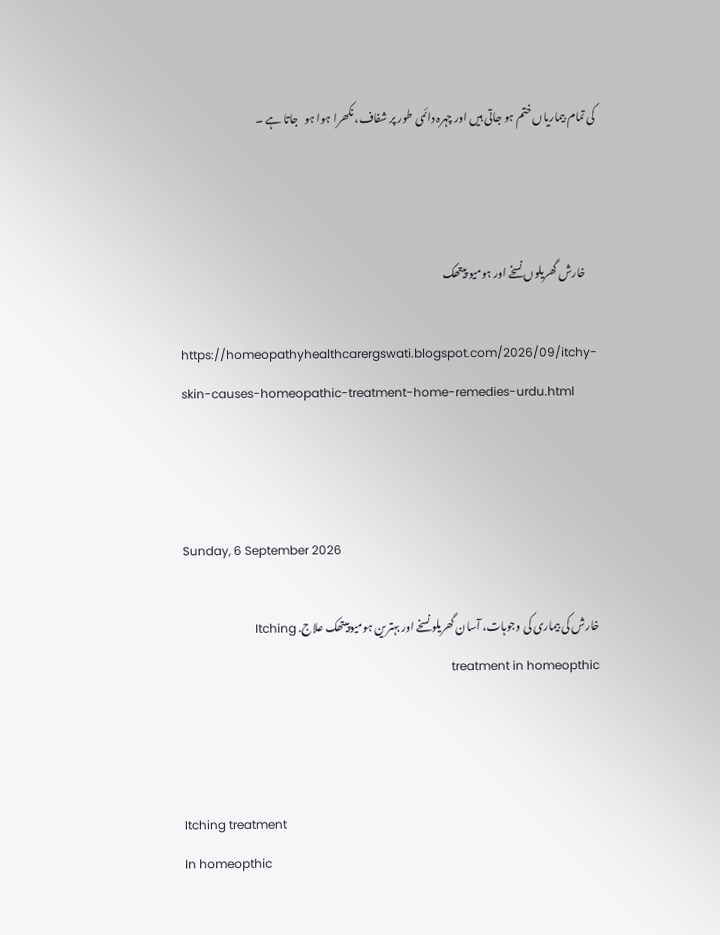کی تمام بیماریاں ختم ہو جاتی ہیں اور چہرہ دائمی طور پر شفاف، نکھرا ہوا ہو   جاتا ہے ۔



     خارش گھریلوں نسخے اور ہومیو پیتھک

https://homeopathyhealthcarergswati.blogspot.com/2026/09/itchy-skin-causes-homeopathic-treatment-home-remedies-urdu.html



Sunday, 6 September 2026

خارش کی بیماری کی وجوہات، آسان گھریلو نسخے اور بہترین ہومیوپیتھک علاج. Itching treatment in homeopthic



Itching treatment
In homeopthic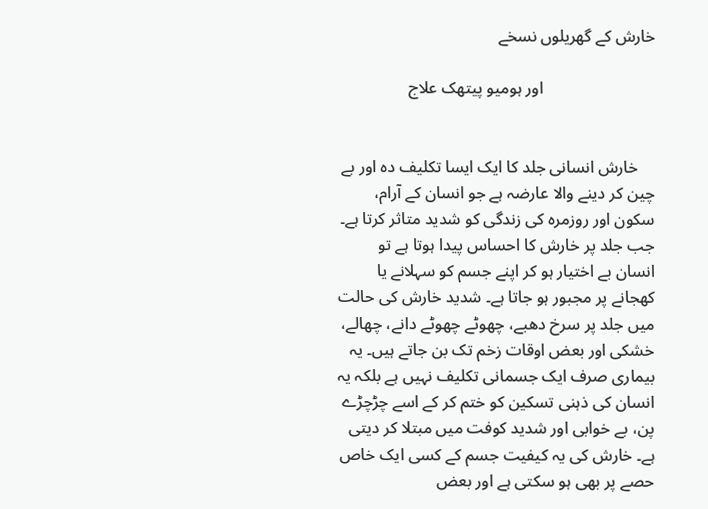خارش کے گھریلوں نسخے

                           اور ہومیو پیتھک علاج


    خارش انسانی جلد کا ایک ایسا تکلیف دہ اور بے چین کر دینے والا عارضہ ہے جو انسان کے آرام، سکون اور روزمرہ کی زندگی کو شدید متاثر کرتا ہے۔ جب جلد پر خارش کا احساس پیدا ہوتا ہے تو انسان بے اختیار ہو کر اپنے جسم کو سہلانے یا کھجانے پر مجبور ہو جاتا ہے۔ شدید خارش کی حالت میں جلد پر سرخ دھبے، چھوٹے چھوٹے دانے، چھالے، خشکی اور بعض اوقات زخم تک بن جاتے ہیں۔ یہ بیماری صرف ایک جسمانی تکلیف نہیں ہے بلکہ یہ انسان کی ذہنی تسکین کو ختم کر کے اسے چڑچڑے پن، بے خوابی اور شدید کوفت میں مبتلا کر دیتی ہے۔ خارش کی یہ کیفیت جسم کے کسی ایک خاص حصے پر بھی ہو سکتی ہے اور بعض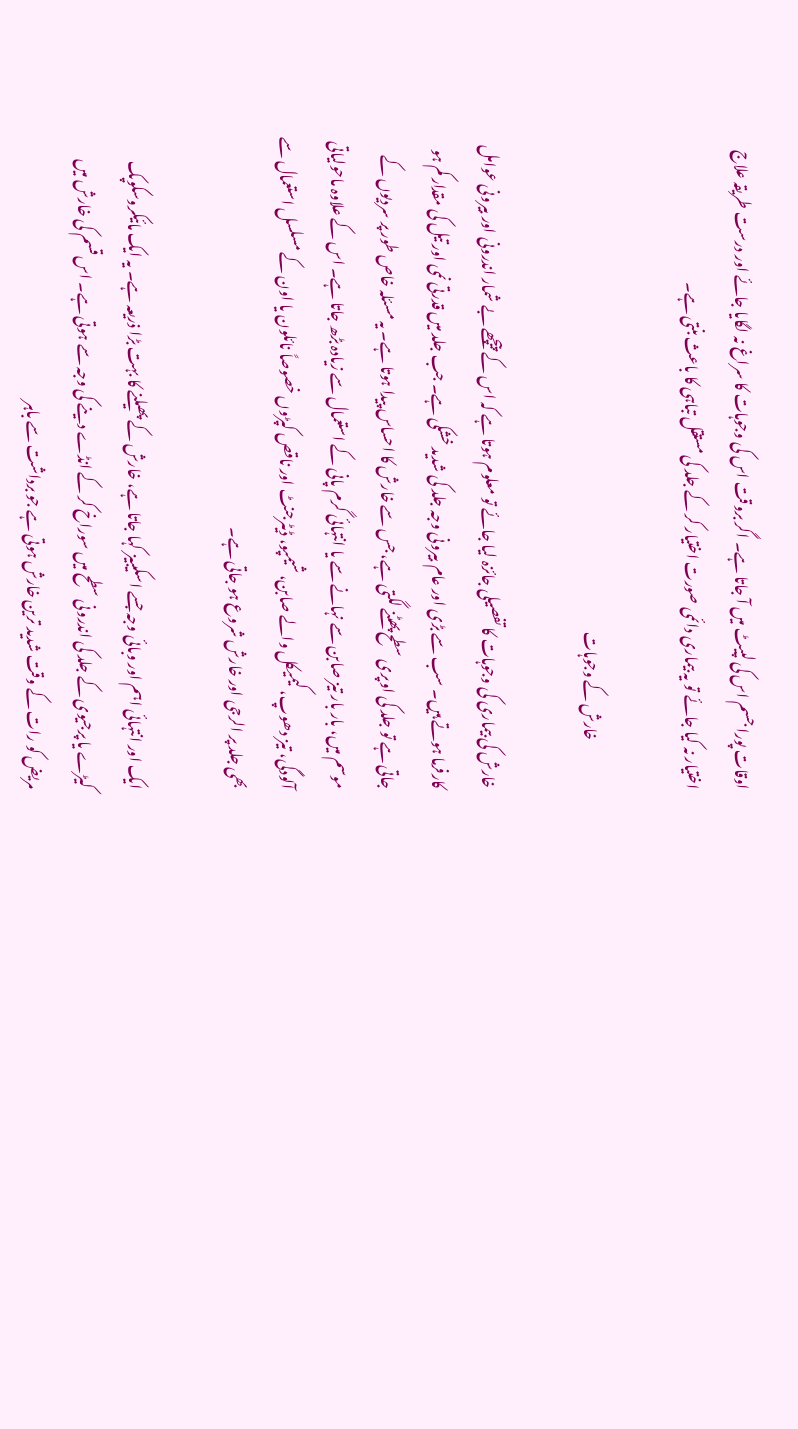اوقات پورا جسم اس کی لپیٹ میں آ جاتا ہے۔ اگر بروقت اس کی وجوہات کا سراغ نہ لگایا جائے اور درست طریقہ علاج اختیار نہ کیا جائے تو یہ بیماری دائمی صورت اختیار کر کے جلد کی مستقل تباہی کا باعث بنتی ہے۔

                 خارش کے وجوہات

خارش کی بیماری کی وجوہات کا تفصیلی جائزہ لیا جائے تو معلوم ہوتا ہے کہ اس کے پیچھے بے شمار اندرونی اور بیرونی عوامل کارفرما ہوتے ہیں۔ سب سے بڑی اور عام بیرونی وجہ جلد کی شدید خشکی ہے۔ جب جلد میں قدرتی نمی اور تیل کی مقدار کم ہو جاتی ہے تو جلد کی اوپری سطح پھٹنے لگتی ہے، جس سے خارش کا احساس پیدا ہوتا ہے۔ یہ مسئلہ خاص طور پر سردیوں کے موسم میں، بار بار تیز صابن سے نہانے سے یا انتہائی گرم پانی کے استعمال سے زیادہ بڑھ جاتا ہے۔ اس کے علاوہ ماحولیاتی آلودگی، تیز دھوپ، کیمیکل والے صابن، شیمپو، ڈیٹرجنٹ اور ناقص کپڑوں خصوصاً نائلون یا اون کے مسلسل استعمال سے بھی جلد پر الرجی اور خارش شروع ہو جاتی ہے۔

ایک اور انتہائی اہم اور وبائی وجہ جسے اسکیبیز کہا جاتا ہے، خارش کے پھیلنے کا بہت بڑا ذریعہ ہے۔ یہ ایک مائیکروسکوپک کیڑے یا پرجیوی کے جلد کی اندرونی سطح میں سوراخ کر کے انڈے دینے کی وجہ سے ہوتی ہے۔ اس قسم کی خارش میں مریض کو رات کے وقت شدید ترین خارش ہوتی ہے جو برداشت سے باہر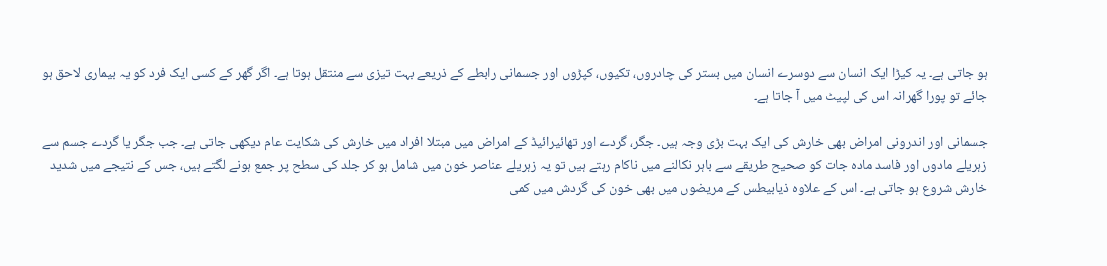ہو جاتی ہے۔ یہ کیڑا ایک انسان سے دوسرے انسان میں بستر کی چادروں، تکیوں، کپڑوں اور جسمانی رابطے کے ذریعے بہت تیزی سے منتقل ہوتا ہے۔ اگر گھر کے کسی ایک فرد کو یہ بیماری لاحق ہو جائے تو پورا گھرانہ اس کی لپیٹ میں آ جاتا ہے۔

جسمانی اور اندرونی امراض بھی خارش کی ایک بہت بڑی وجہ ہیں۔ جگر، گردے اور تھائیرائیڈ کے امراض میں مبتلا افراد میں خارش کی شکایت عام دیکھی جاتی ہے۔ جب جگر یا گردے جسم سے زہریلے مادوں اور فاسد مادہ جات کو صحیح طریقے سے باہر نکالنے میں ناکام رہتے ہیں تو یہ زہریلے عناصر خون میں شامل ہو کر جلد کی سطح پر جمع ہونے لگتے ہیں، جس کے نتیجے میں شدید خارش شروع ہو جاتی ہے۔ اس کے علاوہ ذیابیطس کے مریضوں میں بھی خون کی گردش میں کمی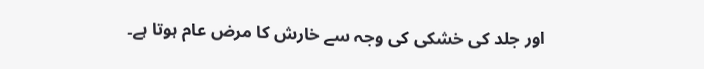اور جلد کی خشکی کی وجہ سے خارش کا مرض عام ہوتا ہے۔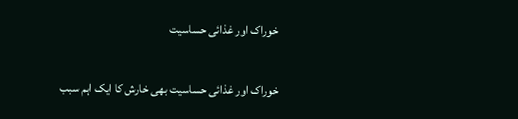خوراک اور غذائی حساسیت

خوراک اور غذائی حساسیت بھی خارش کا ایک اہم سبب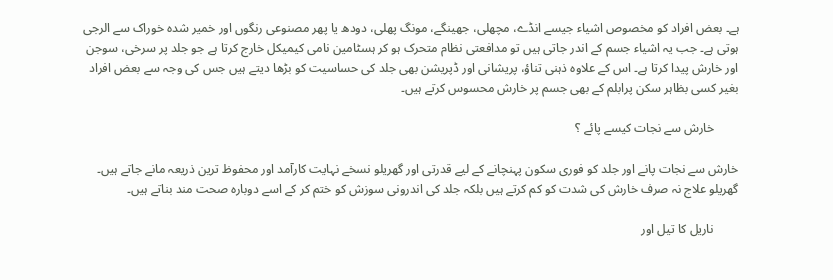ہے۔ بعض افراد کو مخصوص اشیاء جیسے انڈے، مچھلی، جھینگے، مونگ پھلی، دودھ یا پھر مصنوعی رنگوں اور خمیر شدہ خوراک سے الرجی ہوتی ہے۔ جب یہ اشیاء جسم کے اندر جاتی ہیں تو مدافعتی نظام متحرک ہو کر ہسٹامین نامی کیمیکل خارج کرتا ہے جو جلد پر سرخی، سوجن اور خارش پیدا کرتا ہے۔ اس کے علاوہ ذہنی تناؤ، پریشانی اور ڈپریشن بھی جلد کی حساسیت کو بڑھا دیتے ہیں جس کی وجہ سے بعض افراد بغیر کسی بظاہر سکن پرابلم کے بھی جسم پر خارش محسوس کرتے ہیں۔

        خارش سے نجات کیسے پائے ؟

خارش سے نجات پانے اور جلد کو فوری سکون پہنچانے کے لیے قدرتی اور گھریلو نسخے نہایت کارآمد اور محفوظ ترین ذریعہ مانے جاتے ہیں۔ گھریلو علاج نہ صرف خارش کی شدت کو کم کرتے ہیں بلکہ جلد کی اندرونی سوزش کو ختم کر کے اسے دوبارہ صحت مند بناتے ہیں۔

        ناریل کا تیل اور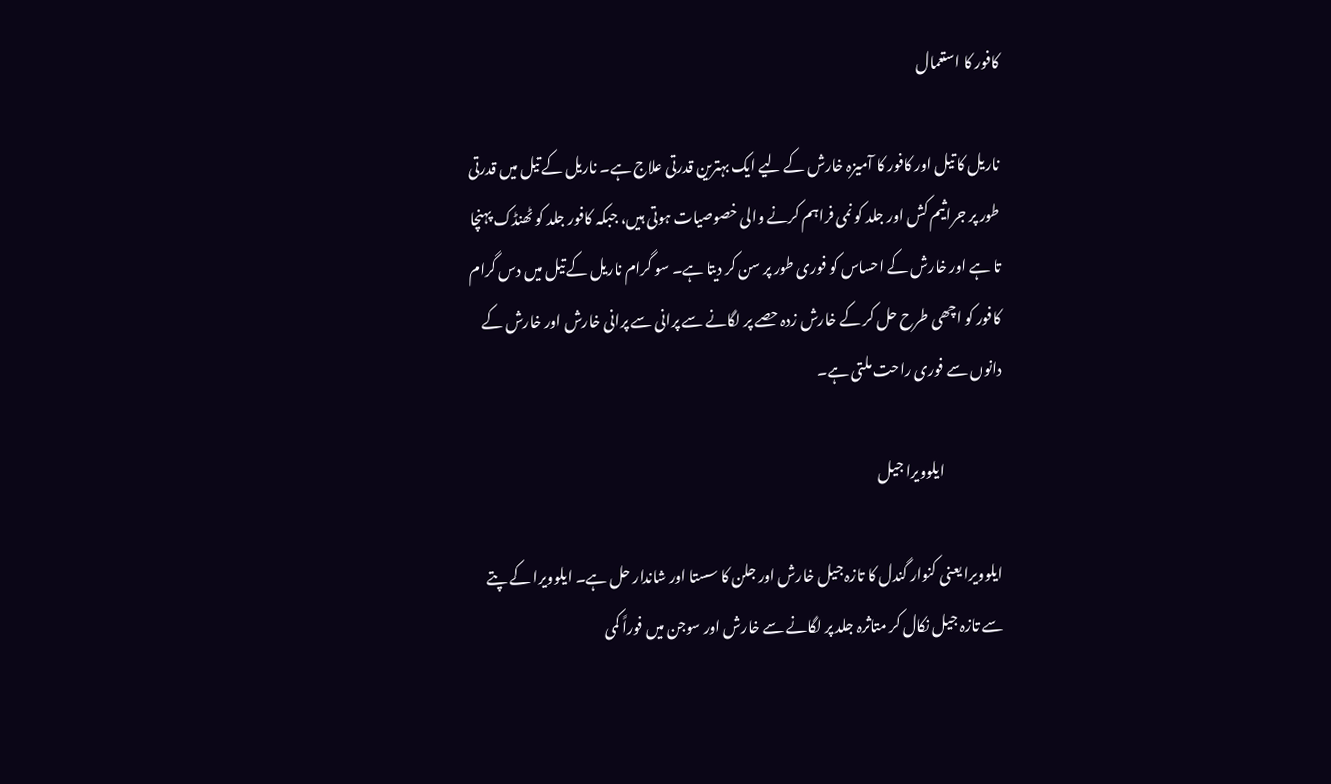کافور کا استعمال

ناریل کا تیل اور کافور کا آمیزہ خارش کے لیے ایک بہترین قدرتی علاج ہے۔ ناریل کے تیل میں قدرتی طور پر جراثیم کش اور جلد کو نمی فراہم کرنے والی خصوصیات ہوتی ہیں، جبکہ کافور جلد کو ٹھنڈک پہنچا تا ہے اور خارش کے احساس کو فوری طور پر سن کر دیتا ہے۔ سو گرام ناریل کے تیل میں دس گرام کافور کو اچھی طرح حل کر کے خارش زدہ حصے پر لگانے سے پرانی سے پرانی خارش اور خارش کے دانوں سے فوری راحت ملتی ہے۔

                    ایلوویرا جیل

ایلوویرا یعنی کنوار گندل کا تازہ جیل خارش اور جلن کا سستا اور شاندار حل ہے۔ ایلوویرا کے پتے سے تازہ جیل نکال کر متاثرہ جلد پر لگانے سے خارش اور سوجن میں فوراً کمی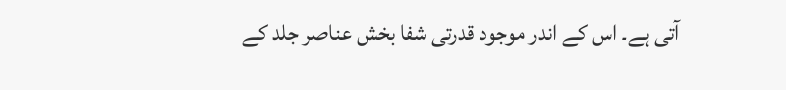آتی ہے۔ اس کے اندر موجود قدرتی شفا بخش عناصر جلد کے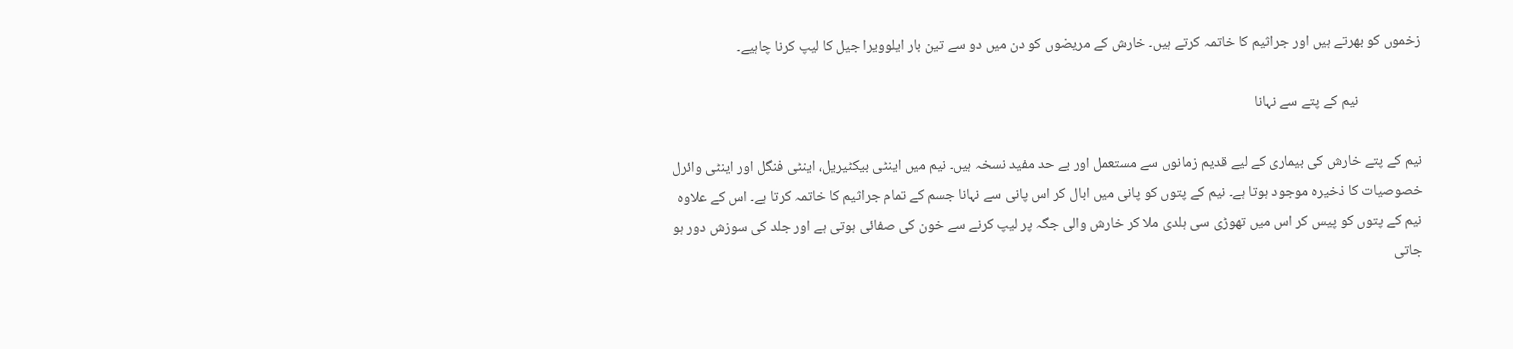زخموں کو بھرتے ہیں اور جراثیم کا خاتمہ کرتے ہیں۔ خارش کے مریضوں کو دن میں دو سے تین بار ایلوویرا جیل کا لیپ کرنا چاہیے۔

                   نیم کے پتے سے نہانا

نیم کے پتے خارش کی بیماری کے لیے قدیم زمانوں سے مستعمل اور بے حد مفید نسخہ ہیں۔ نیم میں اینٹی بیکٹیریل، اینٹی فنگل اور اینٹی وائرل خصوصیات کا ذخیرہ موجود ہوتا ہے۔ نیم کے پتوں کو پانی میں ابال کر اس پانی سے نہانا جسم کے تمام جراثیم کا خاتمہ کرتا ہے۔ اس کے علاوہ نیم کے پتوں کو پیس کر اس میں تھوڑی سی ہلدی ملا کر خارش والی جگہ پر لیپ کرنے سے خون کی صفائی ہوتی ہے اور جلد کی سوزش دور ہو جاتی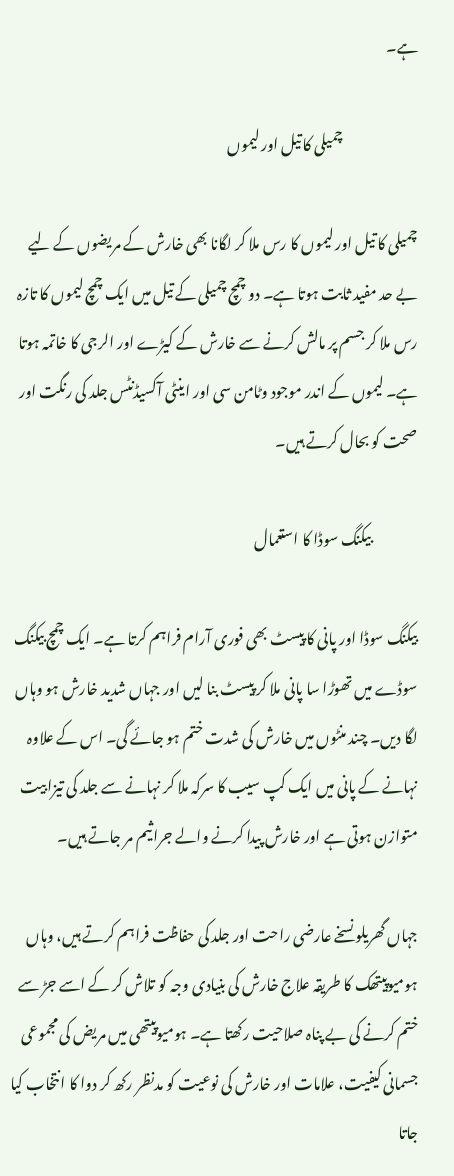ہے۔

                          چمیلی کا تیل اور لیموں

چمیلی کا تیل اور لیموں کا رس ملا کر لگانا بھی خارش کے مریضوں کے لیے بے حد مفید ثابت ہوتا ہے۔ دو چمچ چمیلی کے تیل میں ایک چمچ لیموں کا تازہ رس ملا کر جسم پر مالش کرنے سے خارش کے کیڑے اور الرجی کا خاتمہ ہوتا ہے۔ لیموں کے اندر موجود وٹامن سی اور اینٹی آکسیڈنٹس جلد کی رنگت اور صحت کو بحال کرتے ہیں۔

                بیکنگ سوڈا کا استعمال

بیکنگ سوڈا اور پانی کا پیسٹ بھی فوری آرام فراہم کرتا ہے۔ ایک چمچ بیکنگ سوڈے میں تھوڑا سا پانی ملا کر پیسٹ بنا لیں اور جہاں شدید خارش ہو وہاں لگا دیں۔ چند منٹوں میں خارش کی شدت ختم ہو جائے گی۔ اس کے علاوہ نہانے کے پانی میں ایک کپ سیب کا سرکہ ملا کر نہانے سے جلد کی تیزابیت متوازن ہوتی ہے اور خارش پیدا کرنے والے جراثیم مر جاتے ہیں۔

جہاں گھریلو نسخے عارضی راحت اور جلد کی حفاظت فراہم کرتے ہیں، وہاں ہومیوپیتھک کا طریقہ علاج خارش کی بنیادی وجہ کو تلاش کر کے اسے جڑ سے ختم کرنے کی بے پناہ صلاحیت رکھتا ہے۔ ہومیوپیتھی میں مریض کی مجموعی جسمانی کیفیت، علامات اور خارش کی نوعیت کو مدنظر رکھ کر دوا کا انتخاب کیا جاتا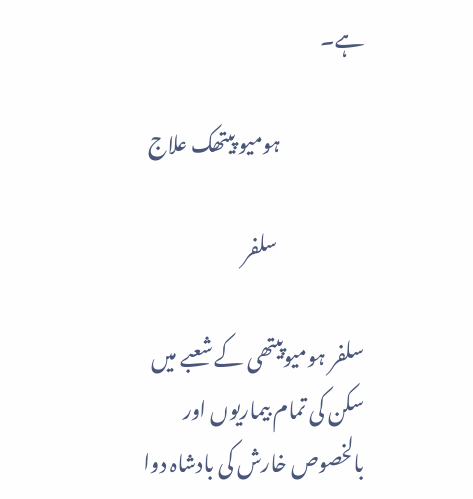ہے۔

                     ہومیو پیتھک علاج

                      سلفر

سلفر ہومیوپیتھی کے شعبے میں سکن کی تمام بیماریوں اور بالخصوص خارش کی بادشاہ دوا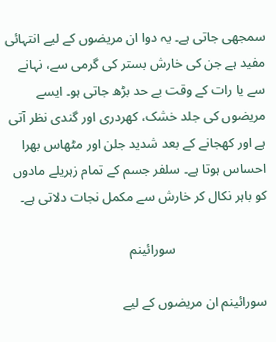سمجھی جاتی ہے۔ یہ دوا ان مریضوں کے لیے انتہائی مفید ہے جن کی خارش بستر کی گرمی سے، نہانے سے یا رات کے وقت بے حد بڑھ جاتی ہو۔ ایسے مریضوں کی جلد خشک، کھردری اور گندی نظر آتی ہے اور کھجانے کے بعد شدید جلن اور مٹھاس بھرا احساس ہوتا ہے۔ سلفر جسم کے تمام زہریلے مادوں کو باہر نکال کر خارش سے مکمل نجات دلاتی ہے۔

                           سورائینم

سورائینم ان مریضوں کے لیے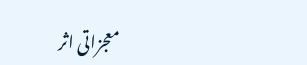معجزاتی اثر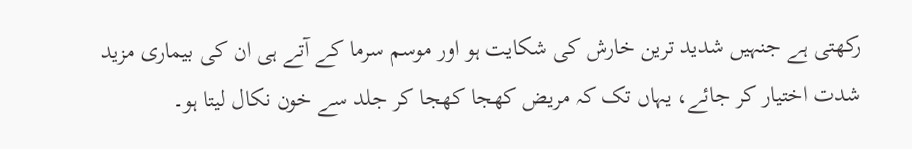رکھتی ہے جنہیں شدید ترین خارش کی شکایت ہو اور موسم سرما کے آتے ہی ان کی بیماری مزید شدت اختیار کر جائے، یہاں تک کہ مریض کھجا کھجا کر جلد سے خون نکال لیتا ہو۔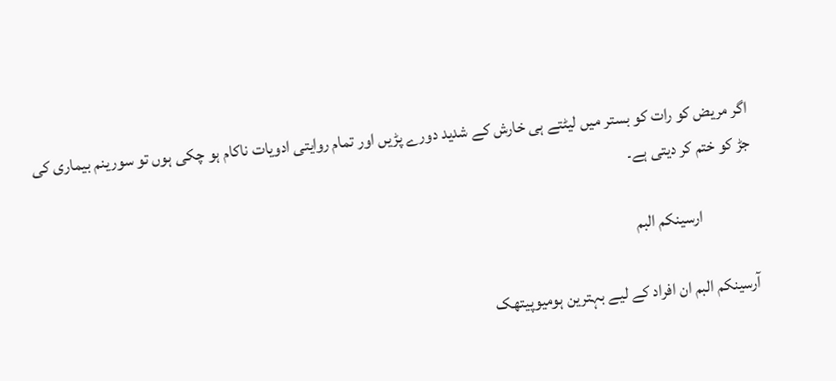اگر مریض کو رات کو بستر میں لیٹتے ہی خارش کے شدید دورے پڑیں اور تمام روایتی ادویات ناکام ہو چکی ہوں تو سورینم بیماری کی جڑ کو ختم کر دیتی ہے۔

                ارسینکم البم

آرسینکم البم ان افراد کے لیے بہترین ہومیوپیتھک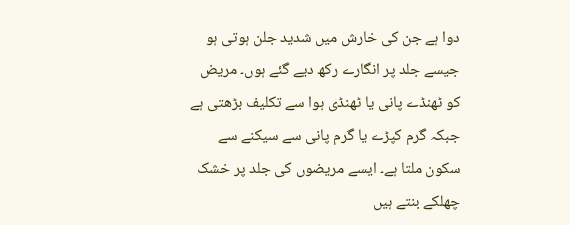دوا ہے جن کی خارش میں شدید جلن ہوتی ہو جیسے جلد پر انگارے رکھ دیے گئے ہوں۔ مریض کو ٹھنڈے پانی یا ٹھنڈی ہوا سے تکلیف بڑھتی ہے جبکہ گرم کپڑے یا گرم پانی سے سیکنے سے سکون ملتا ہے۔ ایسے مریضوں کی جلد پر خشک چھلکے بنتے ہیں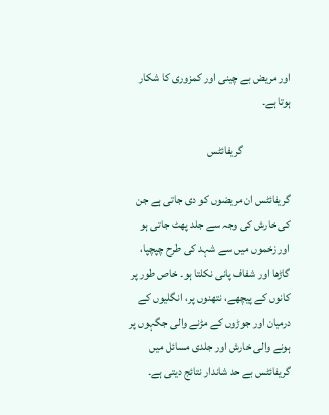اور مریض بے چینی اور کمزوری کا شکار ہوتا ہے۔

                     گریفائٹس

گریفائٹس ان مریضوں کو دی جاتی ہے جن کی خارش کی وجہ سے جلد پھٹ جاتی ہو اور زخموں میں سے شہد کی طرح چپچپا، گاڑھا اور شفاف پانی نکلتا ہو۔ خاص طور پر کانوں کے پیچھے، نتھنوں پر، انگلیوں کے درمیان اور جوڑوں کے مڑنے والی جگہوں پر ہونے والی خارش اور جلدی مسائل میں گریفائٹس بے حد شاندار نتائج دیتی ہے۔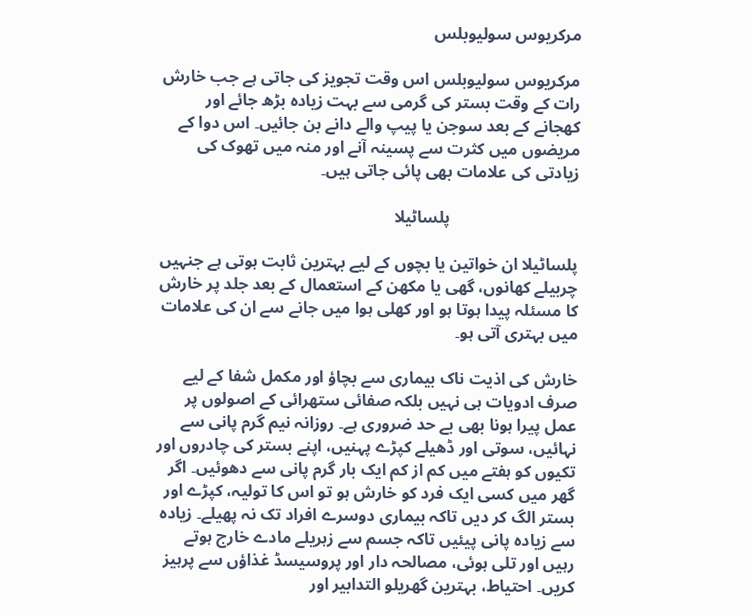مرکریوس سولیوبلس

مرکریوس سولیوبلس اس وقت تجویز کی جاتی ہے جب خارش رات کے وقت بستر کی گرمی سے بہت زیادہ بڑھ جائے اور کھجانے کے بعد سوجن یا پیپ والے دانے بن جائیں۔ اس دوا کے مریضوں میں کثرت سے پسینہ آنے اور منہ میں تھوک کی زیادتی کی علامات بھی پائی جاتی ہیں۔

                               پلساٹیلا

پلساٹیلا ان خواتین یا بچوں کے لیے بہترین ثابت ہوتی ہے جنہیں چربیلے کھانوں، گھی یا مکھن کے استعمال کے بعد جلد پر خارش کا مسئلہ پیدا ہوتا ہو اور کھلی ہوا میں جانے سے ان کی علامات میں بہتری آتی ہو۔

خارش کی اذیت ناک بیماری سے بچاؤ اور مکمل شفا کے لیے صرف ادویات ہی نہیں بلکہ صفائی ستھرائی کے اصولوں پر عمل پیرا ہونا بھی بے حد ضروری ہے۔ روزانہ نیم گرم پانی سے نہائیں، سوتی اور ڈھیلے کپڑے پہنیں، اپنے بستر کی چادروں اور تکیوں کو ہفتے میں کم از کم ایک بار گرم پانی سے دھوئیں۔ اگر گھر میں کسی ایک فرد کو خارش ہو تو اس کا تولیہ، کپڑے اور بستر الگ کر دیں تاکہ بیماری دوسرے افراد تک نہ پھیلے۔ زیادہ سے زیادہ پانی پیئیں تاکہ جسم سے زہریلے مادے خارج ہوتے رہیں اور تلی ہوئی، مصالحہ دار اور پروسیسڈ غذاؤں سے پرہیز کریں۔ احتیاط، بہترین گھریلو التدابیر اور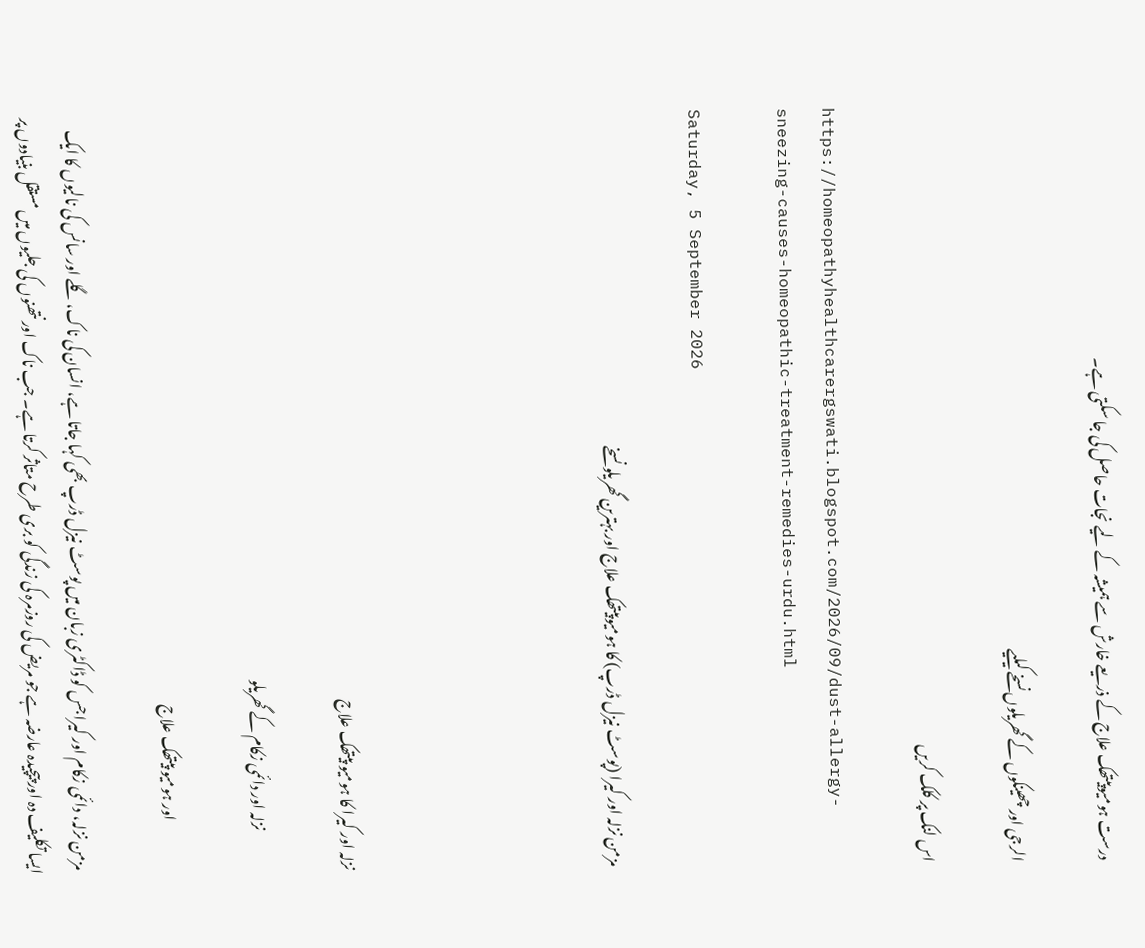درست ہومیوپیتھک علاج کے ذریعے خارش سے ہمیشہ کے لیے نجات حاصل کی جا سکتی ہے۔

الرجی اور چھینکوں کے گھریلوں نسخے کیلیے

اس لنک پر کلک کریں

https://homeopathyhealthcarergswati.blogspot.com/2026/09/dust-allergy-sneezing-causes-homeopathic-treatment-remedies-urdu.html

Saturday, 5 September 2026

مزمن نزلہ اور کیرا (پوسٹ نیزل ڈرپ) کا ہومیوپیتھک علاج اور بہترین گھریلو نسخے





نزلہ اور کیرا کا ہومیو پیتھک علاج

              نزلہ اور دائمی زکام کے گھریلو

                  اور ہومیو پیتھک علاج

 مزمن نزلہ، دائمی زکام اور کیرا جس کو ڈاکٹری زبان میں پوسٹ نیزل ڈرپ بھی کہا جاتا ہے، انسان کی ناک، گلے اور سانس کی نالیوں کا ایک ایسا تکلیف دہ اور پیچیدہ عارضہ ہے جو مریض کی روزمرہ کی زندگی کو بری طرح متاثر کرتا ہے۔ جب ناک اور نتھنوں کی جلیوں میں مستقل بنیادوں پر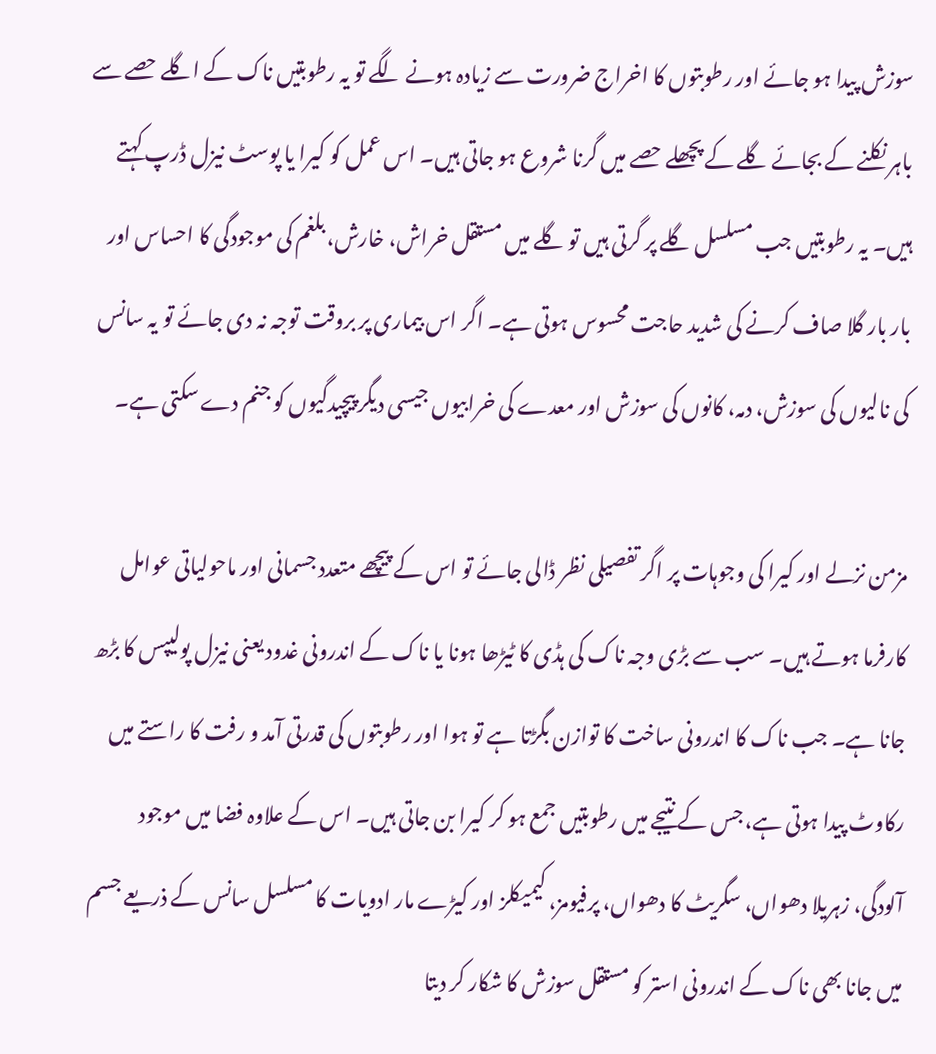سوزش پیدا ہو جائے اور رطوبتوں کا اخراج ضرورت سے زیادہ ہونے لگے تو یہ رطوبتیں ناک کے اگلے حصے سے باہر نکلنے کے بجائے گلے کے پچھلے حصے میں گرنا شروع ہو جاتی ہیں۔ اس عمل کو کیرا یا پوسٹ نیزل ڈرپ کہتے ہیں۔ یہ رطوبتیں جب مسلسل گلے پر گرتی ہیں تو گلے میں مستقل خراش، خارش، بلغم کی موجودگی کا احساس اور بار بار گلا صاف کرنے کی شدید حاجت محسوس ہوتی ہے۔ اگر اس بیماری پر بروقت توجہ نہ دی جائے تو یہ سانس کی نالیوں کی سوزش، دمہ، کانوں کی سوزش اور معدے کی خرابیوں جیسی دیگر پیچیدگیوں کو جنم دے سکتی ہے۔

مزمن نزلے اور کیرا کی وجوہات پر اگر تفصیلی نظر ڈالی جائے تو اس کے پیچھے متعدد جسمانی اور ماحولیاتی عوامل کارفرما ہوتے ہیں۔ سب سے بڑی وجہ ناک کی ہڈی کا ٹیڑھا ہونا یا ناک کے اندرونی غدود یعنی نیزل پولیپس کا بڑھ جانا ہے۔ جب ناک کا اندرونی ساخت کا توازن بگڑتا ہے تو ہوا اور رطوبتوں کی قدرتی آمد و رفت کا راستے میں رکاوٹ پیدا ہوتی ہے، جس کے نتیجے میں رطوبتیں جمع ہو کر کیرا بن جاتی ہیں۔ اس کے علاوہ فضا میں موجود آلودگی، زہریلا دھواں، سگریٹ کا دھواں، پرفیومز، کیمیکلز اور کیڑے مار ادویات کا مسلسل سانس کے ذریعے جسم میں جانا بھی ناک کے اندرونی استر کو مستقل سوزش کا شکار کر دیتا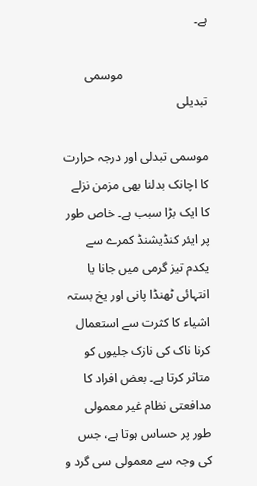ہے۔

                           موسمی تبدیلی

موسمی تبدلی اور درجہ حرارت کا اچانک بدلنا بھی مزمن نزلے کا ایک بڑا سبب ہے۔ خاص طور پر ایئر کنڈیشنڈ کمرے سے یکدم تیز گرمی میں جانا یا انتہائی ٹھنڈا پانی اور یخ بستہ اشیاء کا کثرت سے استعمال کرنا ناک کی نازک جلیوں کو متاثر کرتا ہے۔ بعض افراد کا مدافعتی نظام غیر معمولی طور پر حساس ہوتا ہے، جس کی وجہ سے معمولی سی گرد و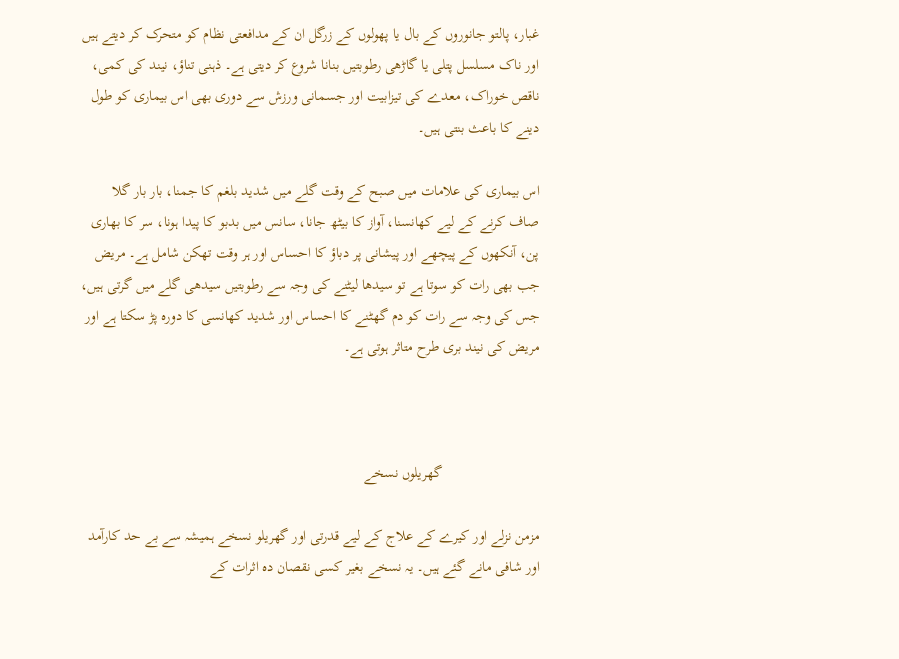غبار، پالتو جانوروں کے بال یا پھولوں کے زرگل ان کے مدافعتی نظام کو متحرک کر دیتے ہیں اور ناک مسلسل پتلی یا گاڑھی رطوبتیں بنانا شروع کر دیتی ہے۔ ذہنی تناؤ، نیند کی کمی، ناقص خوراک، معدے کی تیزابیت اور جسمانی ورزش سے دوری بھی اس بیماری کو طول دینے کا باعث بنتی ہیں۔

اس بیماری کی علامات میں صبح کے وقت گلے میں شدید بلغم کا جمنا، بار بار گلا صاف کرنے کے لیے کھانسنا، آواز کا بیٹھ جانا، سانس میں بدبو کا پیدا ہونا، سر کا بھاری پن، آنکھوں کے پیچھے اور پیشانی پر دباؤ کا احساس اور ہر وقت تھکن شامل ہے۔ مریض جب بھی رات کو سوتا ہے تو سیدھا لیٹنے کی وجہ سے رطوبتیں سیدھی گلے میں گرتی ہیں، جس کی وجہ سے رات کو دم گھٹنے کا احساس اور شدید کھانسی کا دورہ پڑ سکتا ہے اور مریض کی نیند بری طرح متاثر ہوتی ہے۔



                          گھریلوں نسخے

مزمن نزلے اور کیرے کے علاج کے لیے قدرتی اور گھریلو نسخے ہمیشہ سے بے حد کارآمد اور شافی مانے گئے ہیں۔ یہ نسخے بغیر کسی نقصان دہ اثرات کے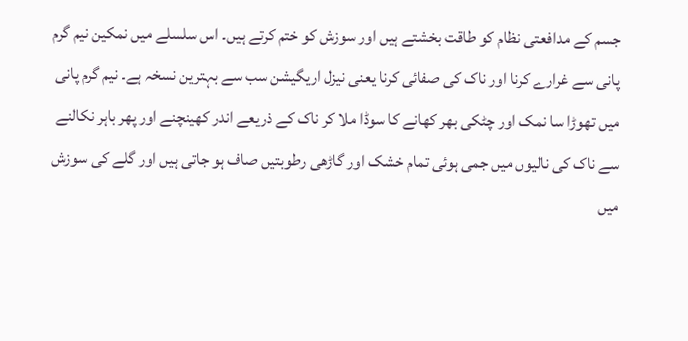جسم کے مدافعتی نظام کو طاقت بخشتے ہیں اور سوزش کو ختم کرتے ہیں۔ اس سلسلے میں نمکین نیم گرم پانی سے غرارے کرنا اور ناک کی صفائی کرنا یعنی نیزل اریگیشن سب سے بہترین نسخہ ہے۔ نیم گرم پانی میں تھوڑا سا نمک اور چٹکی بھر کھانے کا سوڈا ملا کر ناک کے ذریعے اندر کھینچنے اور پھر باہر نکالنے سے ناک کی نالیوں میں جمی ہوئی تمام خشک اور گاڑھی رطوبتیں صاف ہو جاتی ہیں اور گلے کی سوزش میں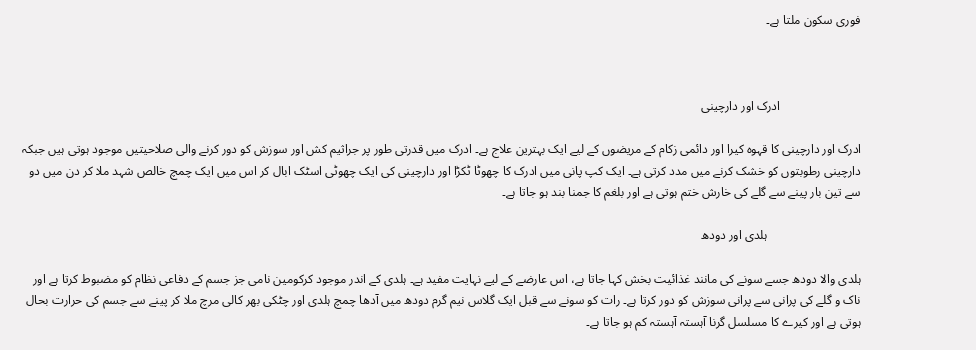فوری سکون ملتا ہے۔



                          ادرک اور دارچینی

ادرک اور دارچینی کا قہوہ کیرا اور دائمی زکام کے مریضوں کے لیے ایک بہترین علاج ہے۔ ادرک میں قدرتی طور پر جراثیم کش اور سوزش کو دور کرنے والی صلاحیتیں موجود ہوتی ہیں جبکہ دارچینی رطوبتوں کو خشک کرنے میں مدد کرتی ہے۔ ایک کپ پانی میں ادرک کا چھوٹا ٹکڑا اور دارچینی کی ایک چھوٹی اسٹک ابال کر اس میں ایک چمچ خالص شہد ملا کر دن میں دو سے تین بار پینے سے گلے کی خارش ختم ہوتی ہے اور بلغم کا جمنا بند ہو جاتا ہے۔

                              ہلدی اور دودھ

ہلدی والا دودھ جسے سونے کی مانند غذائیت بخش کہا جاتا ہے، اس عارضے کے لیے نہایت مفید ہے۔ ہلدی کے اندر موجود کرکومین نامی جز جسم کے دفاعی نظام کو مضبوط کرتا ہے اور ناک و گلے کی پرانی سے پرانی سوزش کو دور کرتا ہے۔ رات کو سونے سے قبل ایک گلاس نیم گرم دودھ میں آدھا چمچ ہلدی اور چٹکی بھر کالی مرچ ملا کر پینے سے جسم کی حرارت بحال ہوتی ہے اور کیرے کا مسلسل گرنا آہستہ آہستہ کم ہو جاتا ہے۔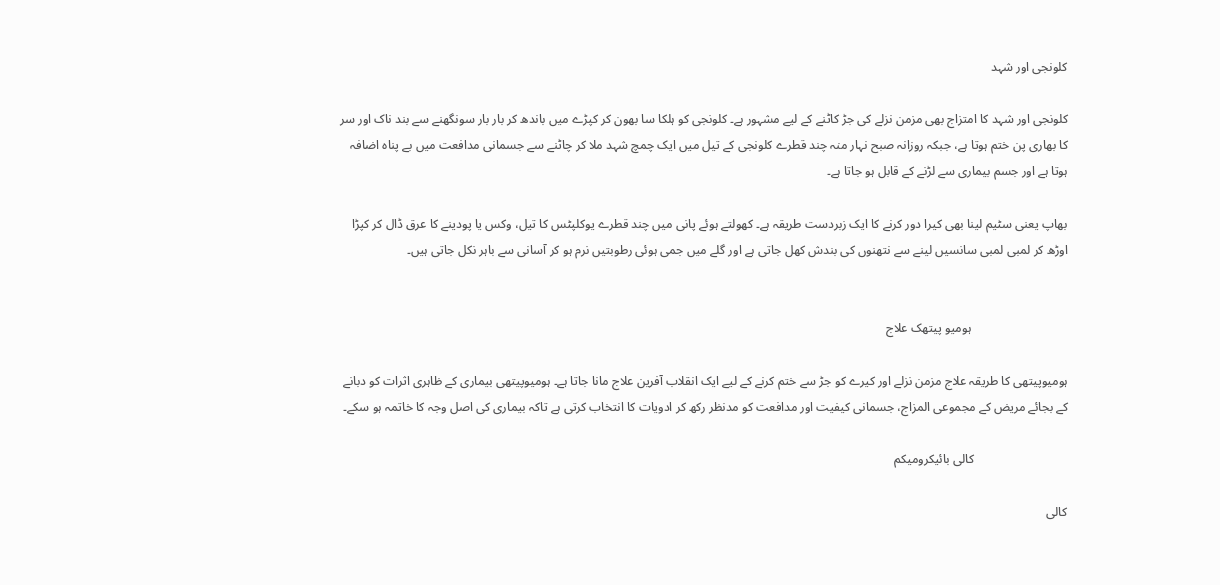کلونجی اور شہد

کلونجی اور شہد کا امتزاج بھی مزمن نزلے کی جڑ کاٹنے کے لیے مشہور ہے۔ کلونجی کو ہلکا سا بھون کر کپڑے میں باندھ کر بار بار سونگھنے سے بند ناک اور سر کا بھاری پن ختم ہوتا ہے، جبکہ روزانہ صبح نہار منہ چند قطرے کلونجی کے تیل میں ایک چمچ شہد ملا کر چاٹنے سے جسمانی مدافعت میں بے پناہ اضافہ ہوتا ہے اور جسم بیماری سے لڑنے کے قابل ہو جاتا ہے۔

بھاپ یعنی سٹیم لینا بھی کیرا دور کرنے کا ایک زبردست طریقہ ہے۔ کھولتے ہوئے پانی میں چند قطرے یوکلپٹس کا تیل، وکس یا پودینے کا عرق ڈال کر کپڑا اوڑھ کر لمبی لمبی سانسیں لینے سے نتھنوں کی بندش کھل جاتی ہے اور گلے میں جمی ہوئی رطوبتیں نرم ہو کر آسانی سے باہر نکل جاتی ہیں۔


                               ہومیو پیتھک علاج

ہومیوپیتھی کا طریقہ علاج مزمن نزلے اور کیرے کو جڑ سے ختم کرنے کے لیے ایک انقلاب آفرین علاج مانا جاتا ہے۔ ہومیوپیتھی بیماری کے ظاہری اثرات کو دبانے کے بجائے مریض کے مجموعی المزاج، جسمانی کیفیت اور مدافعت کو مدنظر رکھ کر ادویات کا انتخاب کرتی ہے تاکہ بیماری کی اصل وجہ کا خاتمہ ہو سکے۔

                              کالی بائیکرومیکم

کالی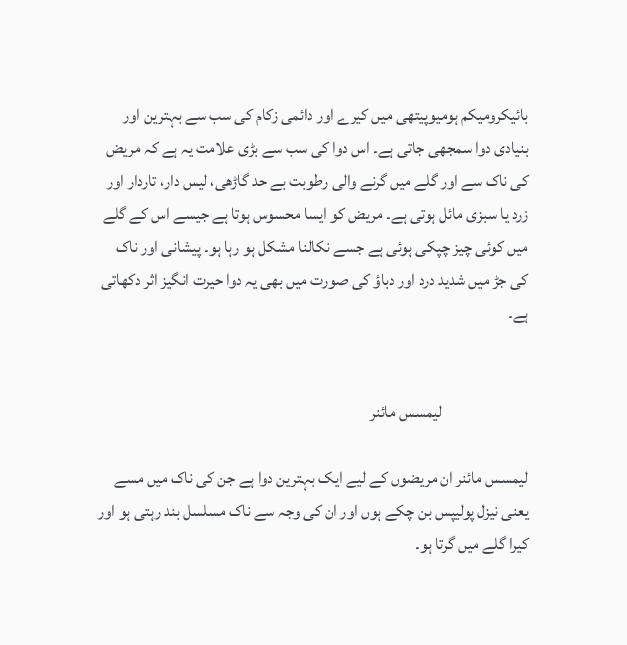بائیکرومیکم ہومیوپیتھی میں کیرے اور دائمی زکام کی سب سے بہترین اور بنیادی دوا سمجھی جاتی ہے۔ اس دوا کی سب سے بڑی علامت یہ ہے کہ مریض کی ناک سے اور گلے میں گرنے والی رطوبت بے حد گاڑھی، لیس دار، تاردار اور زرد یا سبزی مائل ہوتی ہے۔ مریض کو ایسا محسوس ہوتا ہے جیسے اس کے گلے میں کوئی چیز چپکی ہوئی ہے جسے نکالنا مشکل ہو رہا ہو۔ پیشانی اور ناک کی جڑ میں شدید درد اور دباؤ کی صورت میں بھی یہ دوا حیرت انگیز اثر دکھاتی ہے۔


                          لیمسس مائنر

لیمسس مائنر ان مریضوں کے لیے ایک بہترین دوا ہے جن کی ناک میں مسے یعنی نیزل پولیپس بن چکے ہوں اور ان کی وجہ سے ناک مسلسل بند رہتی ہو اور کیرا گلے میں گرتا ہو۔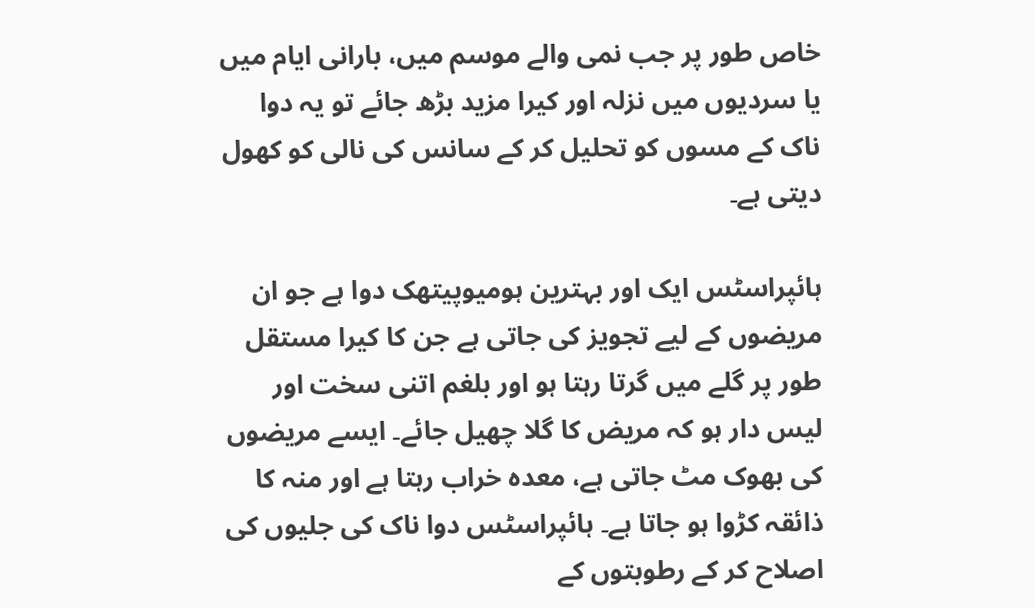خاص طور پر جب نمی والے موسم میں، بارانی ایام میں یا سردیوں میں نزلہ اور کیرا مزید بڑھ جائے تو یہ دوا ناک کے مسوں کو تحلیل کر کے سانس کی نالی کو کھول دیتی ہے۔

ہائپراسٹس ایک اور بہترین ہومیوپیتھک دوا ہے جو ان مریضوں کے لیے تجویز کی جاتی ہے جن کا کیرا مستقل طور پر گلے میں گرتا رہتا ہو اور بلغم اتنی سخت اور لیس دار ہو کہ مریض کا گلا چھیل جائے۔ ایسے مریضوں کی بھوک مٹ جاتی ہے، معدہ خراب رہتا ہے اور منہ کا ذائقہ کڑوا ہو جاتا ہے۔ ہائپراسٹس دوا ناک کی جلیوں کی اصلاح کر کے رطوبتوں کے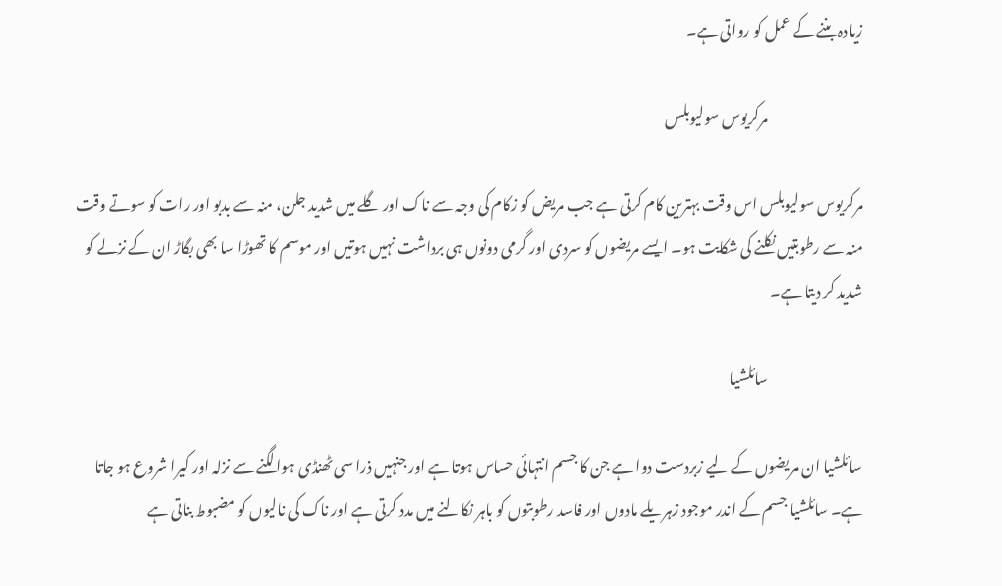زیادہ بننے کے عمل کو رواتی ہے۔

                                 مرکریوس سولیوبلس

مرکریوس سولیوبلس اس وقت بہترین کام کرتی ہے جب مریض کو زکام کی وجہ سے ناک اور گلے میں شدید جلن، منہ سے بدبو اور رات کو سوتے وقت منہ سے رطوبتیں نکلنے کی شکایت ہو۔ ایسے مریضوں کو سردی اور گرمی دونوں ہی برداشت نہیں ہوتیں اور موسم کا تھوڑا سا بھی بگاڑ ان کے نزلے کو شدید کر دیتا ہے۔

                                 سائلشیا

سائلشیا ان مریضوں کے لیے زبردست دوا ہے جن کا جسم انتہائی حساس ہوتا ہے اور جنہیں ذرا سی ٹھنڈی ہوا لگنے سے نزلہ اور کیرا شروع ہو جاتا ہے۔ سائلشیا جسم کے اندر موجود زہریلے مادوں اور فاسد رطوبتوں کو باہر نکالنے میں مدد کرتی ہے اور ناک کی نالیوں کو مضبوط بناتی ہے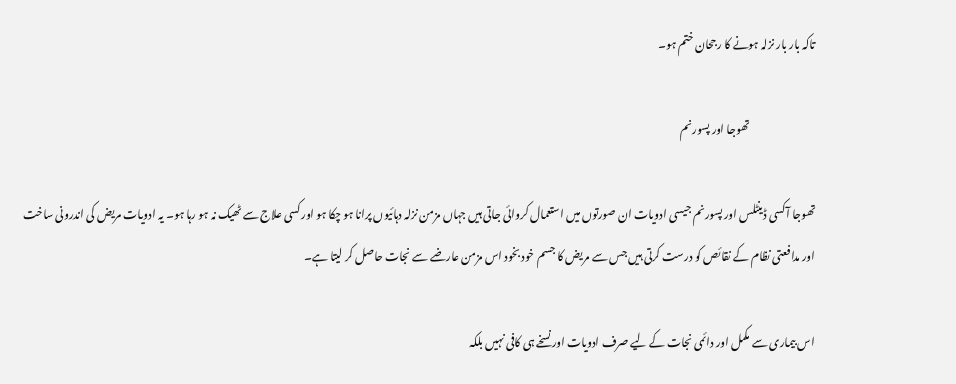تاکہ بار بار نزلہ ہونے کا رجحان ختم ہو۔

                              تھوجا اور پسورنم

تھوجا آکسی ڈینٹلس اور پسورنم جیسی ادویات ان صورتوں میں استعمال کروائی جاتی ہیں جہاں مزمن نزلہ دہائیوں پرانا ہو چکا ہو اور کسی علاج سے ٹھیک نہ ہو رہا ہو۔ یہ ادویات مریض کی اندرونی ساخت اور مدافعتی نظام کے نقائص کو درست کرتی ہیں جس سے مریض کا جسم خود بخود اس مزمن عارضے سے نجات حاصل کر لیتا ہے۔

اس بیماری سے مکمل اور دائمی نجات کے لیے صرف ادویات اور نسخے ہی کافی نہیں بلکہ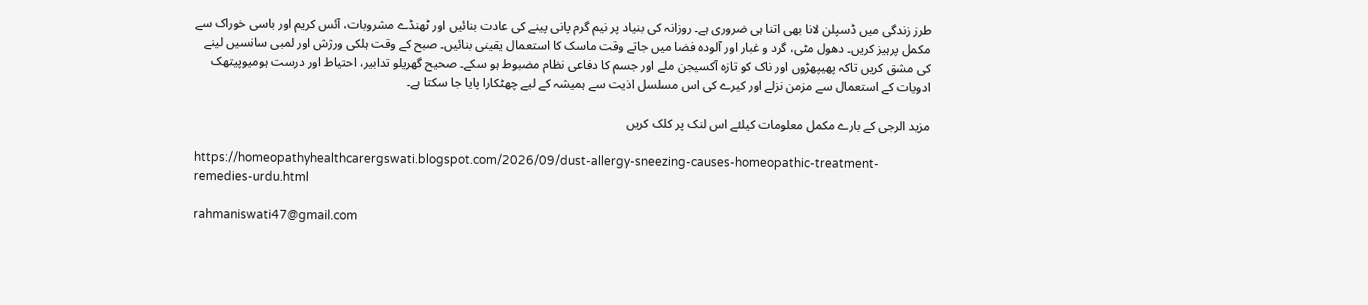طرز زندگی میں ڈسپلن لانا بھی اتنا ہی ضروری ہے۔ روزانہ کی بنیاد پر نیم گرم پانی پینے کی عادت بنائیں اور ٹھنڈے مشروبات، آئس کریم اور باسی خوراک سے مکمل پرہیز کریں۔ دھول مٹی، گرد و غبار اور آلودہ فضا میں جاتے وقت ماسک کا استعمال یقینی بنائیں۔ صبح کے وقت ہلکی ورژش اور لمبی سانسیں لینے کی مشق کریں تاکہ پھیپھڑوں اور ناک کو تازہ آکسیجن ملے اور جسم کا دفاعی نظام مضبوط ہو سکے۔ صحیح گھریلو تدابیر، احتیاط اور درست ہومیوپیتھک ادویات کے استعمال سے مزمن نزلے اور کیرے کی اس مسلسل اذیت سے ہمیشہ کے لیے چھٹکارا پایا جا سکتا ہے۔

مزید الرجی کے بارے مکمل معلومات کیلئے اس لنک پر کلک کریں

https://homeopathyhealthcarergswati.blogspot.com/2026/09/dust-allergy-sneezing-causes-homeopathic-treatment-remedies-urdu.html

rahmaniswati47@gmail.com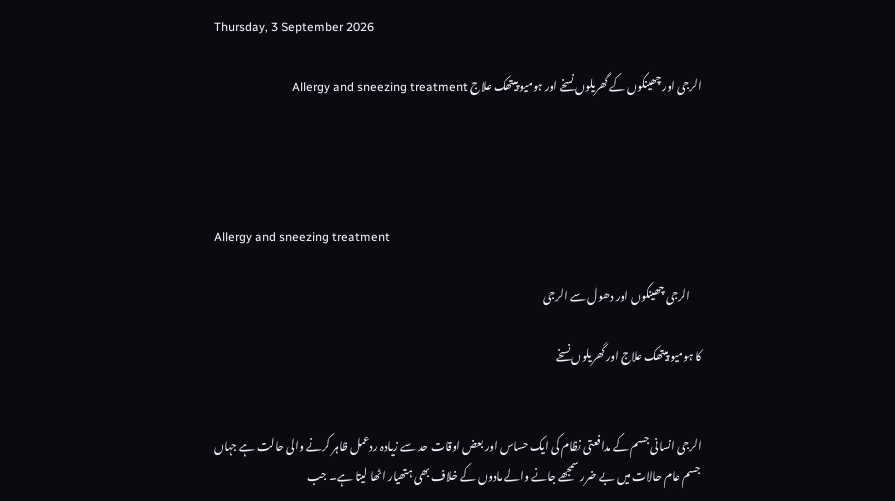Thursday, 3 September 2026

الرجی اور چھینکوں کے گھریلوں نسخے اور ہومیو پیتھک علاج Allergy and sneezing treatment




Allergy and sneezing treatment

     الرجی چھینکوں اور دھول سے الرجی

کا ہومیو پیتھک علاج اور گھریلوں نسخے


الرجی انسانی جسم کے مدافعتی نظام کی ایک حساس اور بعض اوقات حد سے زیادہ ردعمل ظاہر کرنے والی حالت ہے جہاں جسم عام حالات میں بے ضرر سمجھے جانے والے مادوں کے خلاف بھی ہتھیار اٹھا لیتا ہے۔ جب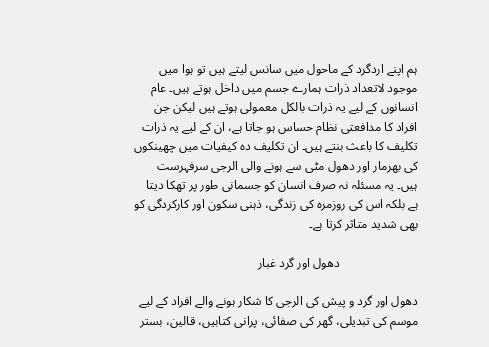ہم اپنے اردگرد کے ماحول میں سانس لیتے ہیں تو ہوا میں موجود لاتعداد ذرات ہمارے جسم میں داخل ہوتے ہیں۔ عام انسانوں کے لیے یہ ذرات بالکل معمولی ہوتے ہیں لیکن جن افراد کا مدافعتی نظام حساس ہو جاتا ہے، ان کے لیے یہ ذرات تکلیف کا باعث بنتے ہیں۔ ان تکلیف دہ کیفیات میں چھینکوں کی بھرمار اور دھول مٹی سے ہونے والی الرجی سرفہرست ہیں۔ یہ مسئلہ نہ صرف انسان کو جسمانی طور پر تھکا دیتا ہے بلکہ اس کی روزمرہ کی زندگی، ذہنی سکون اور کارکردگی کو بھی شدید متاثر کرتا ہے۔

                         دھول اور گرد غبار

دھول اور گرد و پیش کی الرجی کا شکار ہونے والے افراد کے لیے موسم کی تبدیلی، گھر کی صفائی، پرانی کتابیں، قالین، بستر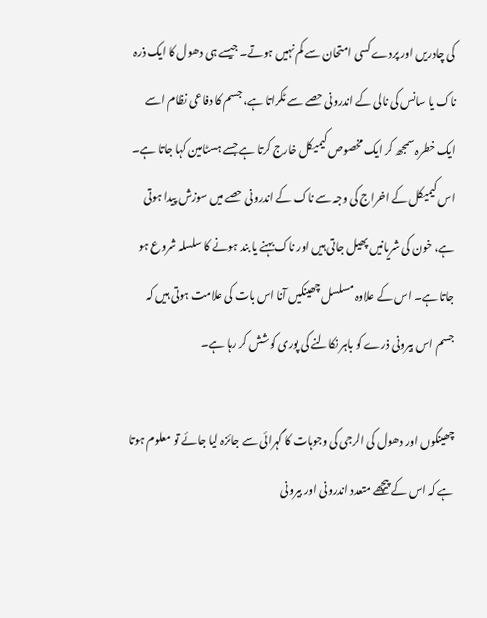کی چادریں اور پردے کسی امتحان سے کم نہیں ہوتے۔ جیسے ہی دھول کا ایک ذرہ ناک یا سانس کی نالی کے اندرونی حصے سے ٹکراتا ہے، جسم کا دفاعی نظام اسے ایک خطرہ سمجھ کر ایک مخصوص کیمیکل خارج کرتا ہے جسے ہسٹامین کہا جاتا ہے۔ اس کیمیکل کے اخراج کی وجہ سے ناک کے اندرونی حصے میں سوزش پیدا ہوتی ہے، خون کی شریانیں پھیل جاتی ہیں اور ناک بہنے یا بند ہونے کا سلسلہ شروع ہو جاتا ہے۔ اس کے علاوہ مسلسل چھینکیں آنا اس بات کی علامت ہوتی ہیں کہ جسم اس بیرونی ذرے کو باہر نکالنے کی پوری کوشش کر رہا ہے۔

چھینکوں اور دھول کی الرجی کی وجوہات کا گہرائی سے جائزہ لیا جائے تو معلوم ہوتا ہے کہ اس کے پیچھے متعدد اندرونی اور بیرونی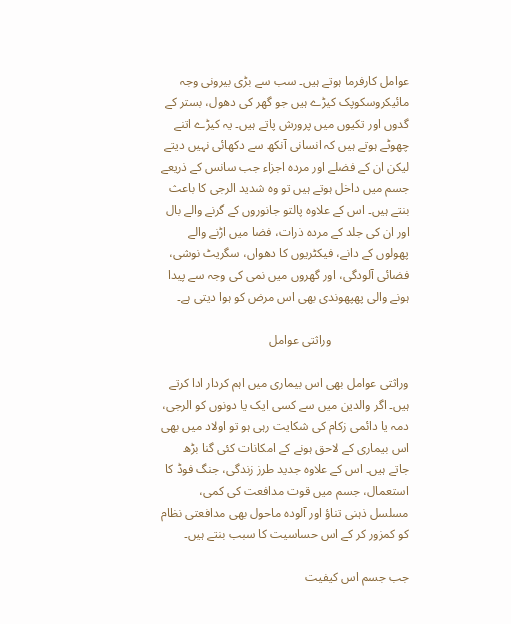عوامل کارفرما ہوتے ہیں۔ سب سے بڑی بیرونی وجہ مائیکروسکوپک کیڑے ہیں جو گھر کی دھول، بستر کے گدوں اور تکیوں میں پرورش پاتے ہیں۔ یہ کیڑے اتنے چھوٹے ہوتے ہیں کہ انسانی آنکھ سے دکھائی نہیں دیتے لیکن ان کے فضلے اور مردہ اجزاء جب سانس کے ذریعے جسم میں داخل ہوتے ہیں تو وہ شدید الرجی کا باعث بنتے ہیں۔ اس کے علاوہ پالتو جانوروں کے گرنے والے بال اور ان کی جلد کے مردہ ذرات، فضا میں اڑنے والے پھولوں کے دانے، فیکٹریوں کا دھواں، سگریٹ نوشی، فضائی آلودگی، اور گھروں میں نمی کی وجہ سے پیدا ہونے والی پھپھوندی بھی اس مرض کو ہوا دیتی ہے۔

                         وراثتی عوامل

وراثتی عوامل بھی اس بیماری میں اہم کردار ادا کرتے ہیں۔ اگر والدین میں سے کسی ایک یا دونوں کو الرجی، دمہ یا دائمی زکام کی شکایت رہی ہو تو اولاد میں بھی اس بیماری کے لاحق ہونے کے امکانات کئی گنا بڑھ جاتے ہیں۔ اس کے علاوہ جدید طرز زندگی، جنگ فوڈ کا استعمال، جسم میں قوت مدافعت کی کمی، مسلسل ذہنی تناؤ اور آلودہ ماحول بھی مدافعتی نظام کو کمزور کر کے اس حساسیت کا سبب بنتے ہیں۔

جب جسم اس کیفیت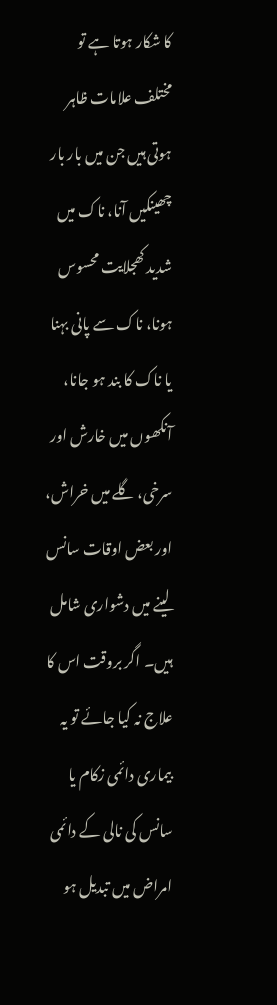کا شکار ہوتا ہے تو مختلف علامات ظاہر ہوتی ہیں جن میں بار بار چھینکیں آنا، ناک میں شدید کھجلایت محسوس ہونا، ناک سے پانی بہنا یا ناک کا بند ہو جانا، آنکھوں میں خارش اور سرخی، گلے میں خراش، اور بعض اوقات سانس لینے میں دشواری شامل ہیں۔ اگر بروقت اس کا علاج نہ کیا جائے تو یہ بیماری دائمی زکام یا سانس کی نالی کے دائمی امراض میں تبدیل ہو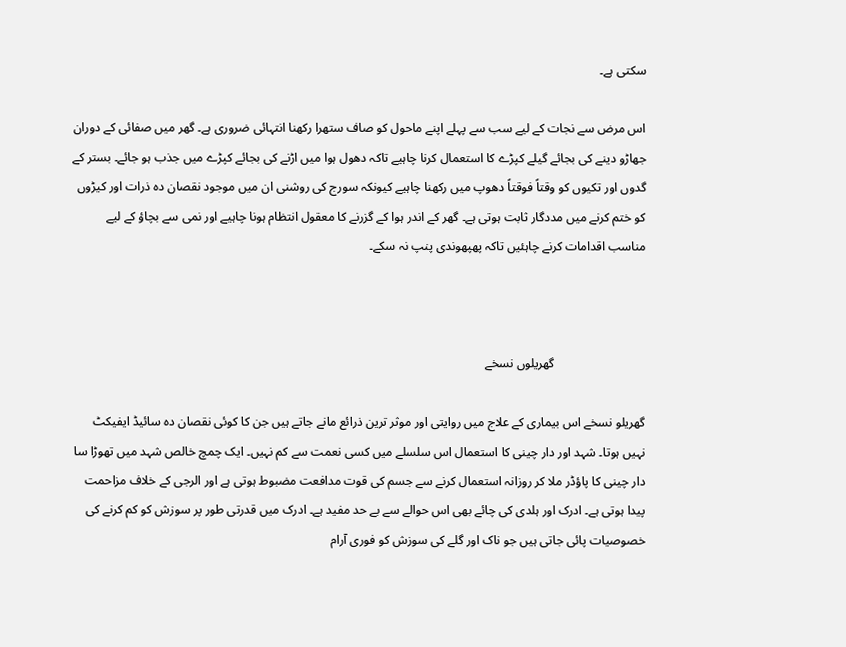سکتی ہے۔

اس مرض سے نجات کے لیے سب سے پہلے اپنے ماحول کو صاف ستھرا رکھنا انتہائی ضروری ہے۔ گھر میں صفائی کے دوران جھاڑو دینے کی بجائے گیلے کپڑے کا استعمال کرنا چاہیے تاکہ دھول ہوا میں اڑنے کی بجائے کپڑے میں جذب ہو جائے۔ بستر کے گدوں اور تکیوں کو وقتاً فوقتاً دھوپ میں رکھنا چاہیے کیونکہ سورج کی روشنی ان میں موجود نقصان دہ ذرات اور کیڑوں کو ختم کرنے میں مددگار ثابت ہوتی ہے۔ گھر کے اندر ہوا کے گزرنے کا معقول انتظام ہونا چاہیے اور نمی سے بچاؤ کے لیے مناسب اقدامات کرنے چاہئیں تاکہ پھپھوندی پنپ نہ سکے۔



                             گھریلوں نسخے

گھریلو نسخے اس بیماری کے علاج میں روایتی اور موثر ترین ذرائع مانے جاتے ہیں جن کا کوئی نقصان دہ سائیڈ ایفیکٹ نہیں ہوتا۔ شہد اور دار چینی کا استعمال اس سلسلے میں کسی نعمت سے کم نہیں۔ ایک چمچ خالص شہد میں تھوڑا سا دار چینی کا پاؤڈر ملا کر روزانہ استعمال کرنے سے جسم کی قوت مدافعت مضبوط ہوتی ہے اور الرجی کے خلاف مزاحمت پیدا ہوتی ہے۔ ادرک اور ہلدی کی چائے بھی اس حوالے سے بے حد مفید ہے۔ ادرک میں قدرتی طور پر سوزش کو کم کرنے کی خصوصیات پائی جاتی ہیں جو ناک اور گلے کی سوزش کو فوری آرام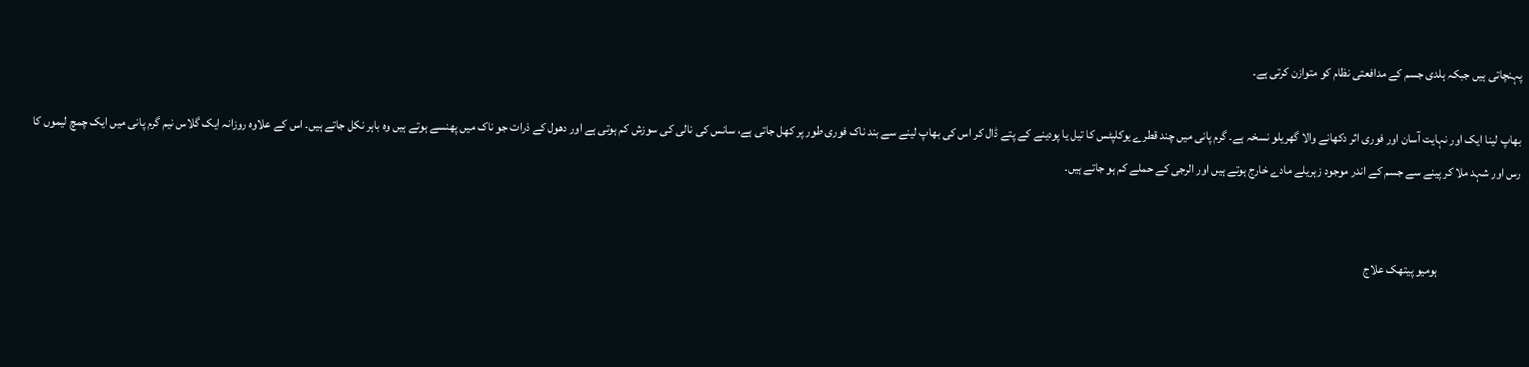پہنچاتی ہیں جبکہ ہلدی جسم کے مدافعتی نظام کو متوازن کرتی ہے۔

بھاپ لینا ایک اور نہایت آسان اور فوری اثر دکھانے والا گھریلو نسخہ ہے۔ گرم پانی میں چند قطرے یوکلپٹس کا تیل یا پودینے کے پتے ڈال کر اس کی بھاپ لینے سے بند ناک فوری طور پر کھل جاتی ہے، سانس کی نالی کی سوزش کم ہوتی ہے اور دھول کے ذرات جو ناک میں پھنسے ہوتے ہیں وہ باہر نکل جاتے ہیں۔ اس کے علاوہ روزانہ ایک گلاس نیم گرم پانی میں ایک چمچ لیموں کا رس اور شہد ملا کر پینے سے جسم کے اندر موجود زہریلے مادے خارج ہوتے ہیں اور الرجی کے حملے کم ہو جاتے ہیں۔


                                  ہومیو پیتھک علاج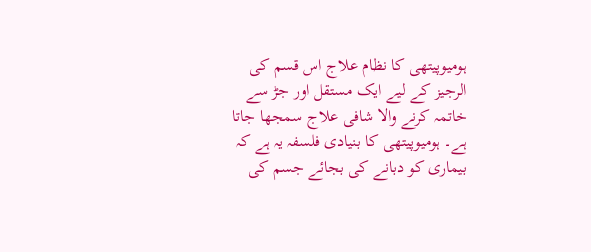ہومیوپیتھی کا نظام علاج اس قسم کی الرجیز کے لیے ایک مستقل اور جڑ سے خاتمہ کرنے والا شافی علاج سمجھا جاتا ہے۔ ہومیوپیتھی کا بنیادی فلسفہ یہ ہے کہ بیماری کو دبانے کی بجائے جسم کی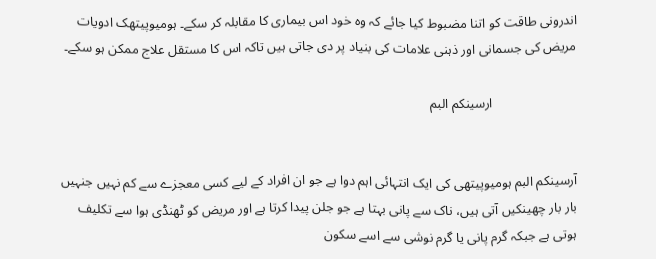اندرونی طاقت کو اتنا مضبوط کیا جائے کہ وہ خود اس بیماری کا مقابلہ کر سکے۔ ہومیوپیتھک ادویات مریض کی جسمانی اور ذہنی علامات کی بنیاد پر دی جاتی ہیں تاکہ اس کا مستقل علاج ممکن ہو سکے۔

                         ارسینکم البم


آرسینکم البم ہومیوپیتھی کی ایک انتہائی اہم دوا ہے جو ان افراد کے لیے کسی معجزے سے کم نہیں جنہیں بار بار چھینکیں آتی ہیں، ناک سے پانی بہتا ہے جو جلن پیدا کرتا ہے اور مریض کو ٹھنڈی ہوا سے تکلیف ہوتی ہے جبکہ گرم پانی یا گرم نوشی سے اسے سکون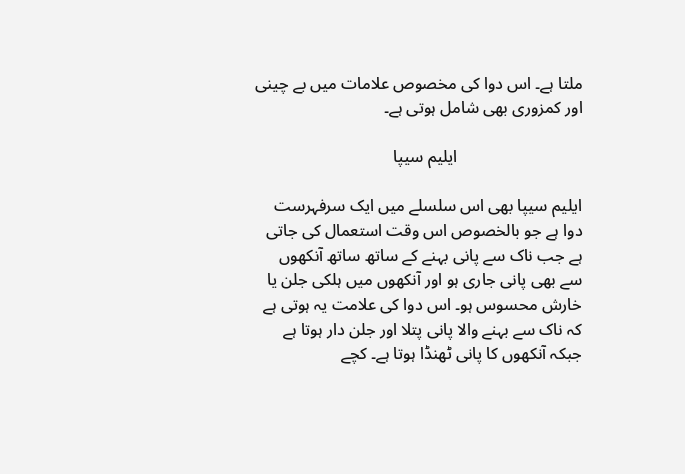ملتا ہے۔ اس دوا کی مخصوص علامات میں بے چینی اور کمزوری بھی شامل ہوتی ہے۔

                              ایلیم سیپا

ایلیم سیپا بھی اس سلسلے میں ایک سرفہرست دوا ہے جو بالخصوص اس وقت استعمال کی جاتی ہے جب ناک سے پانی بہنے کے ساتھ ساتھ آنکھوں سے بھی پانی جاری ہو اور آنکھوں میں ہلکی جلن یا خارش محسوس ہو۔ اس دوا کی علامت یہ ہوتی ہے کہ ناک سے بہنے والا پانی پتلا اور جلن دار ہوتا ہے جبکہ آنکھوں کا پانی ٹھنڈا ہوتا ہے۔ کچے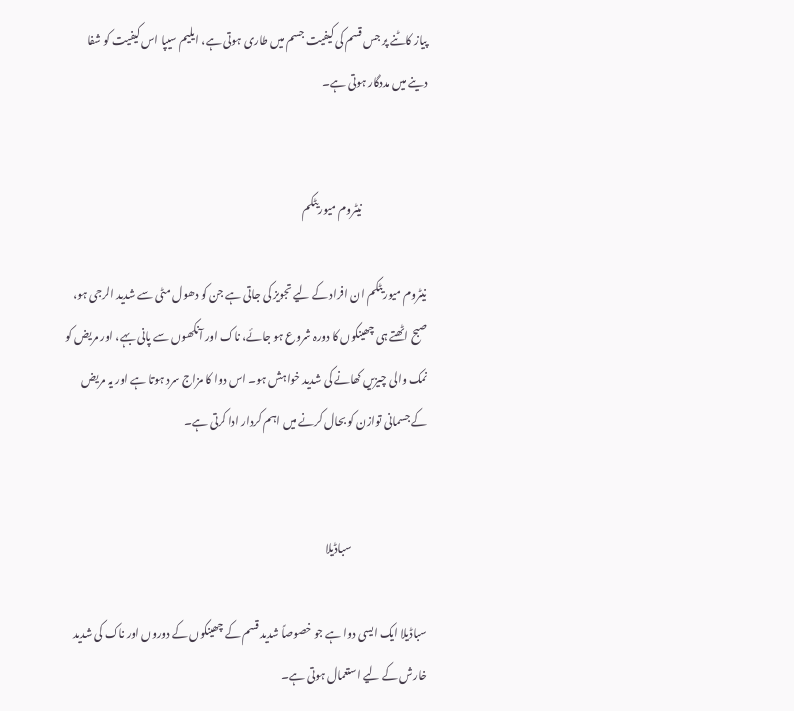پیاز کاٹنے پر جس قسم کی کیفیت جسم میں طاری ہوتی ہے، ایلیم سیپا اس کیفیت کو شفا دینے میں مددگار ہوتی ہے۔


                              نیٹروم میوریٹکم

نیٹروم میوریٹکم ان افراد کے لیے تجویز کی جاتی ہے جن کو دھول مٹی سے شدید الرجی ہو، صبح اٹھتے ہی چھینکوں کا دورہ شروع ہو جائے، ناک اور آنکھوں سے پانی بہے، اور مریض کو نمک والی چیزیں کھانے کی شدید خواہش ہو۔ اس دوا کا مزاج سرد ہوتا ہے اور یہ مریض کے جسمانی توازن کو بحال کرنے میں اہم کردار ادا کرتی ہے۔


                                   سباڈیلا

سباڈیلا ایک ایسی دوا ہے جو خصوصاً شدید قسم کے چھینکوں کے دوروں اور ناک کی شدید خارش کے لیے استعمال ہوتی ہے۔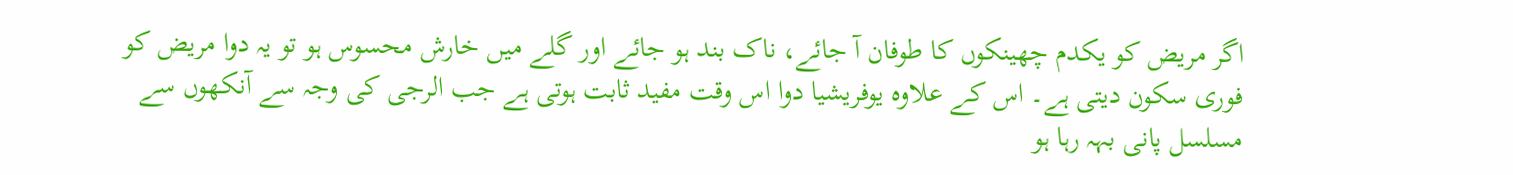اگر مریض کو یکدم چھینکوں کا طوفان آ جائے، ناک بند ہو جائے اور گلے میں خارش محسوس ہو تو یہ دوا مریض کو فوری سکون دیتی ہے۔ اس کے علاوہ یوفریشیا دوا اس وقت مفید ثابت ہوتی ہے جب الرجی کی وجہ سے آنکھوں سے مسلسل پانی بہہ رہا ہو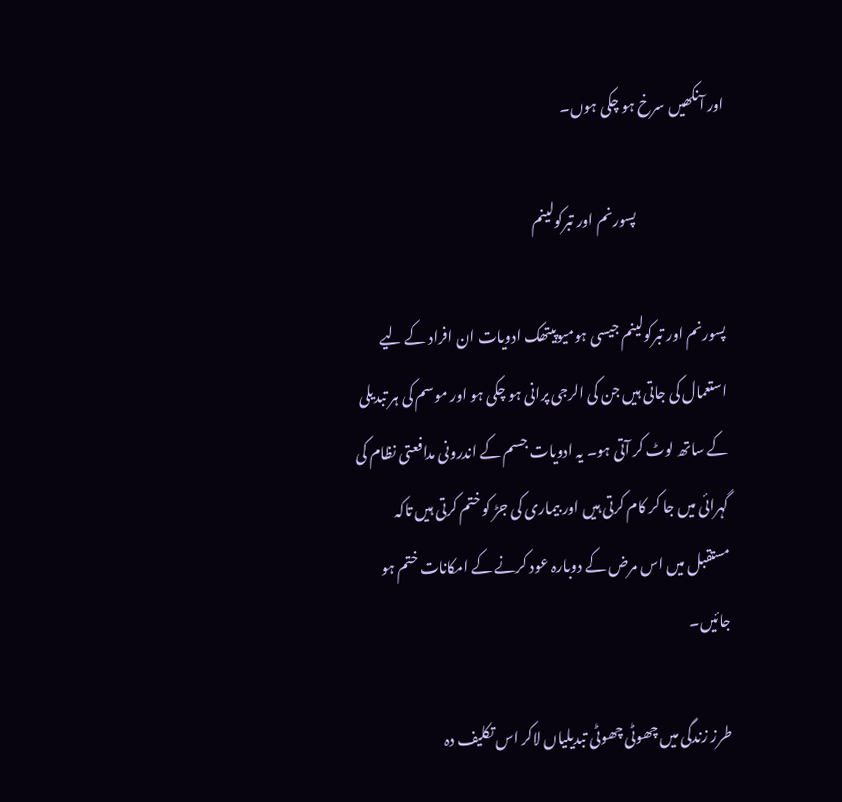اور آنکھیں سرخ ہو چکی ہوں۔

                               پسورنم اور تبرکولینم

پسورنم اور تبرکولینم جیسی ہومیوپیتھک ادویات ان افراد کے لیے استعمال کی جاتی ہیں جن کی الرجی پرانی ہو چکی ہو اور موسم کی ہر تبدیلی کے ساتھ لوٹ کر آتی ہو۔ یہ ادویات جسم کے اندرونی مدافعتی نظام کی گہرائی میں جا کر کام کرتی ہیں اور بیماری کی جڑ کو ختم کرتی ہیں تاکہ مستقبل میں اس مرض کے دوبارہ عود کرنے کے امکانات ختم ہو جائیں۔

طرز زندگی میں چھوٹی چھوٹی تبدیلیاں لاکر اس تکلیف دہ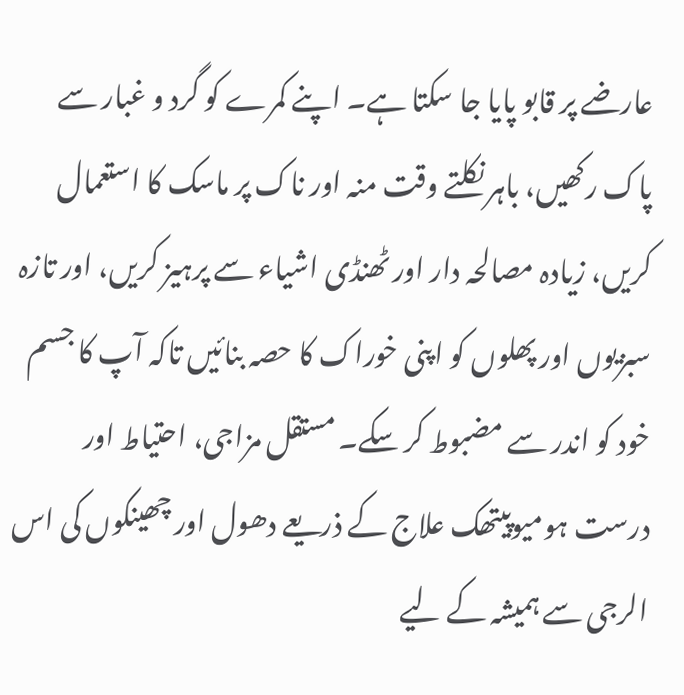عارضے پر قابو پایا جا سکتا ہے۔ اپنے کمرے کو گرد و غبار سے پاک رکھیں، باہر نکلتے وقت منہ اور ناک پر ماسک کا استعمال کریں، زیادہ مصالحہ دار اور ٹھنڈی اشیاء سے پرہیز کریں، اور تازہ سبزیوں اور پھلوں کو اپنی خوراک کا حصہ بنائیں تاکہ آپ کا جسم خود کو اندر سے مضبوط کر سکے۔ مستقل مزاجی، احتیاط اور درست ہومیوپیتھک علاج کے ذریعے دھول اور چھینکوں کی اس الرجی سے ہمیشہ کے لیے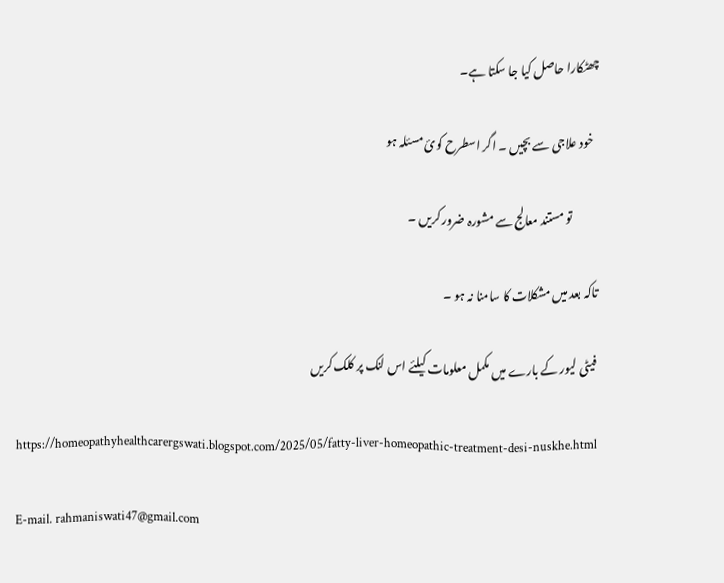چھٹکارا حاصل کیا جا سکتا ہے۔

  خود علاجی سے بچیں ۔ اگر اسطرح کوئ مسئلہ ہو

           تو مستند معالج سے مشورہ ضرور کریں ۔

تاکہ بعد میں مشکلات کا سامنا نہ ہو ۔

فیٹی لیور کے بارے میں مکمل معلومات کیلئے اس لنک پر کلک کریں

https://homeopathyhealthcarergswati.blogspot.com/2025/05/fatty-liver-homeopathic-treatment-desi-nuskhe.html

E-mail. rahmaniswati47@gmail.com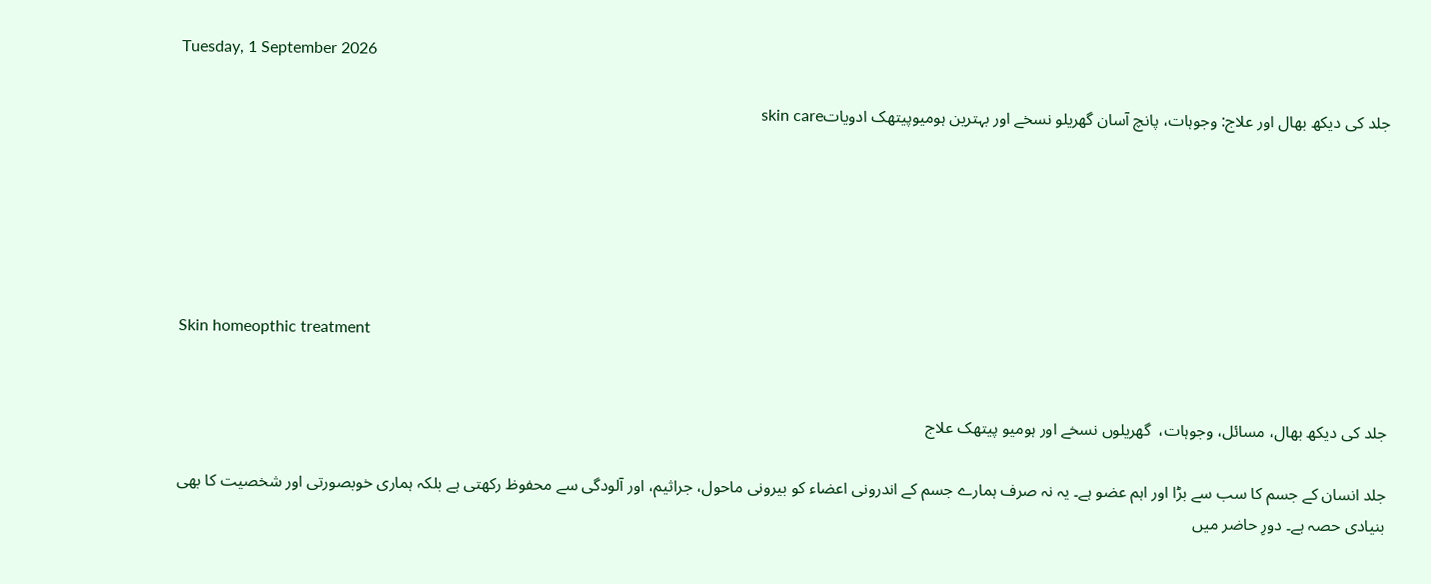Tuesday, 1 September 2026

جلد کی دیکھ بھال اور علاج: وجوہات، پانچ آسان گھریلو نسخے اور بہترین ہومیوپیتھک ادویاتskin care






Skin homeopthic treatment


جلد کی دیکھ بھال، مسائل، وجوہات،  گھریلوں نسخے اور ہومیو پیتھک علاج

جلد انسان کے جسم کا سب سے بڑا اور اہم عضو ہے۔ یہ نہ صرف ہمارے جسم کے اندرونی اعضاء کو بیرونی ماحول، جراثیم، اور آلودگی سے محفوظ رکھتی ہے بلکہ ہماری خوبصورتی اور شخصیت کا بھی بنیادی حصہ ہے۔ دورِ حاضر میں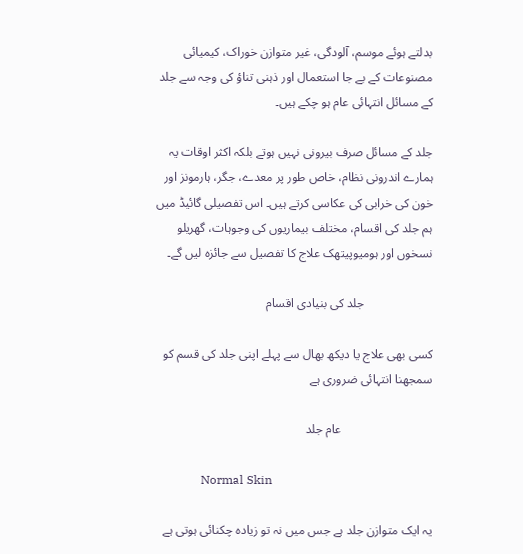بدلتے ہوئے موسم، آلودگی، غیر متوازن خوراک، کیمیائی مصنوعات کے بے جا استعمال اور ذہنی تناؤ کی وجہ سے جلد کے مسائل انتہائی عام ہو چکے ہیں۔

جلد کے مسائل صرف بیرونی نہیں ہوتے بلکہ اکثر اوقات یہ ہمارے اندرونی نظام، خاص طور پر معدے، جگر، ہارمونز اور خون کی خرابی کی عکاسی کرتے ہیں۔ اس تفصیلی گائیڈ میں ہم جلد کی اقسام، مختلف بیماریوں کی وجوہات، گھریلو نسخوں اور ہومیوپیتھک علاج کا تفصیل سے جائزہ لیں گے۔

                      جلد کی بنیادی اقسام

کسی بھی علاج یا دیکھ بھال سے پہلے اپنی جلد کی قسم کو سمجھنا انتہائی ضروری ہے

                             عام جلد

               Normal Skin

یہ ایک متوازن جلد ہے جس میں نہ تو زیادہ چکنائی ہوتی ہے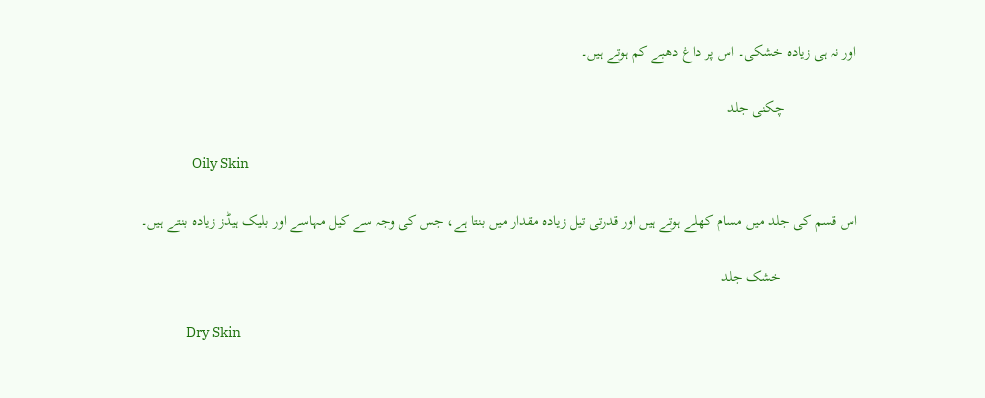اور نہ ہی زیادہ خشکی۔ اس پر داغ دھبے کم ہوتے ہیں۔

                   چکنی جلد

                 Oily Skin

اس قسم کی جلد میں مسام کھلے ہوتے ہیں اور قدرتی تیل زیادہ مقدار میں بنتا ہے، جس کی وجہ سے کیل مہاسے اور بلیک ہیڈز زیادہ بنتے ہیں۔

                    خشک جلد

               Dry Skin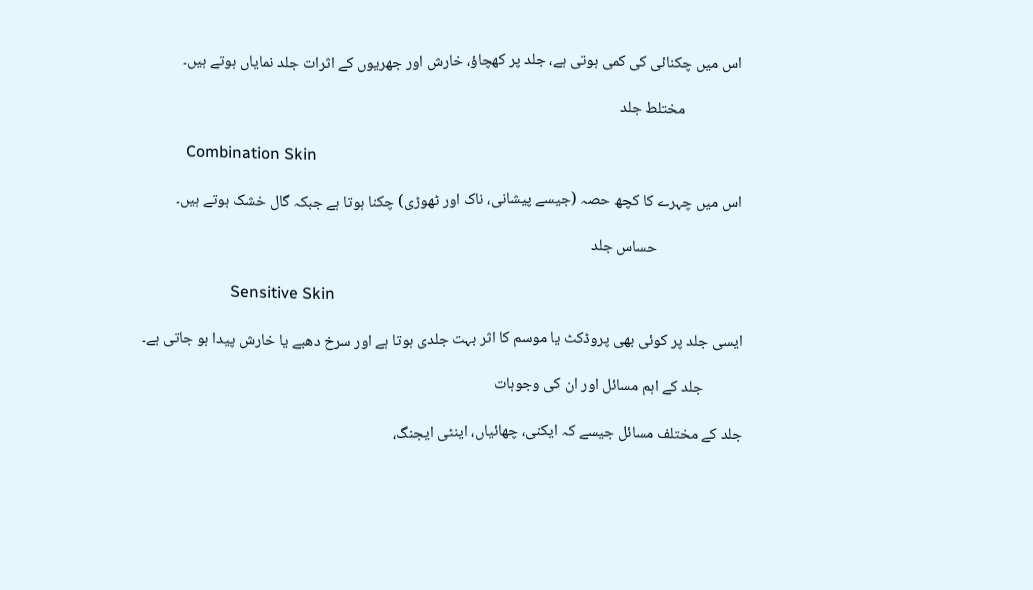اس میں چکنائی کی کمی ہوتی ہے، جلد پر کھچاؤ، خارش اور جھریوں کے اثرات جلد نمایاں ہوتے ہیں۔

                مختلط جلد

           Combination Skin

اس میں چہرے کا کچھ حصہ (جیسے پیشانی، ناک اور ٹھوڑی) چکنا ہوتا ہے جبکہ گال خشک ہوتے ہیں۔

                        حساس جلد

                      Sensitive Skin

ایسی جلد پر کوئی بھی پروڈکٹ یا موسم کا اثر بہت جلدی ہوتا ہے اور سرخ دھبے یا خارش پیدا ہو جاتی ہے۔

           جلد کے اہم مسائل اور ان کی وجوہات

جلد کے مختلف مسائل جیسے کہ ایکنی، چھائیاں، اینٹی ایجنگ،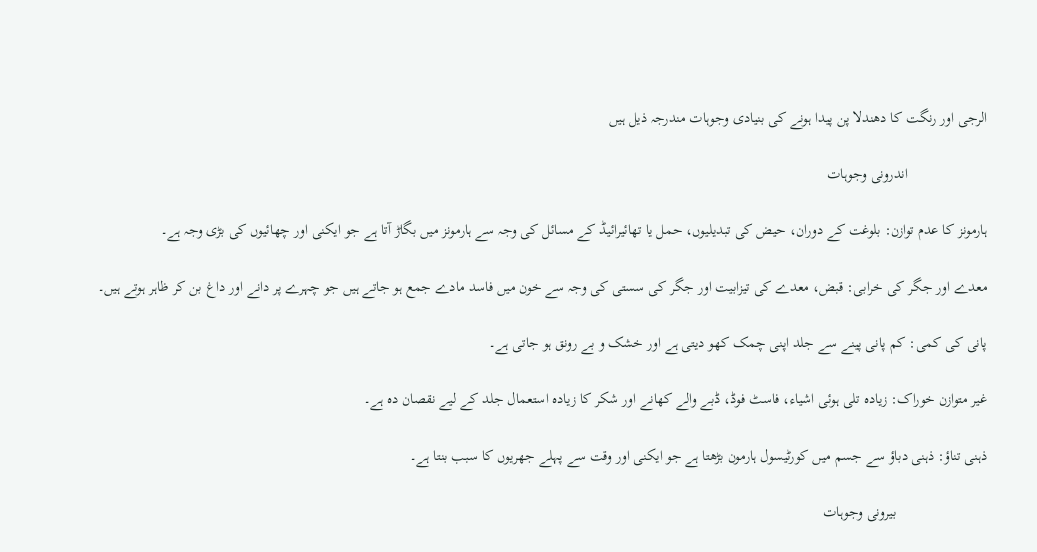الرجی اور رنگت کا دھندلا پن پیدا ہونے کی بنیادی وجوہات مندرجہ ذیل ہیں

                     اندرونی وجوہات

ہارمونز کا عدم توازن: بلوغت کے دوران، حیض کی تبدیلیوں، حمل یا تھائیرائیڈ کے مسائل کی وجہ سے ہارمونز میں بگاڑ آتا ہے جو ایکنی اور چھائیوں کی بڑی وجہ ہے۔

معدے اور جگر کی خرابی: قبض، معدے کی تیزابیت اور جگر کی سستی کی وجہ سے خون میں فاسد مادے جمع ہو جاتے ہیں جو چہرے پر دانے اور داغ بن کر ظاہر ہوتے ہیں۔

پانی کی کمی: کم پانی پینے سے جلد اپنی چمک کھو دیتی ہے اور خشک و بے رونق ہو جاتی ہے۔

غیر متوازن خوراک: زیادہ تلی ہوئی اشیاء، فاسٹ فوڈ، ڈبے والے کھانے اور شکر کا زیادہ استعمال جلد کے لیے نقصان دہ ہے۔

ذہنی تناؤ: ذہنی دباؤ سے جسم میں کورٹیسول ہارمون بڑھتا ہے جو ایکنی اور وقت سے پہلے جھریوں کا سبب بنتا ہے۔

                        بیرونی وجوہات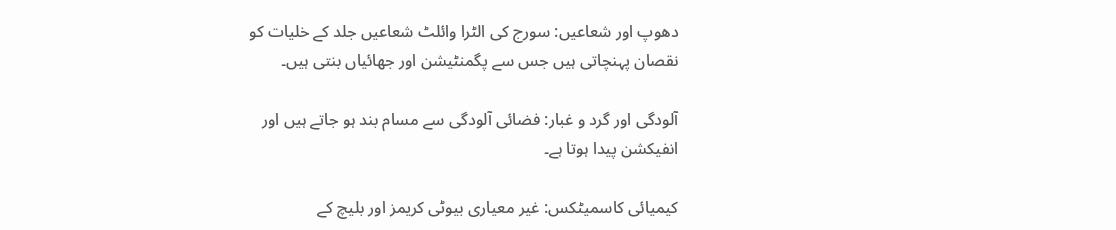دھوپ اور شعاعیں: سورج کی الٹرا وائلٹ شعاعیں جلد کے خلیات کو نقصان پہنچاتی ہیں جس سے پگمنٹیشن اور جھائیاں بنتی ہیں۔

آلودگی اور گرد و غبار: فضائی آلودگی سے مسام بند ہو جاتے ہیں اور انفیکشن پیدا ہوتا ہے۔

کیمیائی کاسمیٹکس: غیر معیاری بیوٹی کریمز اور بلیچ کے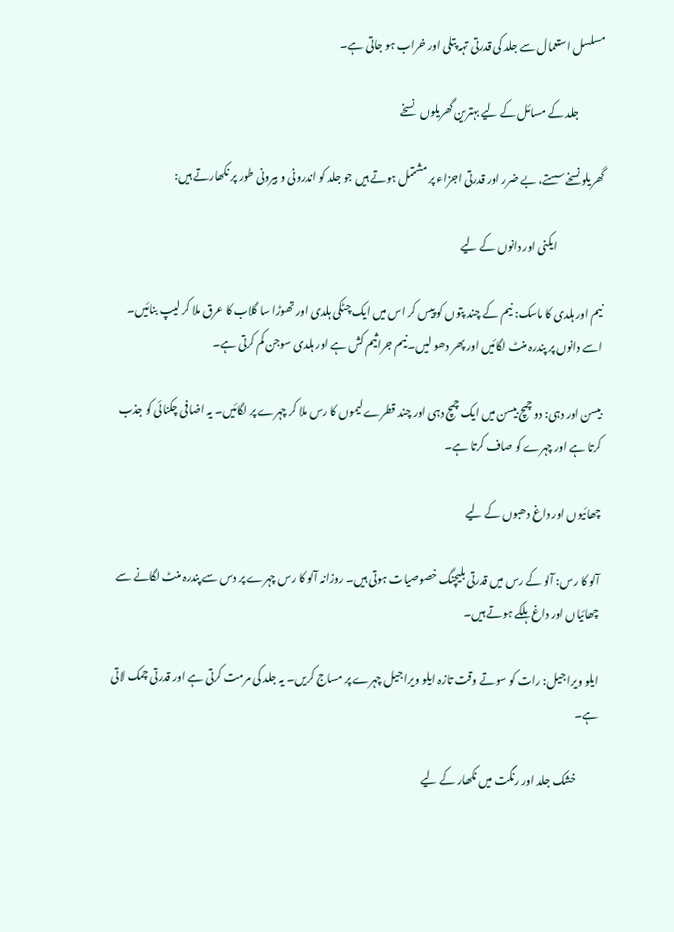مسلسل استعمال سے جلد کی قدرتی تہہ پتلی اور خراب ہو جاتی ہے۔

            جلد کے مسائل کے لیے بہترین گھریلوں   نسخے

گھریلو نسخے سستے، بے ضرر اور قدرتی اجزاء پر مشتمل ہوتے ہیں جو جلد کو اندرونی و بیرونی طور پر نکھارتے ہیں:

                     ایکنی اور دانوں کے لیے

نیم اور ہلدی کا ماسک: نیم کے چند پتوں کو پیس کر اس میں ایک چٹکی ہلدی اور تھوڑا سا گلاب کا عرق ملا کر لیپ بنائیں۔ اسے دانوں پر پندرہ منٹ لگائیں اور پھر دھو لیں۔ نیم جراثیم کش ہے اور ہلدی سوجن کم کرتی ہے۔

بیسن اور دہی: دو چمچ بیسن میں ایک چمچ دہی اور چند قطرے لیموں کا رس ملا کر چہرے پر لگائیں۔ یہ اضافی چکنائی کو جذب کرتا ہے اور چہرے کو صاف کرتا ہے۔

چھائیوں اور داغ دھبوں کے لیے

آلو کا رس: آلو کے رس میں قدرتی بلیچنگ خصوصیات ہوتی ہیں۔ روزانہ آلو کا رس چہرے پر دس سے پندرہ منٹ لگانے سے چھائیاں اور داغ ہلکے ہوتے ہیں۔

ایلو ویرا جیل: رات کو سوتے وقت تازہ ایلو ویرا جیل چہرے پر مساج کریں۔ یہ جلد کی مرمت کرتی ہے اور قدرتی چمک لاتی ہے۔

          خشک جلد اور رنگت میں نکھار کے لیے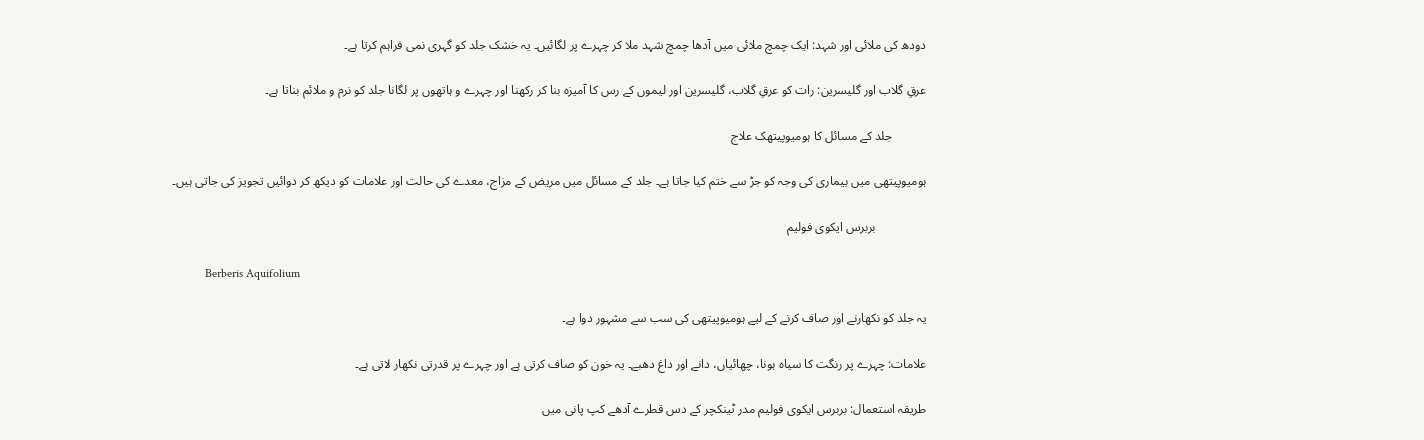دودھ کی ملائی اور شہد: ایک چمچ ملائی میں آدھا چمچ شہد ملا کر چہرے پر لگائیں۔ یہ خشک جلد کو گہری نمی فراہم کرتا ہے۔

عرقِ گلاب اور گلیسرین: رات کو عرقِ گلاب، گلیسرین اور لیموں کے رس کا آمیزہ بنا کر رکھنا اور چہرے و ہاتھوں پر لگانا جلد کو نرم و ملائم بناتا ہے۔

           جلد کے مسائل کا ہومیوپیتھک علاج

ہومیوپیتھی میں بیماری کی وجہ کو جڑ سے ختم کیا جاتا ہے۔ جلد کے مسائل میں مریض کے مزاج، معدے کی حالت اور علامات کو دیکھ کر دوائیں تجویز کی جاتی ہیں۔

                بربرس ایکوی فولیم

           Berberis Aquifolium

یہ جلد کو نکھارنے اور صاف کرنے کے لیے ہومیوپیتھی کی سب سے مشہور دوا ہے۔

علامات: چہرے پر رنگت کا سیاہ ہونا، چھائیاں، دانے اور داغ دھبے۔ یہ خون کو صاف کرتی ہے اور چہرے پر قدرتی نکھار لاتی ہے۔

طریقہ استعمال: بربرس ایکوی فولیم مدر ٹینکچر کے دس قطرے آدھے کپ پانی میں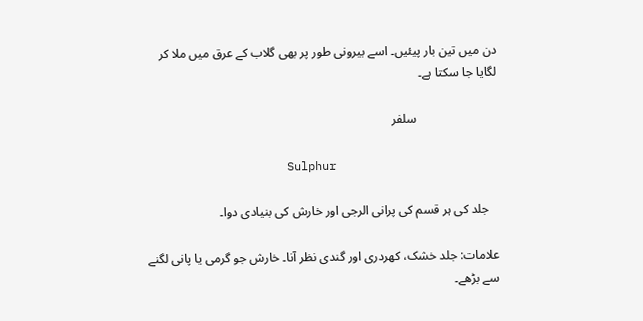دن میں تین بار پیئیں۔ اسے بیرونی طور پر بھی گلاب کے عرق میں ملا کر لگایا جا سکتا ہے۔

                          سلفر

                    Sulphur

   جلد کی ہر قسم کی پرانی الرجی اور خارش کی بنیادی دوا۔

علامات: جلد خشک، کھردری اور گندی نظر آنا۔ خارش جو گرمی یا پانی لگنے سے بڑھے۔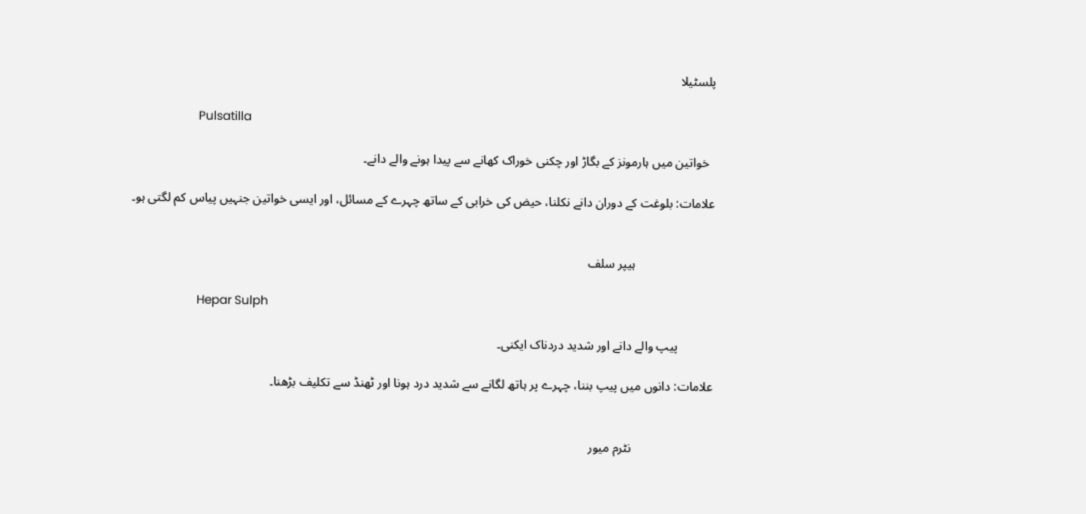پلسٹیلا

                      Pulsatilla

  خواتین میں ہارمونز کے بگاڑ اور چکنی خوراک کھانے سے پیدا ہونے والے دانے۔

علامات: بلوغت کے دوران دانے نکلنا، حیض کی خرابی کے ساتھ چہرے کے مسائل، اور ایسی خواتین جنہیں پیاس کم لگتی ہو۔


                         ہیپر سلف

                      Hepar Sulph

           پیپ والے دانے اور شدید دردناک ایکنی۔

علامات: دانوں میں پیپ بننا، چہرے پر ہاتھ لگانے سے شدید درد ہونا اور ٹھنڈ سے تکلیف بڑھنا۔


                          نٹرم میور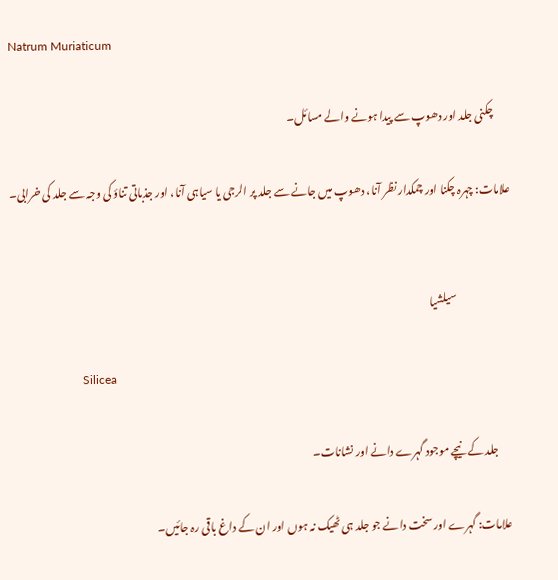Natrum Muriaticum

       چکنی جلد اور دھوپ سے پیدا ہونے والے مسائل۔

علامات: چہرہ چکنا اور چمکدار نظر آنا، دھوپ میں جانے سے جلد پر الرجی یا سیاہی آنا، اور جذباتی تناؤ کی وجہ سے جلد کی خرابی۔


                         سیلشیا

                        Silicea

      جلد کے نیچے موجود گہرے دانے اور نشانات۔

علامات: گہرے اور سخت دانے جو جلد ہی ٹھیک نہ ہوں اور ان کے داغ باقی رہ جائیں۔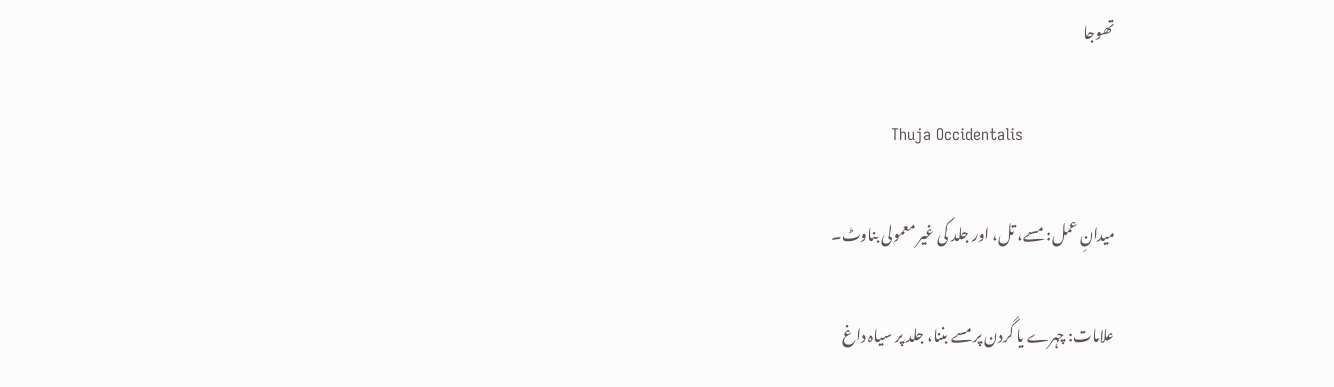تھوجا

            Thuja Occidentalis

میدانِ عمل: مسے، تل، اور جلد کی غیر معمولی بناوٹ۔

علامات: چہرے یا گردن پر مسے بننا، جلد پر سیاہ داغ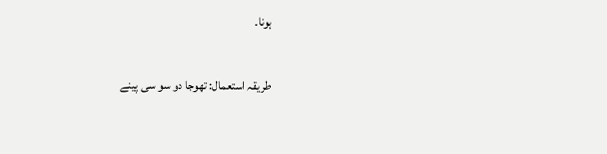ہونا۔

طریقہ استعمال: تھوجا دو سو سی پینے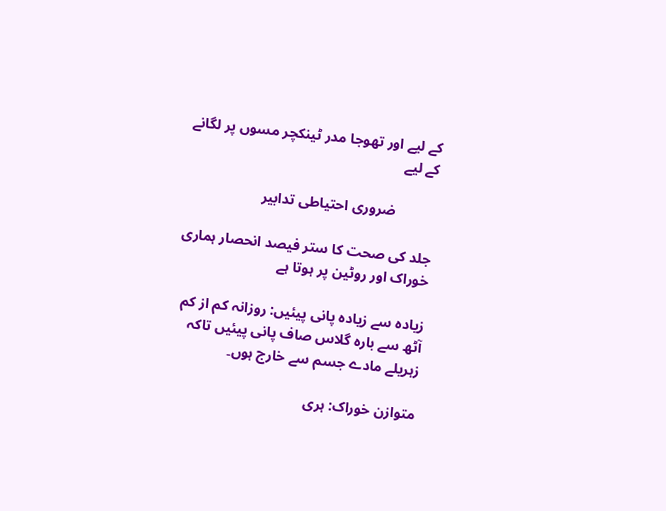کے لیے اور تھوجا مدر ٹینکچر مسوں پر لگانے کے لیے

           ضروری احتیاطی تدابیر

جلد کی صحت کا ستر فیصد انحصار ہماری خوراک اور روٹین پر ہوتا ہے

زیادہ سے زیادہ پانی پیئیں: روزانہ کم از کم آٹھ سے بارہ گلاس صاف پانی پیئیں تاکہ زہریلے مادے جسم سے خارج ہوں۔

متوازن خوراک: ہری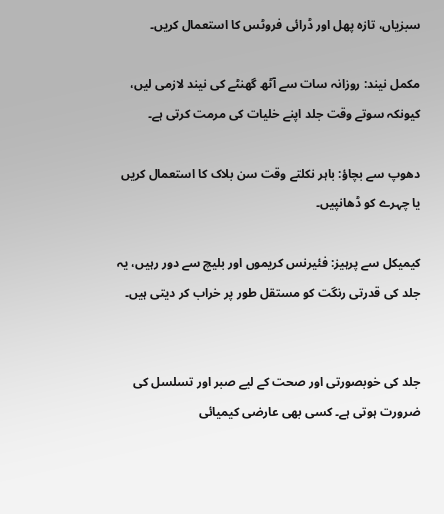سبزیاں، تازہ پھل اور ڈرائی فروٹس کا استعمال کریں۔

مکمل نیند: روزانہ سات سے آٹھ گھنٹے کی نیند لازمی لیں، کیونکہ سوتے وقت جلد اپنے خلیات کی مرمت کرتی ہے۔

دھوپ سے بچاؤ: باہر نکلتے وقت سن بلاک کا استعمال کریں یا چہرے کو ڈھانپیں۔

کیمیکل سے پرہیز: فئیرنس کریموں اور بلیچ سے دور رہیں، یہ جلد کی قدرتی رنگت کو مستقل طور پر خراب کر دیتی ہیں۔


جلد کی خوبصورتی اور صحت کے لیے صبر اور تسلسل کی ضرورت ہوتی ہے۔ کسی بھی عارضی کیمیائی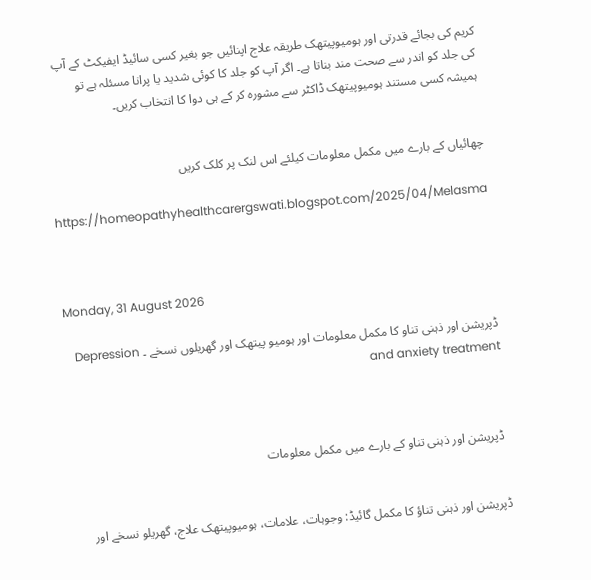کریم کی بجائے قدرتی اور ہومیوپیتھک طریقہ علاج اپنائیں جو بغیر کسی سائیڈ ایفیکٹ کے آپ کی جلد کو اندر سے صحت مند بناتا ہے۔ اگر آپ کو جلد کا کوئی شدید یا پرانا مسئلہ ہے تو ہمیشہ کسی مستند ہومیوپیتھک ڈاکٹر سے مشورہ کر کے ہی دوا کا انتخاب کریں۔


چھائیاں کے بارے میں مکمل معلومات کیلئے اس لنک پر کلک کریں

https://homeopathyhealthcarergswati.blogspot.com/2025/04/Melasma



Monday, 31 August 2026

ڈپریشن اور ذہنی تناو کا مکمل معلومات اور ہومیو پیتھک اور گھریلوں نسخے ۔ Depression and anxiety treatment



 ڈپریشن اور ذہنی تناو کے بارے میں مکمل معلومات


ڈپریشن اور ذہنی تناؤ کا مکمل گائیڈ: وجوہات، علامات، ہومیوپیتھک علاج، گھریلو نسخے اور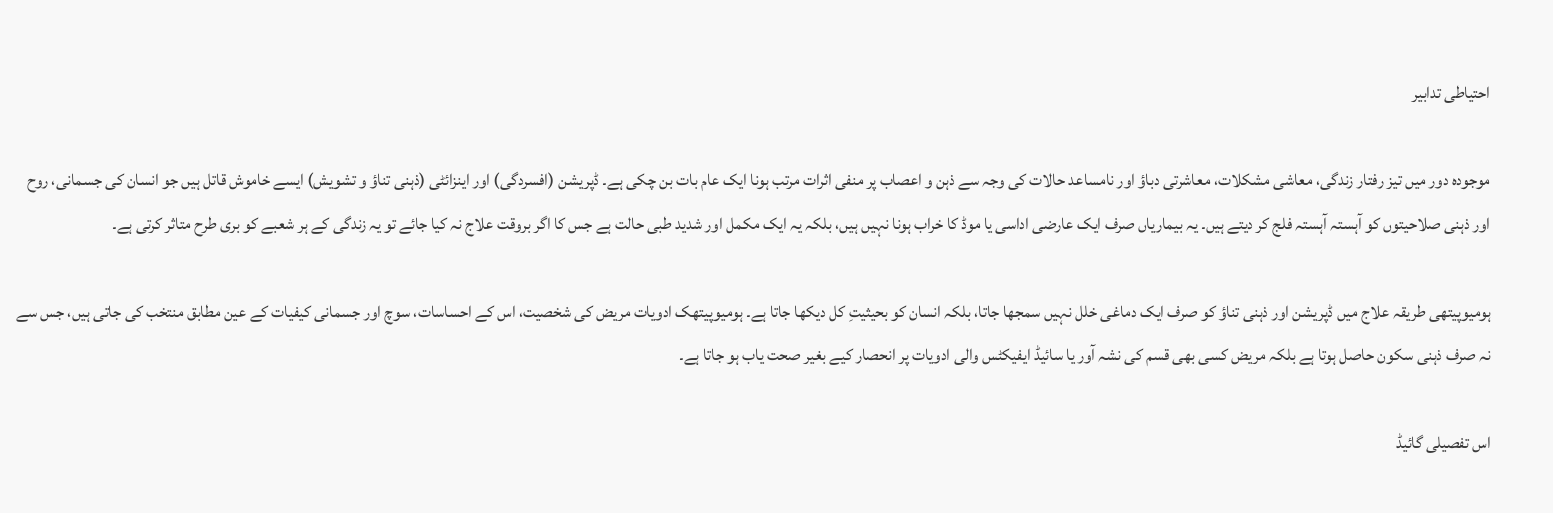احتیاطی تدابیر

موجودہ دور میں تیز رفتار زندگی، معاشی مشکلات، معاشرتی دباؤ اور نامساعد حالات کی وجہ سے ذہن و اعصاب پر منفی اثرات مرتب ہونا ایک عام بات بن چکی ہے۔ ڈپریشن (افسردگی) اور اینزائٹی (ذہنی تناؤ و تشویش) ایسے خاموش قاتل ہیں جو انسان کی جسمانی، روح اور ذہنی صلاحیتوں کو آہستہ آہستہ فلج کر دیتے ہیں۔ یہ بیماریاں صرف ایک عارضی اداسی یا موڈ کا خراب ہونا نہیں ہیں، بلکہ یہ ایک مکمل اور شدید طبی حالت ہے جس کا اگر بروقت علاج نہ کیا جائے تو یہ زندگی کے ہر شعبے کو بری طرح متاثر کرتی ہے۔

ہومیوپیتھی طریقہ علاج میں ڈپریشن اور ذہنی تناؤ کو صرف ایک دماغی خلل نہیں سمجھا جاتا، بلکہ انسان کو بحیثیتِ کل دیکھا جاتا ہے۔ ہومیوپیتھک ادویات مریض کی شخصیت، اس کے احساسات، سوچ اور جسمانی کیفیات کے عین مطابق منتخب کی جاتی ہیں، جس سے نہ صرف ذہنی سکون حاصل ہوتا ہے بلکہ مریض کسی بھی قسم کی نشہ آور یا سائیڈ ایفیکٹس والی ادویات پر انحصار کیے بغیر صحت یاب ہو جاتا ہے۔

اس تفصیلی گائیڈ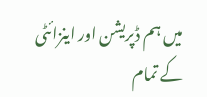میں ہم ڈپریشن اور اینزائٹی کے تمام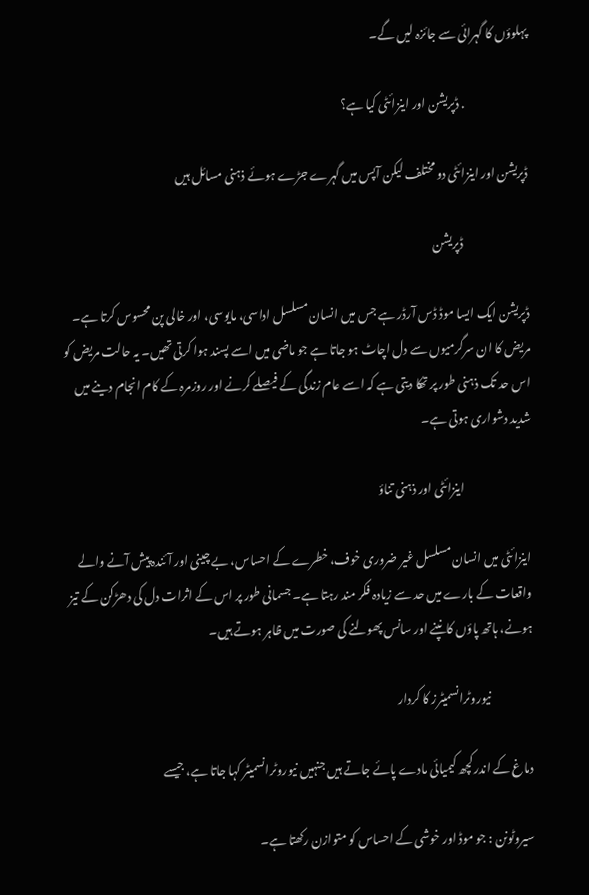پہلوؤں کا گہرائی سے جائزہ لیں گے۔

                           . ڈپریشن اور اینزائٹی کیا ہے؟

ڈپریشن اور اینزائٹی دو مختلف لیکن آپس میں گہرے جڑے ہوئے ذہنی مسائل ہیں

                            ڈپریشن

ڈپریشن ایک ایسا موڈ ڈس آرڈر ہے جس میں انسان مسلسل اداسی، مایوسی، اور خالی پن محسوس کرتا ہے۔ مریض کا ان سرگرمیوں سے دل اچاٹ ہو جاتا ہے جو ماضی میں اسے پسند ہوا کرتی تھیں۔ یہ حالت مریض کو اس حد تک ذہنی طور پر تھکا دیتی ہے کہ اسے عام زندگی کے فیصلے کرنے اور روزمرہ کے کام انجام دینے میں شدید دشواری ہوتی ہے۔

                            اینزائٹی اور ذہنی تناؤ

اینزائٹی میں انسان مسلسل غیر ضروری خوف، خطرے کے احساس، بے چینی اور آئندہ پیش آنے والے واقعات کے بارے میں حد سے زیادہ فکر مند رہتا ہے۔ جسمانی طور پر اس کے اثرات دل کی دھڑکن کے تیز ہونے، ہاتھ پاؤں کانپنے اور سانس پھولنے کی صورت میں ظاہر ہوتے ہیں۔

                  نیوروٹرانسمیٹرز کا کردار

دماغ کے اندر کچھ کیمیائی مادے پائے جاتے ہیں جنہیں نیوروٹرانسمیٹر کہا جاتا ہے، جیسے

سیروٹونن : جو موڈ اور خوشی کے احساس کو متوازن رکھتا ہے۔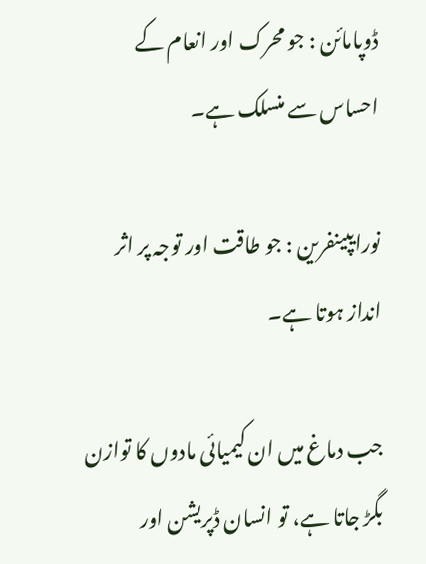ڈوپامائن : جو محرک اور انعام کے احساس سے منسلک ہے۔

نورایپینفرین : جو طاقت اور توجہ پر اثر انداز ہوتا ہے۔

جب دماغ میں ان کیمیائی مادوں کا توازن بگڑ جاتا ہے، تو انسان ڈپریشن اور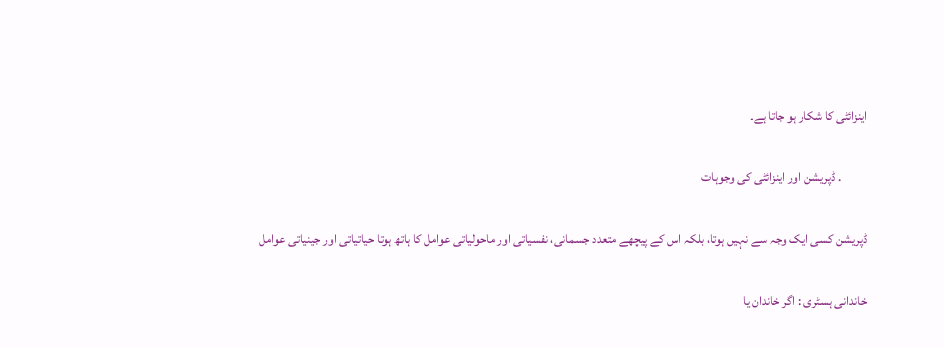اینزائٹی کا شکار ہو جاتا ہے۔

          . ڈپریشن اور اینزائٹی کی وجوہات

ڈپریشن کسی ایک وجہ سے نہیں ہوتا، بلکہ اس کے پیچھے متعدد جسمانی، نفسیاتی اور ماحولیاتی عوامل کا ہاتھ ہوتا حیاتیاتی اور جینیاتی عوامل

خاندانی ہسٹری : اگر خاندان یا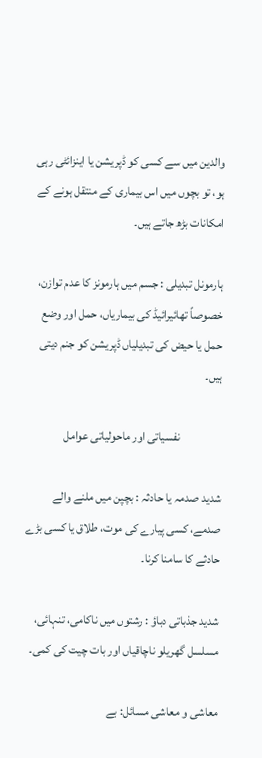والدین میں سے کسی کو ڈپریشن یا اینزائٹی رہی ہو، تو بچوں میں اس بیماری کے منتقل ہونے کے امکانات بڑھ جاتے ہیں۔

ہارمونل تبدیلی : جسم میں ہارمونز کا عدم توازن، خصوصاً تھائیرائیڈ کی بیماریاں، حمل اور وضع حمل یا حیض کی تبدیلیاں ڈپریشن کو جنم دیتی ہیں۔

                 نفسیاتی اور ماحولیاتی عوامل

شدید صدمہ یا حادثہ : بچپن میں ملنے والے صدمے، کسی پیارے کی موت، طلاق یا کسی بڑے حادثے کا سامنا کرنا۔

شدید جذباتی دباؤ : رشتوں میں ناکامی، تنہائی، مسلسل گھریلو ناچاقیاں اور بات چیت کی کمی۔

معاشی و معاشی مسائل: بے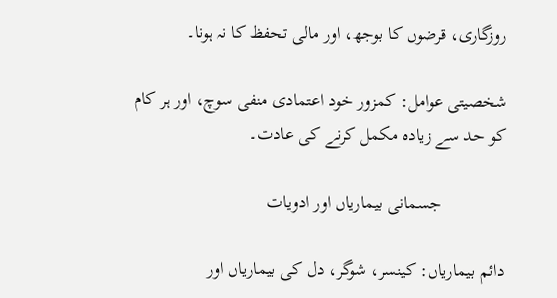روزگاری، قرضوں کا بوجھ، اور مالی تحفظ کا نہ ہونا۔

شخصیتی عوامل: کمزور خود اعتمادی منفی سوچ، اور ہر کام کو حد سے زیادہ مکمل کرنے کی عادت۔

              جسمانی بیماریاں اور ادویات

دائم بیماریاں: کینسر، شوگر، دل کی بیماریاں اور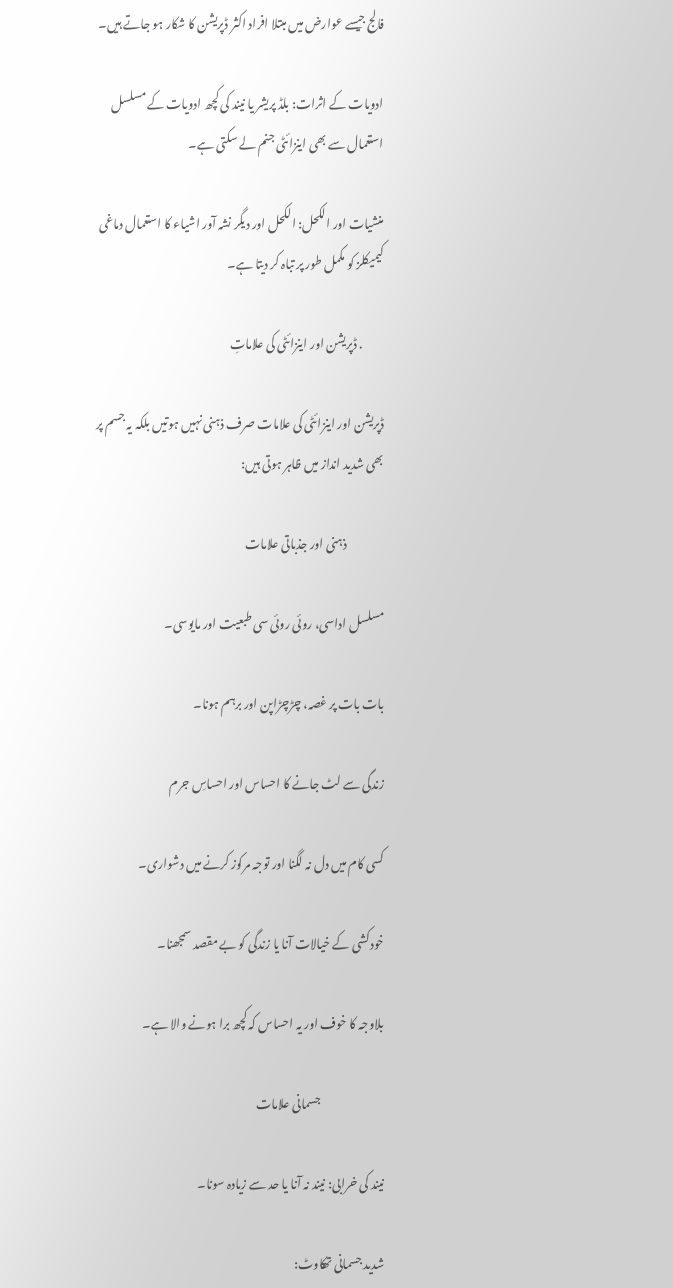فالج جیسے عوارض میں مبتلا افراد اکثر ڈپریشن کا شکار ہو جاتے ہیں۔

ادویات کے اثرات: بلڈ پریشر یا نیند کی کچھ ادویات کے مسلسل استعمال سے بھی اینزائٹی جنم لے سکتی ہے۔

منشیات اور الکحل: الکحل اور دیگر نشہ آور اشیاء کا استعمال دماغی کیمیکلز کو مکمل طور پر تباہ کر دیتا ہے۔

         . ڈپریشن اور اینزائٹی کی علاماتِ

ڈپریشن اور اینزائٹی کی علامات صرف ذہنی نہیں ہوتیں بلکہ یہ جسم پر بھی شدید انداز میں ظاہر ہوتی ہیں:

                ذہنی اور جذباتی علامات

مسلسل اداسی، روئی روئی سی طبعیت اور مایوسی۔

بات بات پر غصہ، چڑچڑاپن اور برہم ہونا۔

زندگی سے لٹ جانے کا احساس اور احساسِ جرم

کسی کام میں دل نہ لگنا اور توجہ مرکوز کرنے میں دشواری۔

خودکشی کے خیالات آنا یا زندگی کو بے مقصد سمجھنا۔

بلاوجہ کا خوف اور یہ احساس کہ کچھ برا ہونے والا ہے۔

                           جسمانی علامات

نیند کی خرابی: نیند نہ آنا یا حد سے زیادہ سونا۔

شدید جسمانی تھکاوٹ: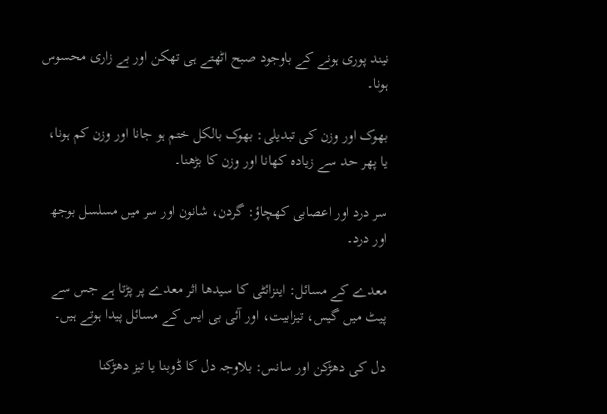نیند پوری ہونے کے باوجود صبح اٹھتے ہی تھکن اور بے زاری محسوس ہونا۔

بھوک اور وزن کی تبدیلی: بھوک بالکل ختم ہو جانا اور وزن کم ہونا، یا پھر حد سے زیادہ کھانا اور وزن کا بڑھنا۔

سر درد اور اعصابی کھچاؤ: گردن، شانون اور سر میں مسلسل بوجھ اور درد۔

معدے کے مسائل: اینزائٹی کا سیدھا اثر معدے پر پڑتا ہے جس سے پیٹ میں گیس، تیزابیت، اور آئی بی ایس کے مسائل پیدا ہوتے ہیں۔

دل کی دھڑکن اور سانس: بلاوجہ دل کا ڈوبنا یا تیز دھڑکنا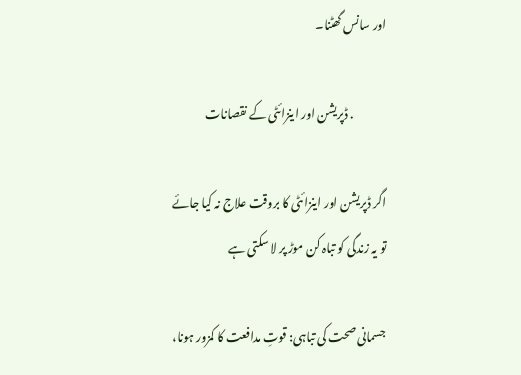اور سانس گھٹنا۔

              . ڈپریشن اور اینزائٹی کے نقصانات

اگر ڈپریشن اور اینزائٹی کا بروقت علاج نہ کیا جائے تو یہ زندگی کو تباہ کن موڑ پر لا سکتی ہے

جسمانی صحت کی تباہی: قوتِ مدافعت کا کمزور ہونا،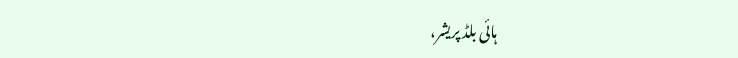ہائی بلڈ پریشر،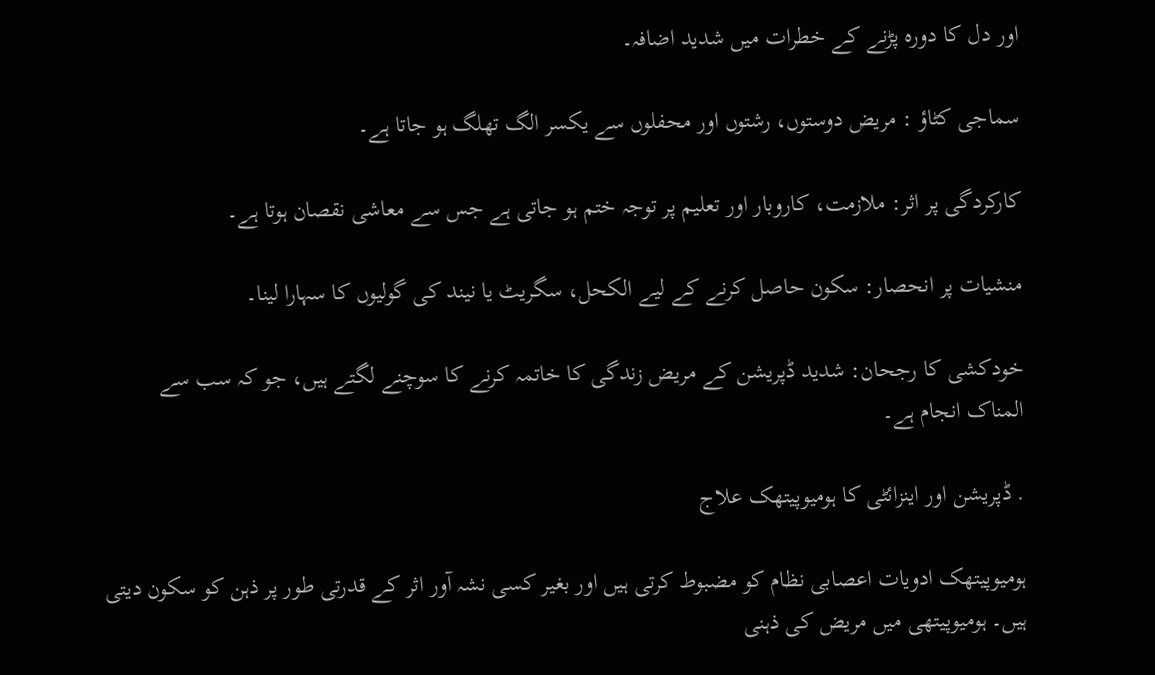اور دل کا دورہ پڑنے کے خطرات میں شدید اضافہ۔

سماجی کٹاؤ : مریض دوستوں، رشتوں اور محفلوں سے یکسر الگ تھلگ ہو جاتا ہے۔

کارکردگی پر اثر: ملازمت، کاروبار اور تعلیم پر توجہ ختم ہو جاتی ہے جس سے معاشی نقصان ہوتا ہے۔

منشیات پر انحصار: سکون حاصل کرنے کے لیے الکحل، سگریٹ یا نیند کی گولیوں کا سہارا لینا۔

خودکشی کا رجحان: شدید ڈپریشن کے مریض زندگی کا خاتمہ کرنے کا سوچنے لگتے ہیں، جو کہ سب سے المناک انجام ہے۔

. ڈپریشن اور اینزائٹی کا ہومیوپیتھک علاج

ہومیوپیتھک ادویات اعصابی نظام کو مضبوط کرتی ہیں اور بغیر کسی نشہ آور اثر کے قدرتی طور پر ذہن کو سکون دیتی ہیں۔ ہومیوپیتھی میں مریض کی ذہنی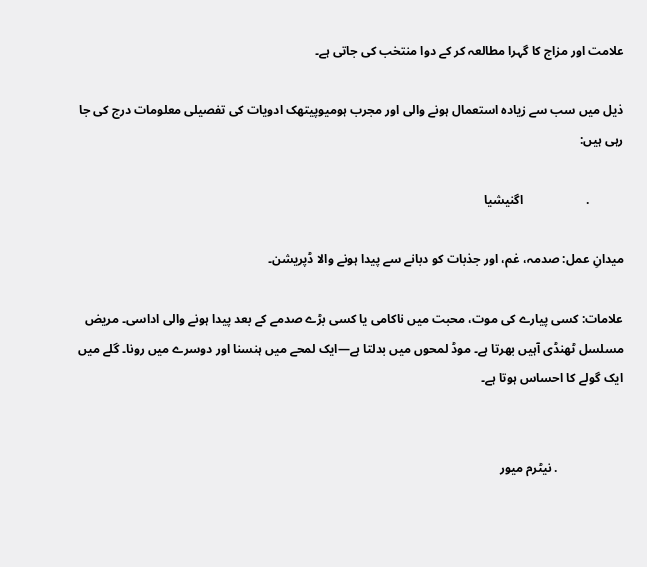علامت اور مزاج کا گہرا مطالعہ کر کے دوا منتخب کی جاتی ہے۔

ذیل میں سب سے زیادہ استعمال ہونے والی اور مجرب ہومیوپیتھک ادویات کی تفصیلی معلومات درج کی جا رہی ہیں:

           .                    اگنیشیا

میدانِ عمل: صدمہ، غم، اور جذبات کو دبانے سے پیدا ہونے والا ڈپریشن۔

علامات: کسی پیارے کی موت، محبت میں ناکامی یا کسی بڑے صدمے کے بعد پیدا ہونے والی اداسی۔ مریض مسلسل ٹھنڈی آہیں بھرتا ہے۔ موڈ لمحوں میں بدلتا ہے—ایک لمحے میں ہنسنا اور دوسرے میں رونا۔ گلے میں ایک گولے کا احساس ہوتا ہے۔


                     . نیٹرم میور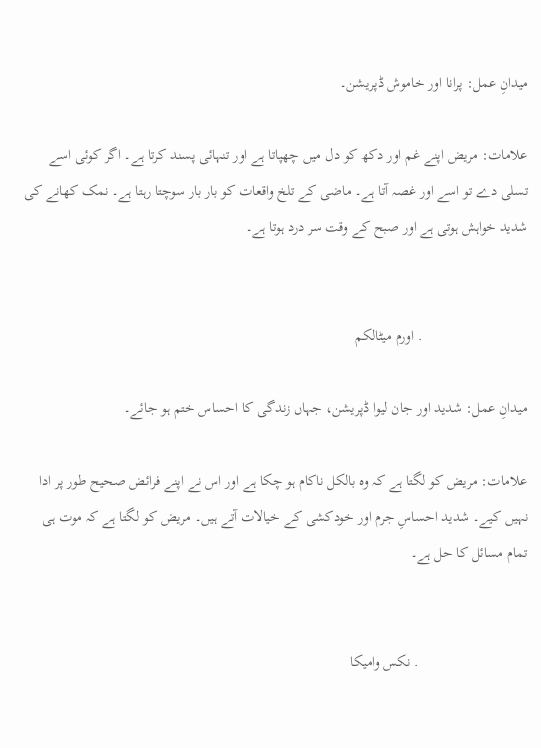میدانِ عمل: پرانا اور خاموش ڈپریشن۔

علامات: مریض اپنے غم اور دکھ کو دل میں چھپاتا ہے اور تنہائی پسند کرتا ہے۔ اگر کوئی اسے تسلی دے تو اسے اور غصہ آتا ہے۔ ماضی کے تلخ واقعات کو بار بار سوچتا رہتا ہے۔ نمک کھانے کی شدید خواہش ہوتی ہے اور صبح کے وقت سر درد ہوتا ہے۔


                            . اورم میٹالکم

میدانِ عمل: شدید اور جان لیوا ڈپریشن، جہاں زندگی کا احساس ختم ہو جائے۔

علامات: مریض کو لگتا ہے کہ وہ بالکل ناکام ہو چکا ہے اور اس نے اپنے فرائض صحیح طور پر ادا نہیں کیے۔ شدید احساسِ جرم اور خودکشی کے خیالات آتے ہیں۔ مریض کو لگتا ہے کہ موت ہی تمام مسائل کا حل ہے۔


                             . نکس وامیکا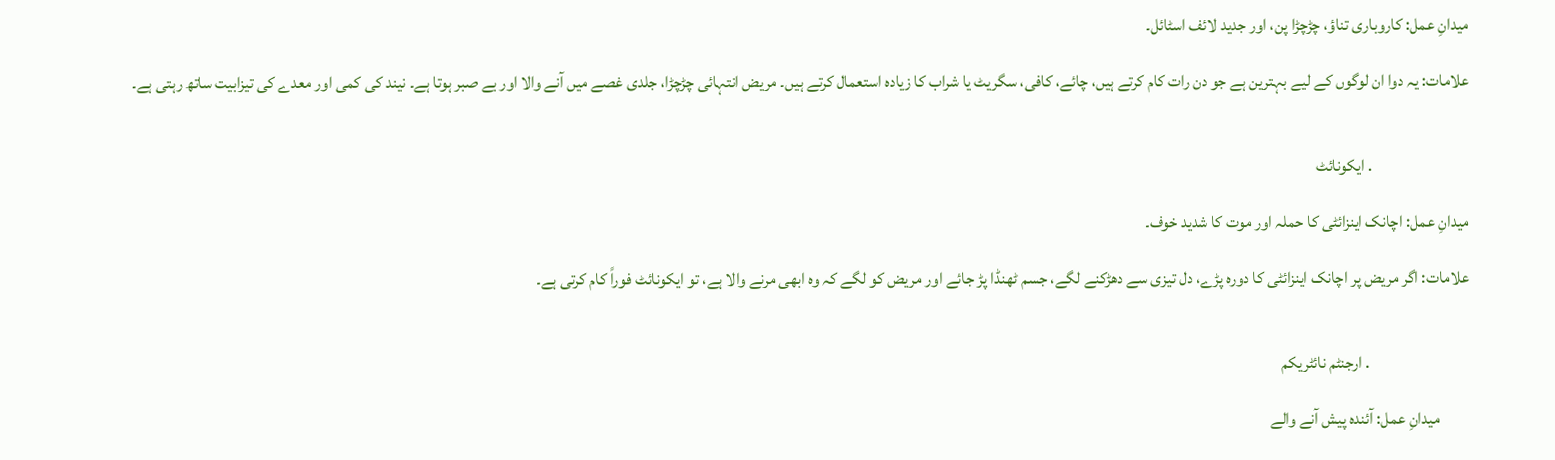میدانِ عمل: کاروباری تناؤ، چڑچڑا پن، اور جدید لائف اسٹائل۔

علامات: یہ دوا ان لوگوں کے لیے بہترین ہے جو دن رات کام کرتے ہیں، چائے، کافی، سگریٹ یا شراب کا زیادہ استعمال کرتے ہیں۔ مریض انتہائی چڑچڑا، جلدی غصے میں آنے والا اور بے صبر ہوتا ہے۔ نیند کی کمی اور معدے کی تیزابیت ساتھ رہتی ہے۔


                             . ایکونائٹ

میدانِ عمل: اچانک اینزائٹی کا حملہ اور موت کا شدید خوف۔

علامات: اگر مریض پر اچانک اینزائٹی کا دورہ پڑے، دل تیزی سے دھڑکنے لگے، جسم ٹھنڈا پڑ جائے اور مریض کو لگے کہ وہ ابھی مرنے والا ہے، تو ایکونائٹ فوراً کام کرتی ہے۔


                              . ارجنٹم نائٹریکم

         میدانِ عمل: آئندہ پیش آنے والے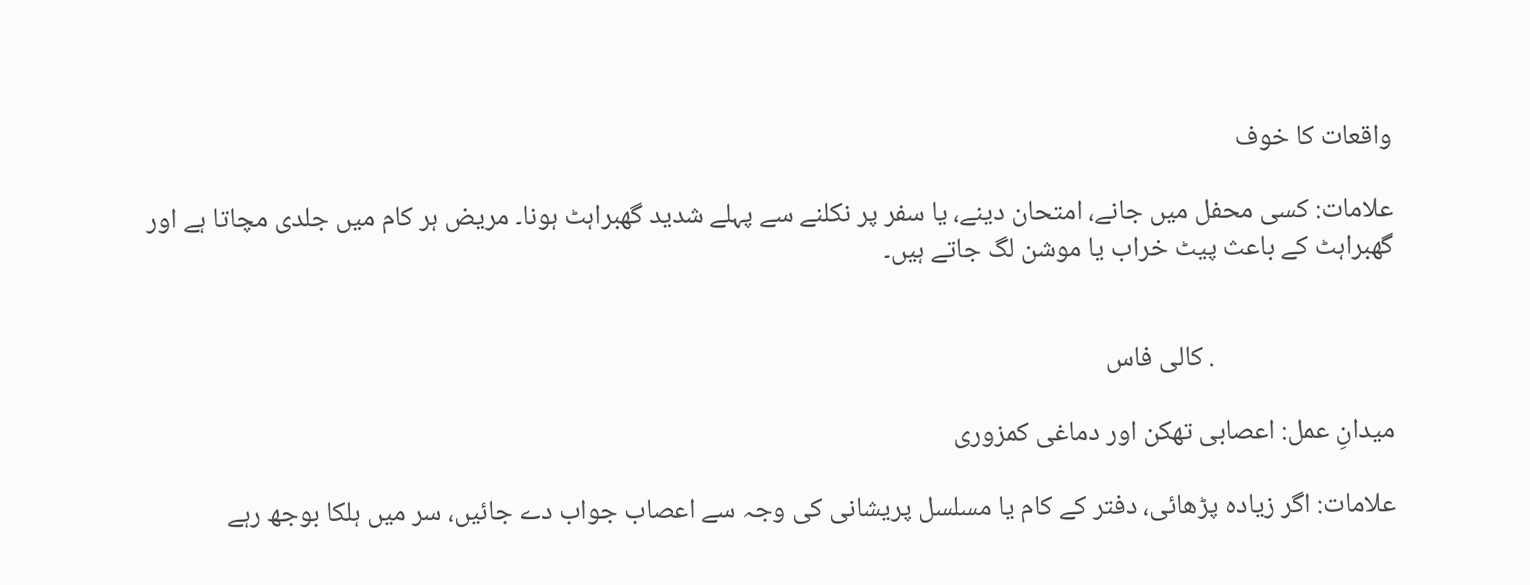واقعات کا خوف

علامات: کسی محفل میں جانے، امتحان دینے، یا سفر پر نکلنے سے پہلے شدید گھبراہٹ ہونا۔ مریض ہر کام میں جلدی مچاتا ہے اور گھبراہٹ کے باعث پیٹ خراب یا موشن لگ جاتے ہیں۔


                             . کالی فاس

میدانِ عمل: اعصابی تھکن اور دماغی کمزوری

علامات: اگر زیادہ پڑھائی، دفتر کے کام یا مسلسل پریشانی کی وجہ سے اعصاب جواب دے جائیں، سر میں ہلکا بوجھ رہے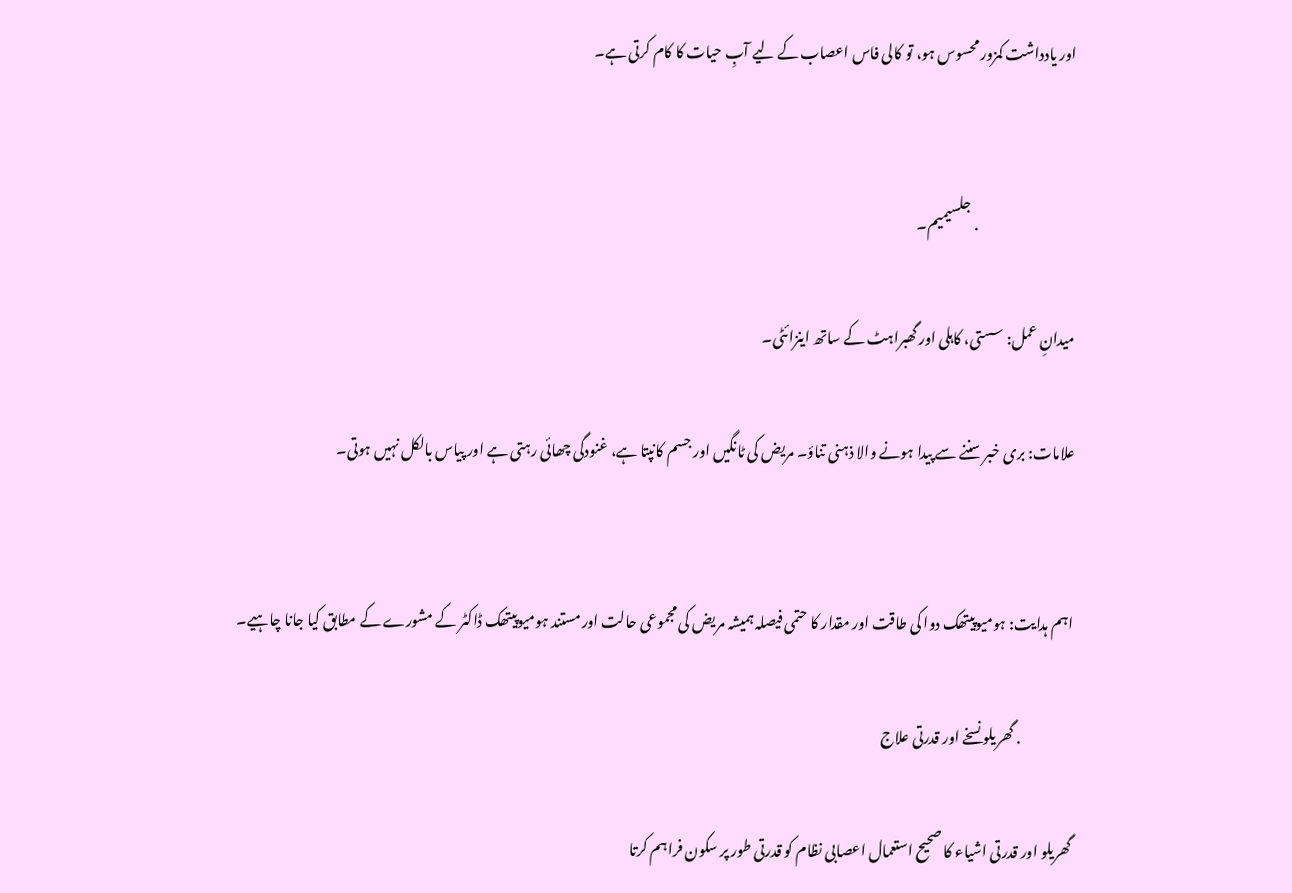اور یادداشت کمزور محسوس ہو، تو کالی فاس اعصاب کے لیے آبِ حیات کا کام کرتی ہے۔


                                  . جلسیمیم۔

میدانِ عمل: سستی، کاہلی اور گھبراہٹ کے ساتھ اینزائٹی۔

علامات: بری خبر سننے سے پیدا ہونے والا ذہنی تناؤ۔ مریض کی ٹانگیں اور جسم کانپتا ہے، غنودگی چھائی رہتی ہے اور پیاس بالکل نہیں ہوتی۔


اہم ہدایت: ہومیوپیتھک دوا کی طاقت اور مقدار کا حتمی فیصلہ ہمیشہ مریض کی مجموعی حالت اور مستند ہومیوپیتھک ڈاکٹر کے مشورے کے مطابق کیا جانا چاہیے۔

                  . گھریلو نسخے اور قدرتی علاج

گھریلو اور قدرتی اشیاء کا صحیح استعمال اعصابی نظام کو قدرتی طور پر سکون فراہم کرتا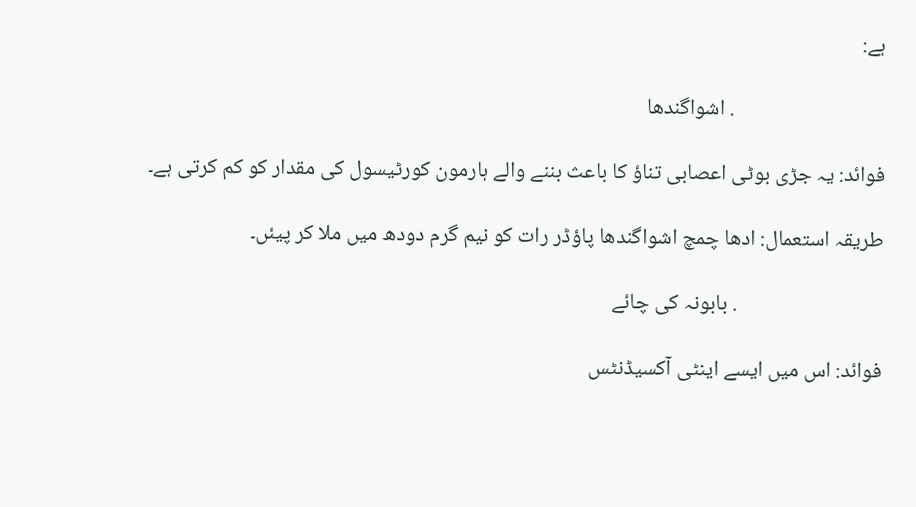ہے:

                               . اشواگندھا

فوائد: یہ جڑی بوٹی اعصابی تناؤ کا باعث بننے والے ہارمون کورٹیسول کی مقدار کو کم کرتی ہے۔

طریقہ استعمال: ادھا چمچ اشواگندھا پاؤڈر رات کو نیم گرم دودھ میں ملا کر پیئں۔

                              . بابونہ کی چائے

فوائد: اس میں ایسے اینٹی آکسیڈنٹس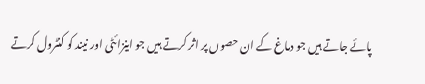پائے جاتے ہیں جو دماغ کے ان حصوں پر اثر کرتے ہیں جو اینزائٹی اور نیند کو کنٹرول کرتے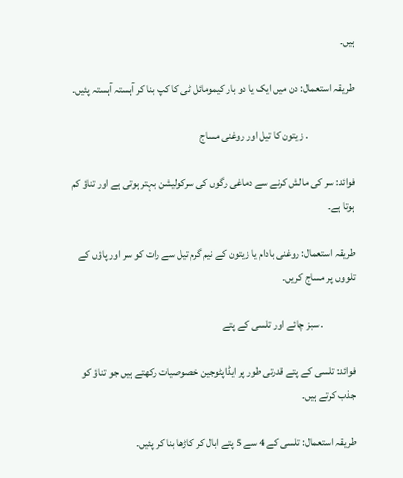ہیں۔

طریقہ استعمال: دن میں ایک یا دو بار کیمومائل ٹی کا کپ بنا کر آہستہ آہستہ پئیں۔

                      . زیتون کا تیل اور روغنی مساج

فوائد: سر کی مالش کرنے سے دماغی رگوں کی سرکولیشن بہتر ہوتی ہے اور تناؤ کم ہوتا ہے۔

طریقہ استعمال: روغنی بادام یا زیتون کے نیم گرم تیل سے رات کو سر اور پاؤں کے تلووں پر مساج کریں۔

               . سبز چائے اور تلسی کے پتے

فوائد: تلسی کے پتے قدرتی طور پر ایڈاپٹوجین خصوصیات رکھتے ہیں جو تناؤ کو جذب کرتے ہیں۔

طریقہ استعمال: تلسی کے 4 سے 5 پتے ابال کر کاڑھا بنا کر پئیں۔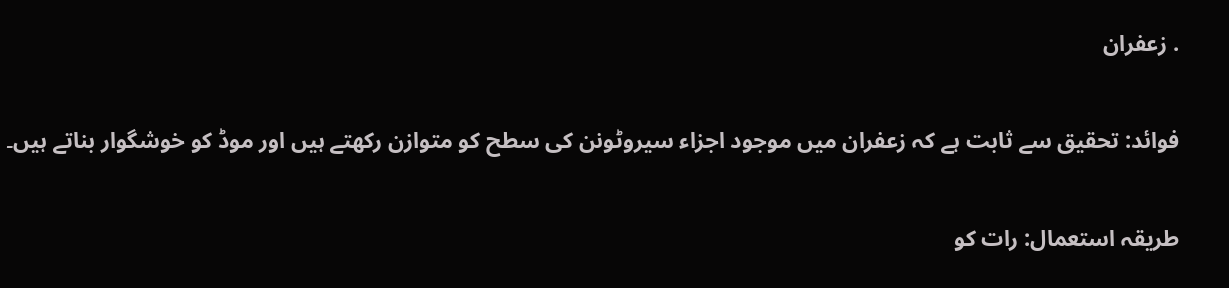. زعفران

فوائد: تحقیق سے ثابت ہے کہ زعفران میں موجود اجزاء سیروٹونن کی سطح کو متوازن رکھتے ہیں اور موڈ کو خوشگوار بناتے ہیں۔

طریقہ استعمال: رات کو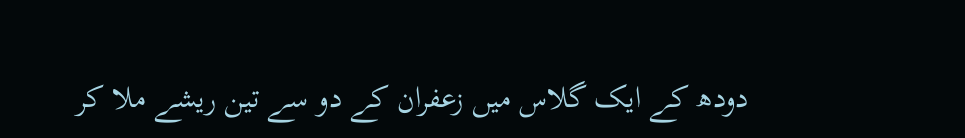دودھ کے ایک گلاس میں زعفران کے دو سے تین ریشے ملا کر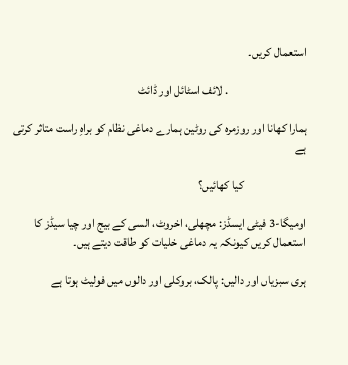استعمال کریں۔

                                . لائف اسٹائل اور ڈائٹ

ہمارا کھانا اور روزمرہ کی روٹین ہمارے دماغی نظام کو براہِ راست متاثر کرتی ہے

                          کیا کھائیں؟

اومیگا-3 فیٹی ایسڈز: مچھلی، اخروٹ، السی کے بیج اور چیا سیڈز کا استعمال کریں کیونکہ یہ دماغی خلیات کو طاقت دیتے ہیں۔

ہری سبزیاں اور دالیں: پالک، بروکلی اور دالوں میں فولیٹ ہوتا ہے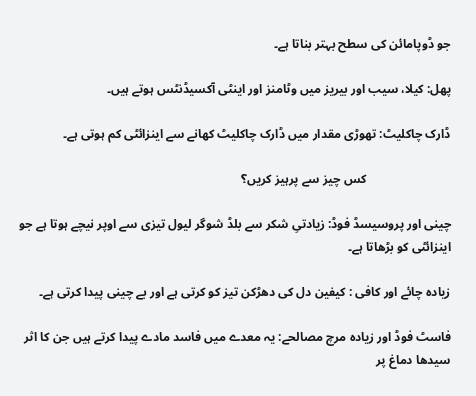جو ڈوپامائن کی سطح بہتر بناتا ہے۔

پھل: کیلا، سیب اور بیریز میں وٹامنز اور اینٹی آکسیڈنٹس ہوتے ہیں۔

ڈارک چاکلیٹ: تھوڑی مقدار میں ڈارک چاکلیٹ کھانے سے اینزائٹی کم ہوتی ہے۔

                           کس چیز سے پرہیز کریں؟

چینی اور پروسیسڈ فوڈ: زیادتیِ شکر سے بلڈ شوگر لیول تیزی سے اوپر نیچے ہوتا ہے جو اینزائٹی کو بڑھاتا ہے۔

زیادہ چائے اور کافی : کیفین دل کی دھڑکن تیز کو کرتی ہے اور بے چینی پیدا کرتی ہے۔

فاسٹ فوڈ اور زیادہ مرچ مصالحے: یہ معدے میں فاسد مادے پیدا کرتے ہیں جن کا اثر سیدھا دماغ پر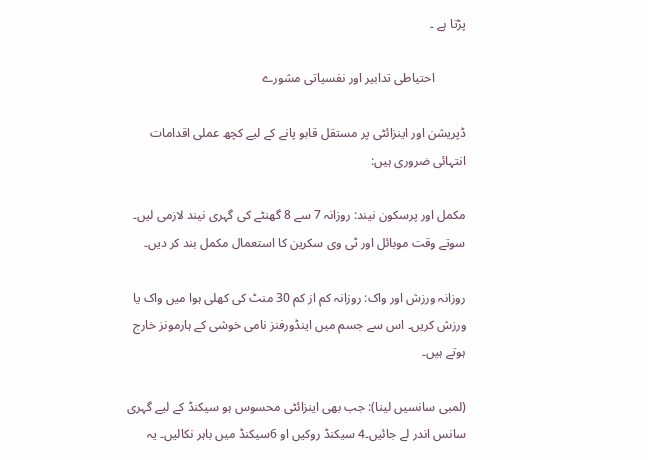پڑتا ہے ۔

          احتیاطی تدابیر اور نفسیاتی مشورے

ڈپریشن اور اینزائٹی پر مستقل قابو پانے کے لیے کچھ عملی اقدامات انتہائی ضروری ہیں:

مکمل اور پرسکون نیند: روزانہ 7 سے 8 گھنٹے کی گہری نیند لازمی لیں۔ سوتے وقت موبائل اور ٹی وی سکرین کا استعمال مکمل بند کر دیں۔

روزانہ ورزش اور واک: روزانہ کم از کم 30 منٹ کی کھلی ہوا میں واک یا ورزش کریں۔ اس سے جسم میں اینڈورفنز نامی خوشی کے ہارمونز خارج ہوتے ہیں۔

(لمبی سانسیں لینا): جب بھی اینزائٹی محسوس ہو سیکنڈ کے لیے گہری سانس اندر لے جائیں۔4 سیکنڈ روکیں او 6سیکنڈ میں باہر نکالیں۔ یہ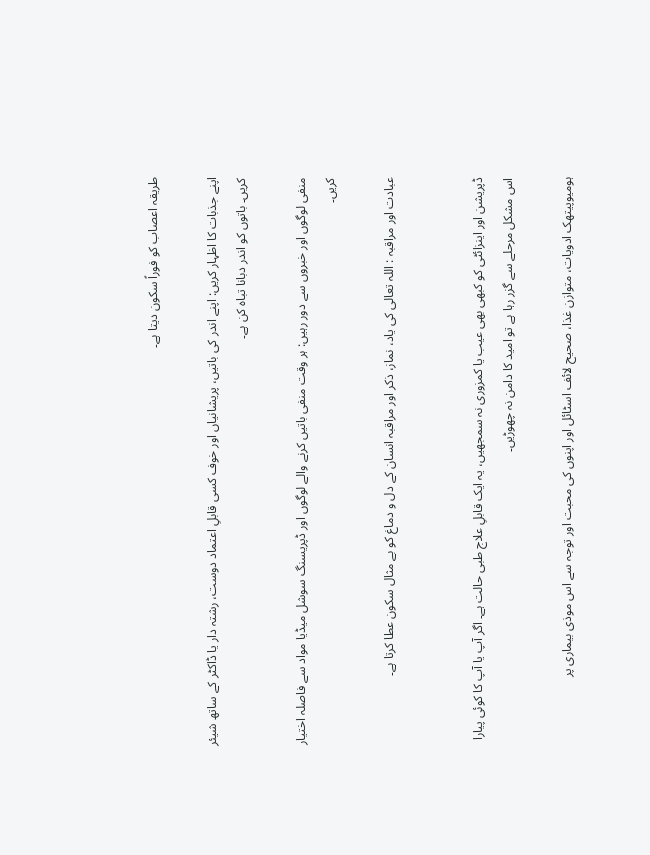طریقہ اعصاب کو فوراً سکون دیتا ہے۔

اپنے جذبات کا اظہار کریں: اپنے اندر کی باتیں، پریشانیاں اور خوف کسی قابلِ اعتماد دوست، رشتہ دار یا ڈاکٹر کے ساتھ شیئر کریں۔ باتوں کو اندر دبانا تباہ کن ہے۔

منفی لوگوں اور خبروں سے دور رہیں: ہر وقت منفی باتیں کرنے والے لوگوں اور ڈپریسنگ سوشل میڈیا مواد سے فاصلہ اختیار کریں۔

عبادت اور مراقبہ : اللہ تعالی کی یاد، نماز، ذکر اور مراقبہ انسان کے دل و دماغ کو بے مثال سکون عطا کرتا ہے۔


ڈپریشن اور اینزائٹی کو کبھی بھی عیب یا کمزوری نہ سمجھیں، یہ ایک قابلِ علاج طبی حالت ہے۔ اگر آپ یا آپ کا کوئی پیارا اس مشکل مرحلے سے گزر رہا ہے تو امید کا دامن نہ چھوڑیں۔

ہومیوپیتھک ادویات، متوازن غذا، صحیح لائف اسٹائل اور اپنوں کی محبت اور توجہ سے اس موذی بیماری پر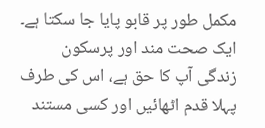مکمل طور پر قابو پایا جا سکتا ہے۔ ایک صحت مند اور پرسکون زندگی آپ کا حق ہے، اس کی طرف پہلا قدم اٹھائیں اور کسی مستند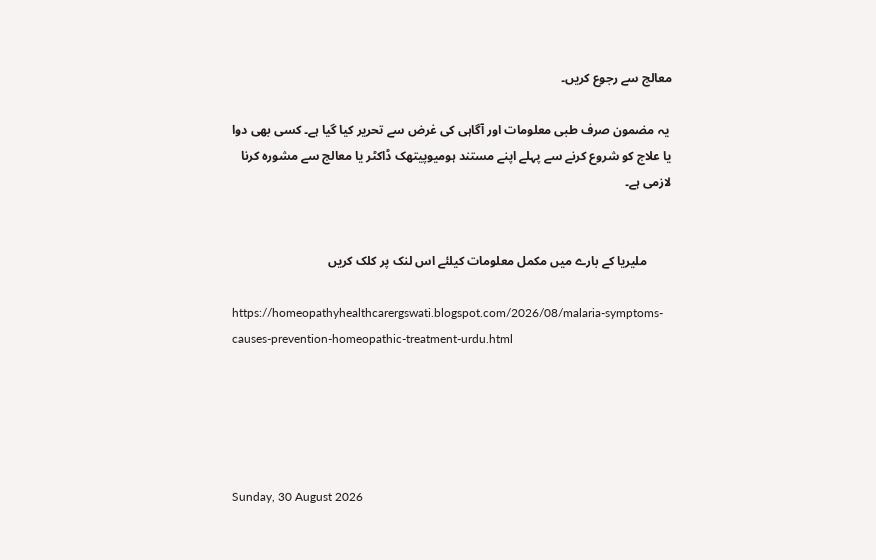معالج سے رجوع کریں۔

 یہ مضمون صرف طبی معلومات اور آگاہی کی غرض سے تحریر کیا گیا ہے۔ کسی بھی دوا یا علاج کو شروع کرنے سے پہلے اپنے مستند ہومیوپیتھک ڈاکٹر یا معالج سے مشورہ کرنا لازمی ہے۔


        ملیریا کے بارے میں مکمل معلومات کیلئے اس لنک پر کلک کریں

https://homeopathyhealthcarergswati.blogspot.com/2026/08/malaria-symptoms-causes-prevention-homeopathic-treatment-urdu.html





Sunday, 30 August 2026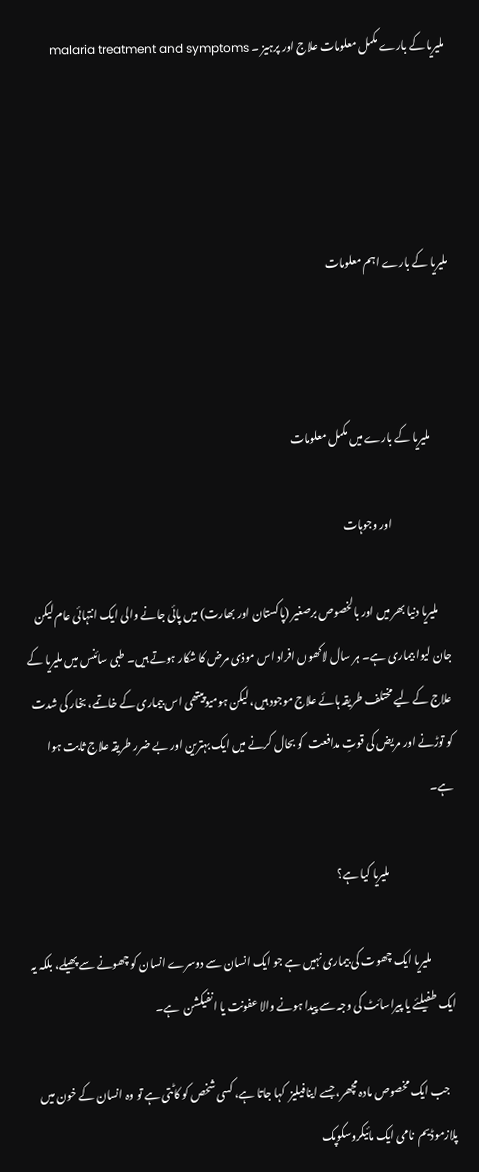ملیریا کے بارے مکمل معلومات علاج اور پرہیز ۔ malaria treatment and symptoms




ملیریا کے بارے اہم معلومات



         ملیریا کے بارے میں مکمل معلومات

                           اور وجوہات

      ملیریا دنیا بھر میں اور بالخصوص برصغیر (پاکستان اور بھارت) میں پائی جانے والی ایک انتہائی عام لیکن جان لیوا بیماری ہے۔ ہر سال لاکھوں افراد اس موذی مرض کا شکار ہوتے ہیں۔ طبی سائنس میں ملیریا کے علاج کے لیے مختلف طریقہ ہائے علاج موجود ہیں، لیکن ہومیوپیتھی اس بیماری کے خاتمے، بخار کی شدت کو توڑنے اور مریض کی قوتِ مدافعت  کو بحال کرنے میں ایک بہترین اور بے ضرر طریقہ علاج ثابت ہوا ہے۔

                              ملیریا کیا ہے؟

           ملیریا ایک چھوت کی بیماری نہیں ہے جو ایک انسان سے دوسرے انسان کو چھونے سے پھیلے، بلکہ یہ ایک طفیلئے یا پیراسائٹ کی وجہ سے پیدا ہونے والا عفونت یا انفیکشن  ہے۔

   جب ایک مخصوص مادہ مچھر، جسے اینافیلیز  کہا جاتا ہے، کسی شخص کو کاٹتی ہے تو وہ انسان کے خون میں پلازموڈیم  نامی ایک مائیکروسکوپک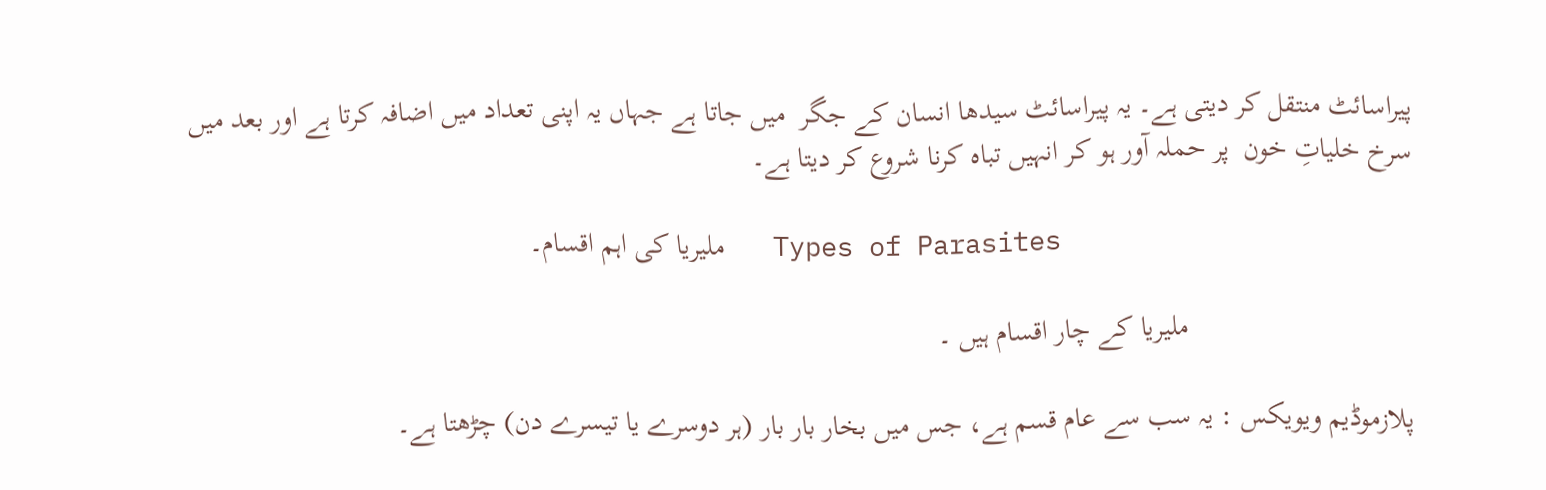پیراسائٹ منتقل کر دیتی ہے۔ یہ پیراسائٹ سیدھا انسان کے جگر  میں جاتا ہے جہاں یہ اپنی تعداد میں اضافہ کرتا ہے اور بعد میں سرخ خلیاتِ خون  پر حملہ آور ہو کر انہیں تباہ کرنا شروع کر دیتا ہے۔

                      Types of Parasites   ملیریا کی اہم اقسام۔

                               ملیریا کے چار اقسام ہیں ۔

پلازموڈیم ویویکس : یہ سب سے عام قسم ہے، جس میں بخار بار بار (ہر دوسرے یا تیسرے دن) چڑھتا ہے۔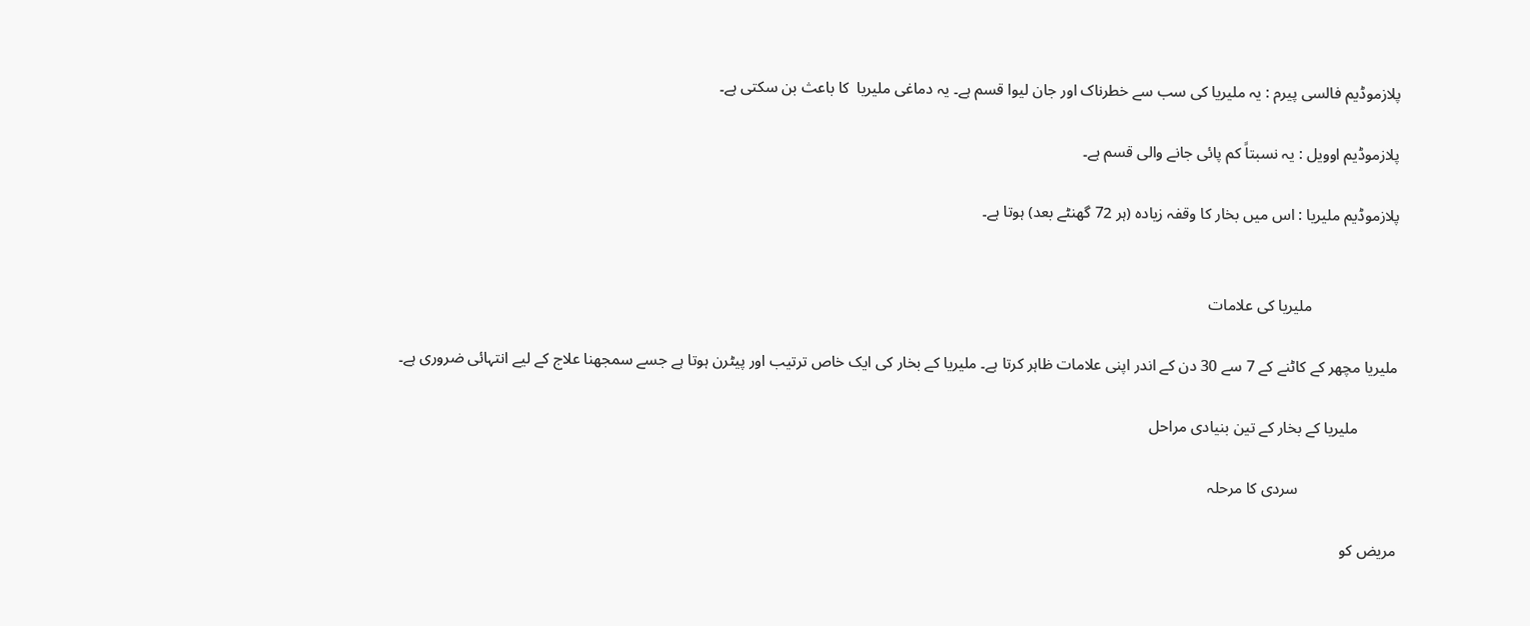پلازموڈیم فالسی پیرم : یہ ملیریا کی سب سے خطرناک اور جان لیوا قسم ہے۔ یہ دماغی ملیریا  کا باعث بن سکتی ہے۔

پلازموڈیم اوویل : یہ نسبتاً کم پائی جانے والی قسم ہے۔

پلازموڈیم ملیریا : اس میں بخار کا وقفہ زیادہ (ہر 72 گھنٹے بعد) ہوتا ہے۔


                      ملیریا کی علامات

ملیریا مچھر کے کاٹنے کے 7 سے 30 دن کے اندر اپنی علامات ظاہر کرتا ہے۔ ملیریا کے بخار کی ایک خاص ترتیب اور پیٹرن ہوتا ہے جسے سمجھنا علاج کے لیے انتہائی ضروری ہے۔

          ملیریا کے بخار کے تین بنیادی مراحل

                         سردی کا مرحلہ

مریض کو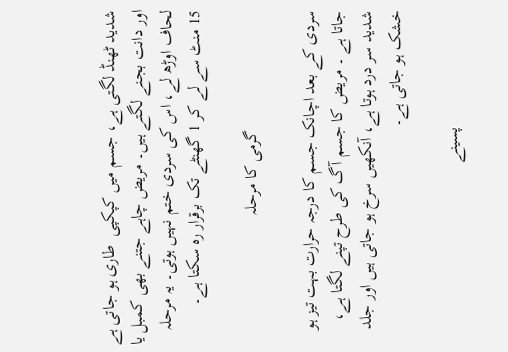شدید ٹھنڈ لگتی ہے، جسم میں کپکپی  طاری ہو جاتی ہے اور دانت بجنے لگتے ہیں۔ مریض چاہے جتنے بھی کمبل یا لحاف اوڑھ لے، اس کی سردی ختم نہیں ہوتی۔ یہ مرحلہ 15 منٹ سے لے کر 1 گھنٹے تک برقرار رہ سکتا ہے۔

                            گرمی کا مرحلہ

سردی کے بعد اچانک جسم کا درجہ حرارت بہت تیز ہو جاتا ہے ۔ مریض کا جسم آگ کی طرح تپنے لگتا ہے، شدید سر درد ہوتا ہے، آنکھیں سرخ ہو جاتی ہیں اور جلد خشک ہو جاتی ہے۔

                           پسینے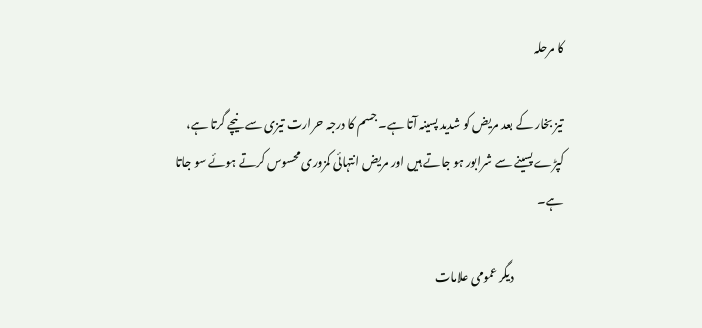کا مرحلہ

تیز بخار کے بعد مریض کو شدید پسینہ آتا ہے۔ جسم کا درجہ حرارت تیزی سے نیچے گرتا ہے، کپڑے پسینے سے شرابور ہو جاتے ہیں اور مریض انتہائی کمزوری محسوس کرتے ہوئے سو جاتا ہے۔

                     دیگر عمومی علامات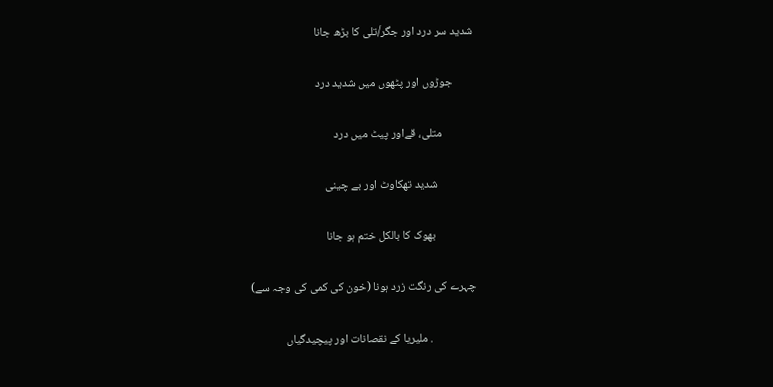شدید سر درد اور جگر/تلی کا بڑھ جانا

        جوڑوں اور پٹھوں میں شدید درد

            متلی، قےاور پیٹ میں درد

              شدید تھکاوٹ اور بے چینی

               بھوک کا بالکل ختم ہو جانا

چہرے کی رنگت زرد ہونا (خون کی کمی کی وجہ سے)

                . ملیریا کے نقصانات اور پیچیدگیاں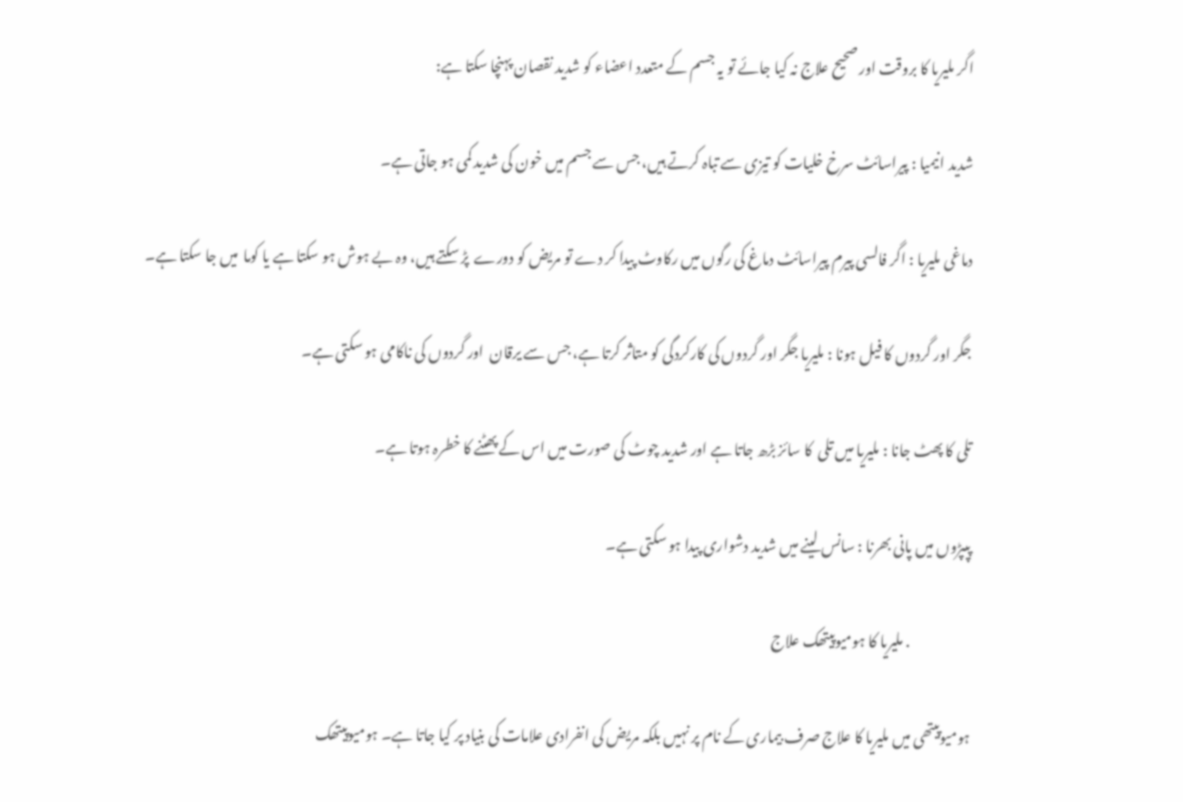اگر ملیریا کا بروقت اور صحیح علاج نہ کیا جائے تو یہ جسم کے متعدد اعضاء کو شدید نقصان پہنچا سکتا ہے:

شدید انیمیا : پیراسائٹ سرخ خلیات کو تیزی سے تباہ کرتے ہیں، جس سے جسم میں خون کی شدید کمی ہو جاتی ہے۔

دماغی ملیریا : اگر فالسی پیرم پیراسائٹ دماغ کی رگوں میں رکاوٹ پیدا کر دے تو مریض کو دورے  پڑ سکتے ہیں، وہ بے ہوش ہو سکتا ہے یا کوما  میں جا سکتا ہے۔

جگر اور گردوں کا فیل ہونا : ملیریا جگر اور گردوں کی کارکردگی کو متاثر کرتا ہے، جس سے یرقان  اور گردوں کی ناکامی ہو سکتی ہے۔

تلی کا پھٹ جانا : ملیریا میں تلی  کا سائز بڑھ جاتا ہے اور شدید چوٹ کی صورت میں اس کے پھٹنے کا خطرہ ہوتا ہے۔

پپپڑوں میں پانی بھرنا : سانس لینے میں شديد دشواری پیدا ہو سکتی ہے۔

                     . ملیریا کا ہومیوپیتھک علاج

ہومیوپیتھی میں ملیریا کا علاج صرف بیماری کے نام پر نہیں بلکہ مریض کی انفرادی علامات کی بنیاد پر کیا جاتا ہے۔ ہومیوپیتھک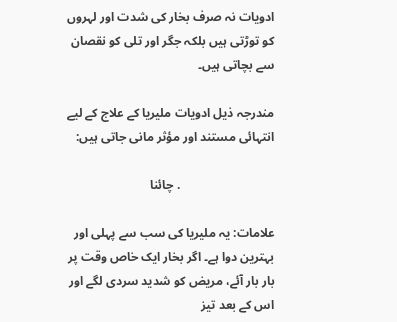ادویات نہ صرف بخار کی شدت اور لہروں کو توڑتی ہیں بلکہ جگر اور تلی کو نقصان سے بچاتی ہیں۔

مندرجہ ذیل ادویات ملیریا کے علاج کے لیے انتہائی مستند اور مؤثر مانی جاتی ہیں:

                              . چائنا

علامات: یہ ملیریا کی سب سے پہلی اور بہترین دوا ہے۔ اگر بخار ایک خاص وقت پر بار بار آئے، مریض کو شدید سردی لگے اور اس کے بعد تیز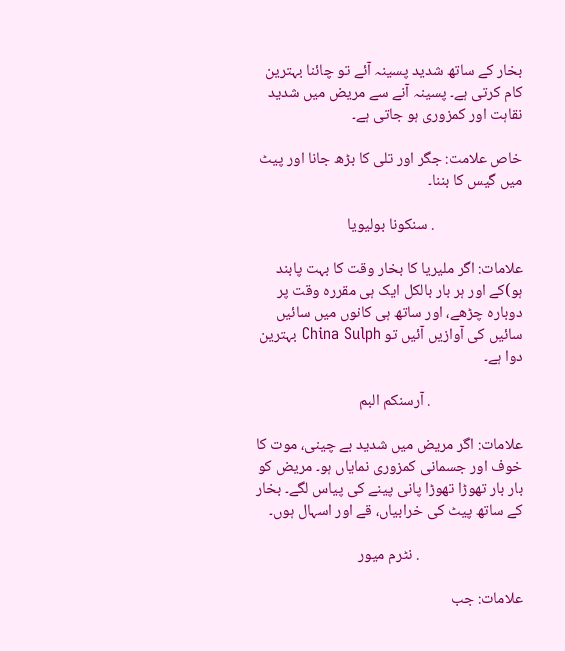بخار کے ساتھ شدید پسینہ آئے تو چائنا بہترین کام کرتی ہے۔ پسینہ آنے سے مریض میں شدید نقاہت اور کمزوری ہو جاتی ہے۔

خاص علامت: جگر اور تلی کا بڑھ جانا اور پیٹ میں گیس کا بننا۔

                         . سنکونا بولیویا

علامات: اگر ملیریا کا بخار وقت کا بہت پابند ہو)کے اور ہر بار بالکل ایک ہی مقررہ وقت پر دوبارہ چڑھے، اور ساتھ ہی کانوں میں سائیں سائیں کی آوازیں آئیں تو China Sulph بہترین دوا ہے۔

                          . آرسنکم البم

علامات: اگر مریض میں شدید بے چینی، موت کا خوف اور جسمانی کمزوری نمایاں ہو۔ مریض کو بار بار تھوڑا تھوڑا پانی پینے کی پیاس لگے۔ بخار کے ساتھ پیٹ کی خرابیاں، قے اور اسہال ہوں۔

                             . نٹرم میور

علامات: جب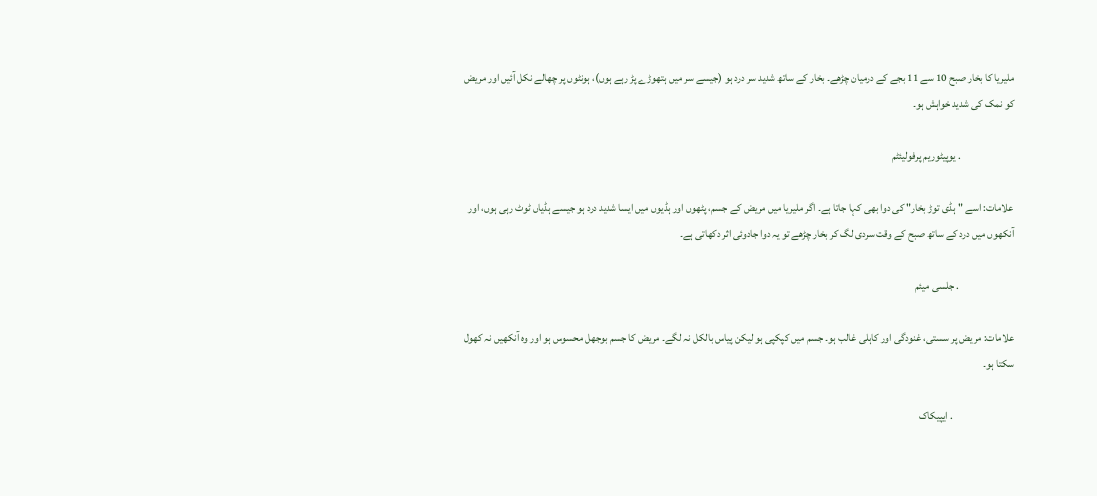ملیریا کا بخار صبح 10 سے 11 بجے کے درمیان چڑھے۔ بخار کے ساتھ شدید سر درد ہو (جیسے سر میں ہتھوڑے پڑ رہے ہوں)، ہونٹوں پر چھالے نکل آئیں اور مریض کو نمک کی شدید خواہش ہو۔

                         . یوپیٹوریم پرفولیئٹم

علامات: اسے "ہڈی توڑ بخار" کی دوا بھی کہا جاتا ہے۔ اگر ملیریا میں مریض کے جسم، پٹھوں اور ہڈیوں میں ایسا شدید درد ہو جیسے ہڈیاں ٹوٹ رہی ہوں، اور آنکھوں میں درد کے ساتھ صبح کے وقت سردی لگ کر بخار چڑھے تو یہ دوا جادوئی اثر دکھاتی ہے۔

                          . جلسی میئم

علامات: مریض پر سستی، غنودگی اور کاہلی غالب ہو۔ جسم میں کپکپی ہو لیکن پیاس بالکل نہ لگے۔ مریض کا جسم بوجھل محسوس ہو اور وہ آنکھیں نہ کھول سکتا ہو۔

                             . ایپیکاک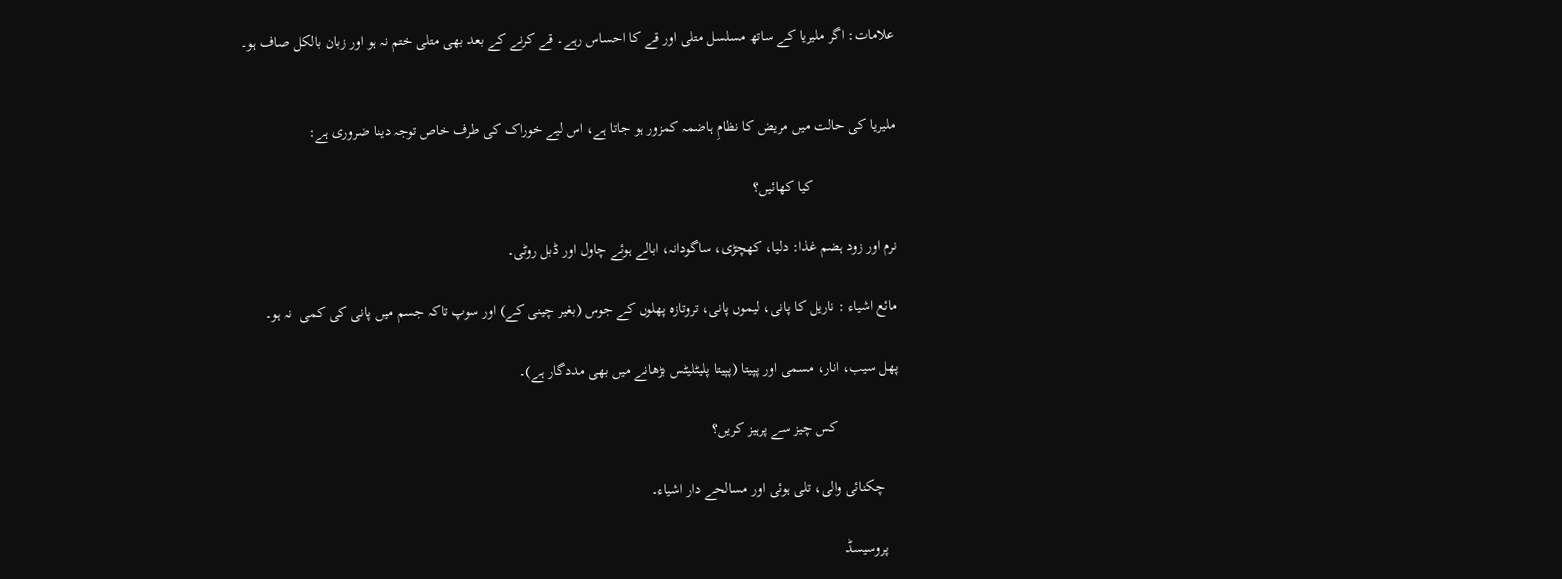علامات: اگر ملیریا کے ساتھ مسلسل متلی اور قے کا احساس رہے۔ قے کرنے کے بعد بھی متلی ختم نہ ہو اور زبان بالکل صاف ہو۔


ملیریا کی حالت میں مریض کا نظامِ ہاضمہ کمزور ہو جاتا ہے، اس لیے خوراک کی طرف خاص توجہ دینا ضروری ہے:

                      کیا کھائیں؟

نرم اور زود ہضم غذا: دلیا، کھچڑی، ساگودانہ، ابالے ہوئے چاول اور ڈبل روٹی۔

مائع اشیاء : ناریل کا پانی، لیموں پانی، تروتازہ پھلوں کے جوس (بغیر چینی کے) اور سوپ تاکہ جسم میں پانی کی کمی  نہ ہو۔

پھل سیب، انار، مسمی اور پپیتا (پپیتا پلیٹلیٹس بڑھانے میں بھی مددگار ہے)۔

                کس چیز سے پرہیز کریں؟

    چکنائی والی، تلی ہوئی اور مسالحے دار اشیاء۔

   پروسیسڈ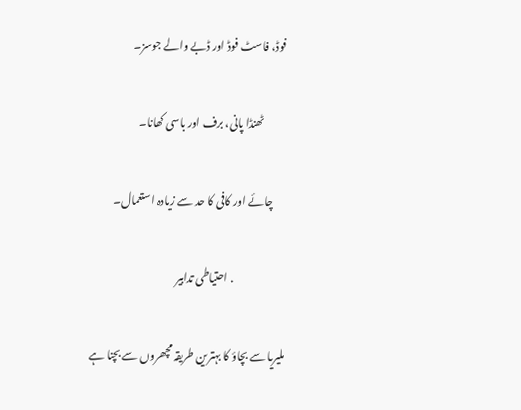فوڈ، فاسٹ فوڈ اور ڈبے والے جوسز۔

          ٹھنڈا پانی، برف اور باسی کھانا۔

      چائے اور کافی کا حد سے زیادہ استعمال۔

                        . احتیاطی تدابیر

ملیریا سے بچاؤ کا بہترین طریقہ مچھروں سے بچنا ہے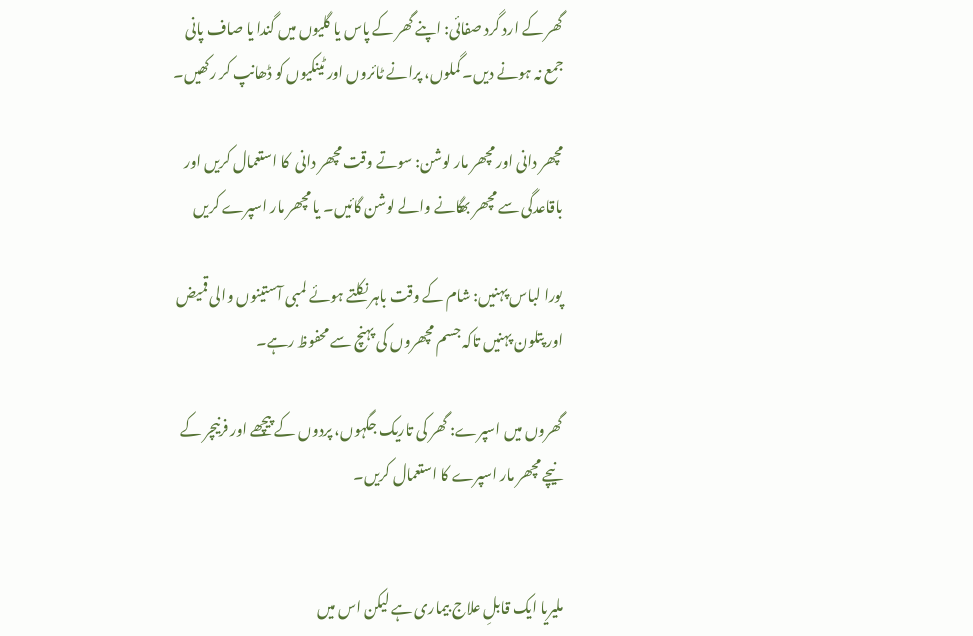گھر کے ارد گرد صفائی: اپنے گھر کے پاس یا گلیوں میں گندا یا صاف پانی جمع نہ ہونے دیں۔ گملوں، پرانے ٹائروں اور ٹینکیوں کو ڈھانپ کر رکھیں۔

مچھر دانی اور مچھر مار لوشن: سوتے وقت مچھر دانی  کا استعمال کریں اور باقاعدگی سے مچھر بھگانے والے لوشن گائیں۔ یا مچھر مار اسپرے کریں

پورا لباس پہنیں: شام کے وقت باہر نکلتے ہوئے لمبی آستینوں والی قمیض اور پتلون پہنیں تاکہ جسم مچھروں کی پہنچ سے محفوظ رہے۔

گھروں میں اسپرے: گھر کی تاریک جگہوں، پردوں کے پیچھے اور فرنیچر کے نیچے مچھر مار اسپرے کا استعمال کریں۔


ملیریا ایک قابلِ علاج بیماری ہے لیکن اس میں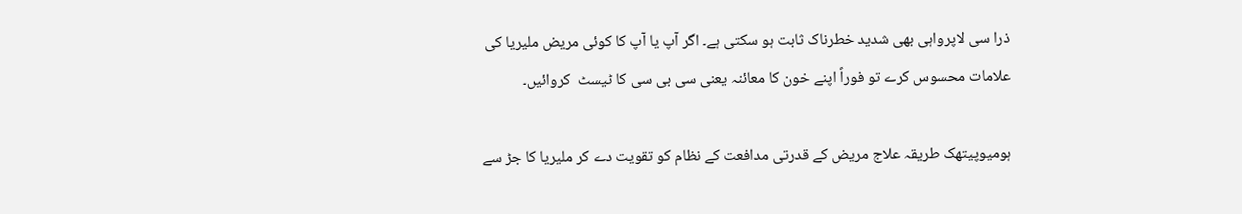ذرا سی لاپرواہی بھی شدید خطرناک ثابت ہو سکتی ہے۔ اگر آپ یا آپ کا کوئی مریض ملیریا کی علامات محسوس کرے تو فوراً اپنے خون کا معائنہ یعنی سی بی سی کا ٹیسٹ  کروائیں۔

ہومیوپیتھک طریقہ علاج مریض کے قدرتی مدافعت کے نظام کو تقویت دے کر ملیریا کا جڑ سے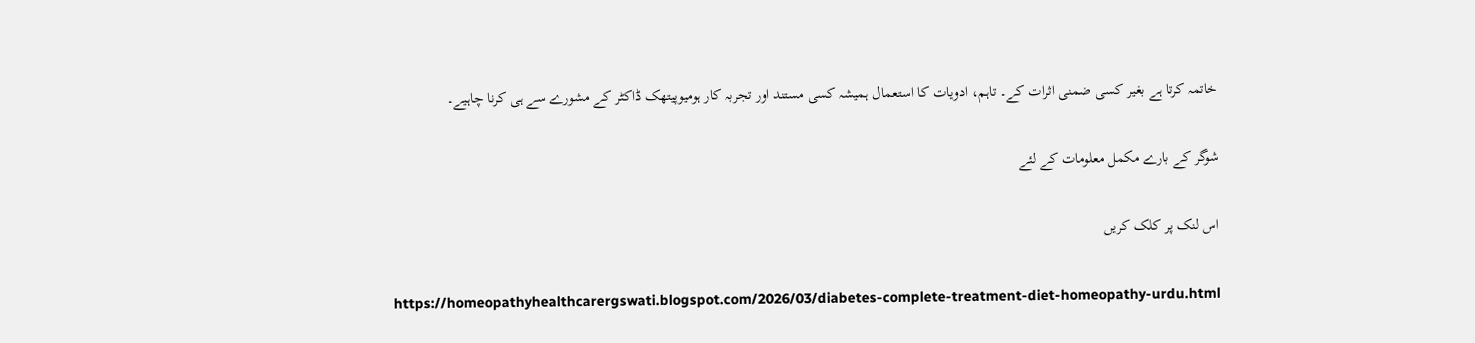خاتمہ کرتا ہے بغیر کسی ضمنی اثرات کے۔ تاہم، ادویات کا استعمال ہمیشہ کسی مستند اور تجربہ کار ہومیوپیتھک ڈاکٹر کے مشورے سے ہی کرنا چاہیے۔

شوگر کے بارے مکمل معلومات کے لئے

اس لنک پر کلک کریں

https://homeopathyhealthcarergswati.blogspot.com/2026/03/diabetes-complete-treatment-diet-homeopathy-urdu.html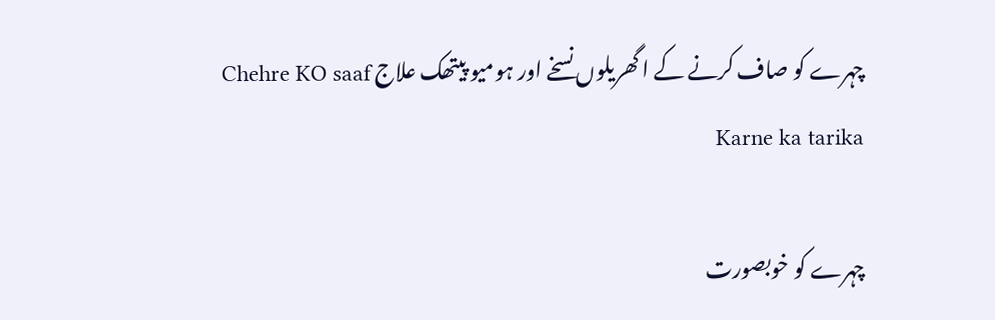چہرے کو صاف کرنے کے ا گھریلوں نسخے اور ہومیو پیتھک علاج Chehre KO saaf Karne ka tarika

چہرے کو خوبصورت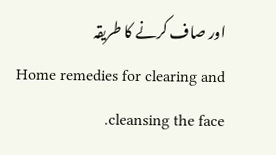اور صاف کرنے کا طریقہ                       Home remedies for clearing and cleansing the face.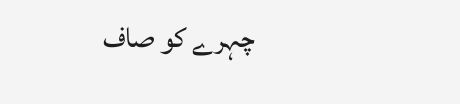چہرے کو صاف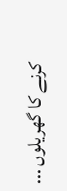کرنے کا گھریلوں ...